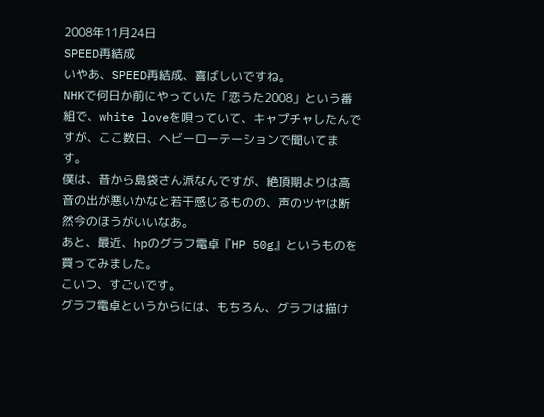2008年11月24日
SPEED再結成
いやあ、SPEED再結成、喜ばしいですね。
NHKで何日か前にやっていた「恋うた2008」という番組で、white loveを唄っていて、キャプチャしたんですが、ここ数日、ヘビーローテーションで聞いてます。
僕は、昔から島袋さん派なんですが、絶頂期よりは高音の出が悪いかなと若干感じるものの、声のツヤは断然今のほうがいいなあ。
あと、最近、hpのグラフ電卓『HP 50g』というものを買ってみました。
こいつ、すごいです。
グラフ電卓というからには、もちろん、グラフは描け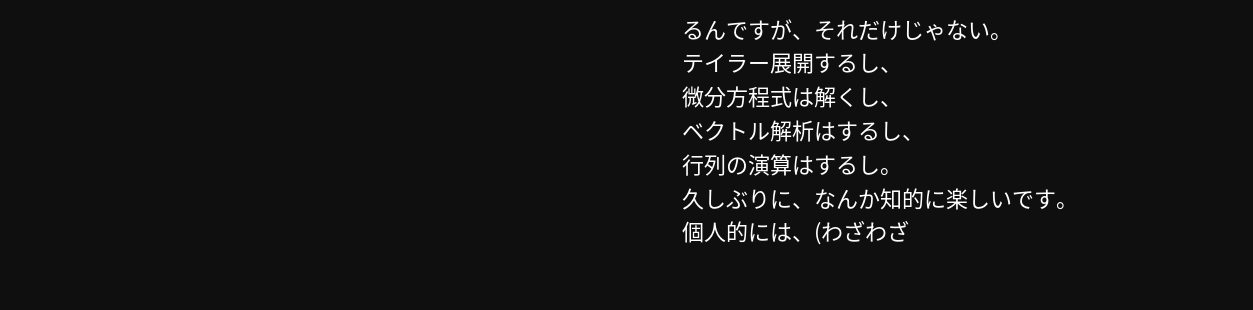るんですが、それだけじゃない。
テイラー展開するし、
微分方程式は解くし、
ベクトル解析はするし、
行列の演算はするし。
久しぶりに、なんか知的に楽しいです。
個人的には、(わざわざ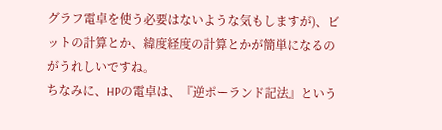グラフ電卓を使う必要はないような気もしますが)、ビットの計算とか、緯度経度の計算とかが簡単になるのがうれしいですね。
ちなみに、HPの電卓は、『逆ポーランド記法』という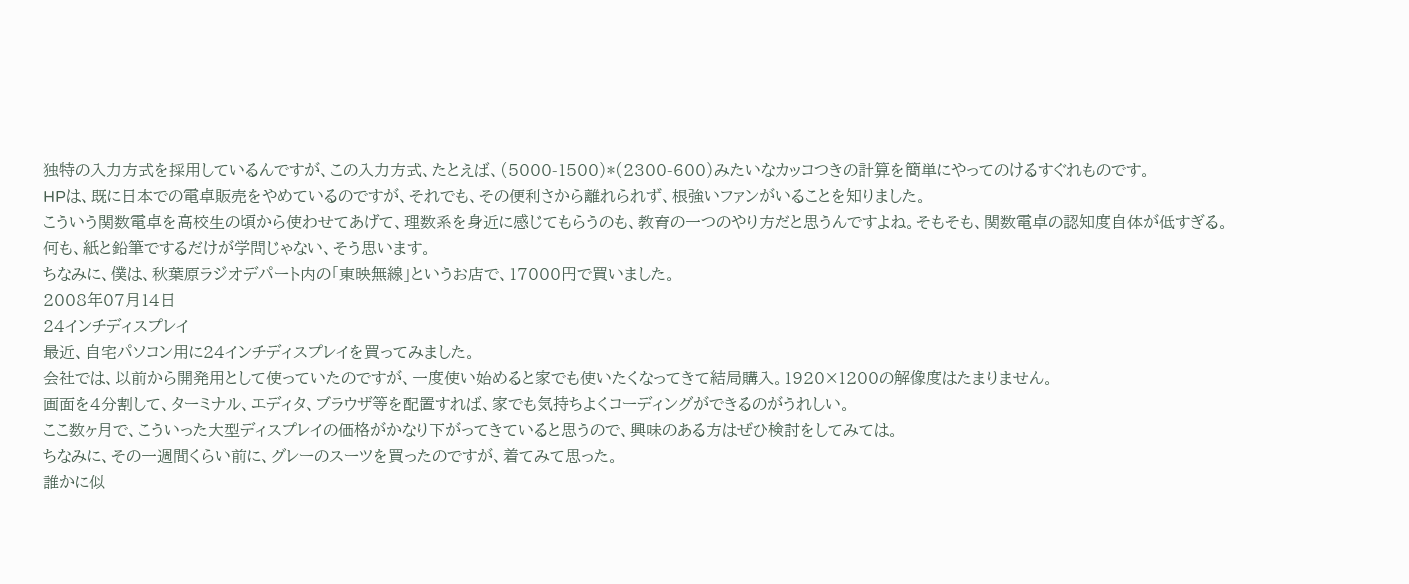独特の入力方式を採用しているんですが、この入力方式、たとえば、(5000-1500)*(2300-600)みたいなカッコつきの計算を簡単にやってのけるすぐれものです。
HPは、既に日本での電卓販売をやめているのですが、それでも、その便利さから離れられず、根強いファンがいることを知りました。
こういう関数電卓を高校生の頃から使わせてあげて、理数系を身近に感じてもらうのも、教育の一つのやり方だと思うんですよね。そもそも、関数電卓の認知度自体が低すぎる。何も、紙と鉛筆でするだけが学問じゃない、そう思います。
ちなみに、僕は、秋葉原ラジオデパート内の「東映無線」というお店で、17000円で買いました。
2008年07月14日
24インチディスプレイ
最近、自宅パソコン用に24インチディスプレイを買ってみました。
会社では、以前から開発用として使っていたのですが、一度使い始めると家でも使いたくなってきて結局購入。1920×1200の解像度はたまりません。
画面を4分割して、ターミナル、エディタ、ブラウザ等を配置すれば、家でも気持ちよくコーディングができるのがうれしい。
ここ数ヶ月で、こういった大型ディスプレイの価格がかなり下がってきていると思うので、興味のある方はぜひ検討をしてみては。
ちなみに、その一週間くらい前に、グレーのスーツを買ったのですが、着てみて思った。
誰かに似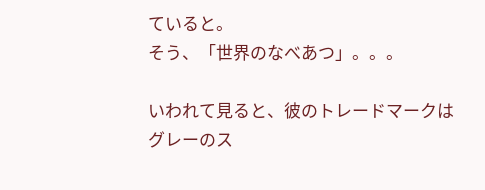ていると。
そう、「世界のなべあつ」。。。

いわれて見ると、彼のトレードマークはグレーのス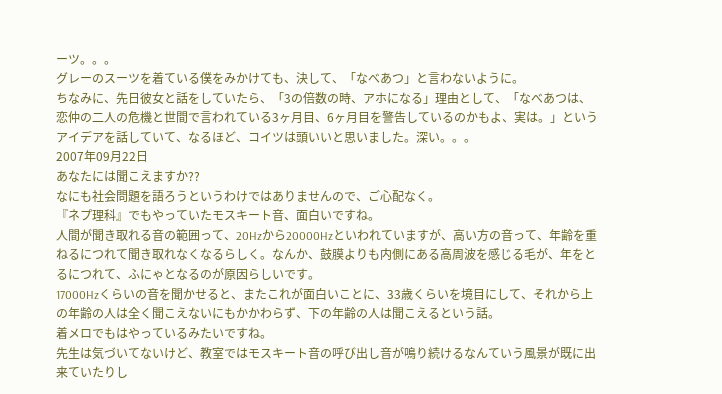ーツ。。。
グレーのスーツを着ている僕をみかけても、決して、「なべあつ」と言わないように。
ちなみに、先日彼女と話をしていたら、「3の倍数の時、アホになる」理由として、「なべあつは、恋仲の二人の危機と世間で言われている3ヶ月目、6ヶ月目を警告しているのかもよ、実は。」というアイデアを話していて、なるほど、コイツは頭いいと思いました。深い。。。
2007年09月22日
あなたには聞こえますか??
なにも社会問題を語ろうというわけではありませんので、ご心配なく。
『ネプ理科』でもやっていたモスキート音、面白いですね。
人間が聞き取れる音の範囲って、20Hzから20000Hzといわれていますが、高い方の音って、年齢を重ねるにつれて聞き取れなくなるらしく。なんか、鼓膜よりも内側にある高周波を感じる毛が、年をとるにつれて、ふにゃとなるのが原因らしいです。
17000Hzくらいの音を聞かせると、またこれが面白いことに、33歳くらいを境目にして、それから上の年齢の人は全く聞こえないにもかかわらず、下の年齢の人は聞こえるという話。
着メロでもはやっているみたいですね。
先生は気づいてないけど、教室ではモスキート音の呼び出し音が鳴り続けるなんていう風景が既に出来ていたりし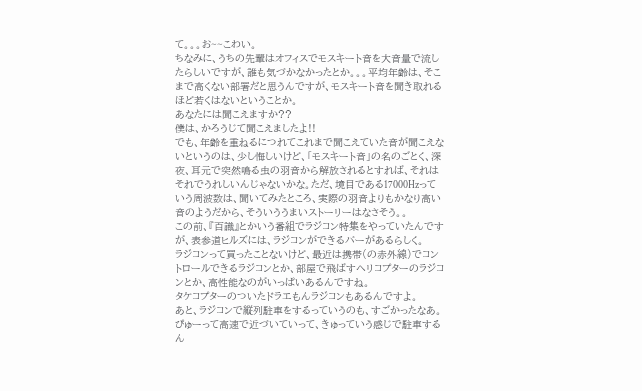て。。。お~~こわい。
ちなみに、うちの先輩はオフィスでモスキート音を大音量で流したらしいですが、誰も気づかなかったとか。。。平均年齢は、そこまで高くない部署だと思うんですが、モスキート音を聞き取れるほど若くはないということか。
あなたには聞こえますか??
僕は、かろうじて聞こえましたよ!!
でも、年齢を重ねるにつれてこれまで聞こえていた音が聞こえないというのは、少し悔しいけど、「モスキート音」の名のごとく、深夜、耳元で突然鳴る虫の羽音から解放されるとすれば、それはそれでうれしいんじゃないかな。ただ、境目である17000Hzっていう周波数は、聞いてみたところ、実際の羽音よりもかなり高い音のようだから、そういううまいストーリーはなさそう。。
この前、『百識』とかいう番組でラジコン特集をやっていたんですが、表参道ヒルズには、ラジコンができるバーがあるらしく。
ラジコンって買ったことないけど、最近は携帯(の赤外線)でコントロールできるラジコンとか、部屋で飛ばすヘリコプターのラジコンとか、高性能なのがいっぱいあるんですね。
タケコプターのついたドラエもんラジコンもあるんですよ。
あと、ラジコンで縦列駐車をするっていうのも、すごかったなあ。
ぴゅーって高速で近づいていって、きゅっていう感じで駐車するん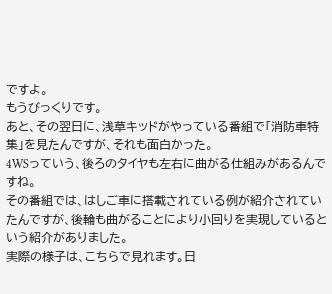ですよ。
もうびっくりです。
あと、その翌日に、浅草キッドがやっている番組で「消防車特集」を見たんですが、それも面白かった。
4WSっていう、後ろのタイヤも左右に曲がる仕組みがあるんですね。
その番組では、はしご車に搭載されている例が紹介されていたんですが、後輪も曲がることにより小回りを実現しているという紹介がありました。
実際の様子は、こちらで見れます。日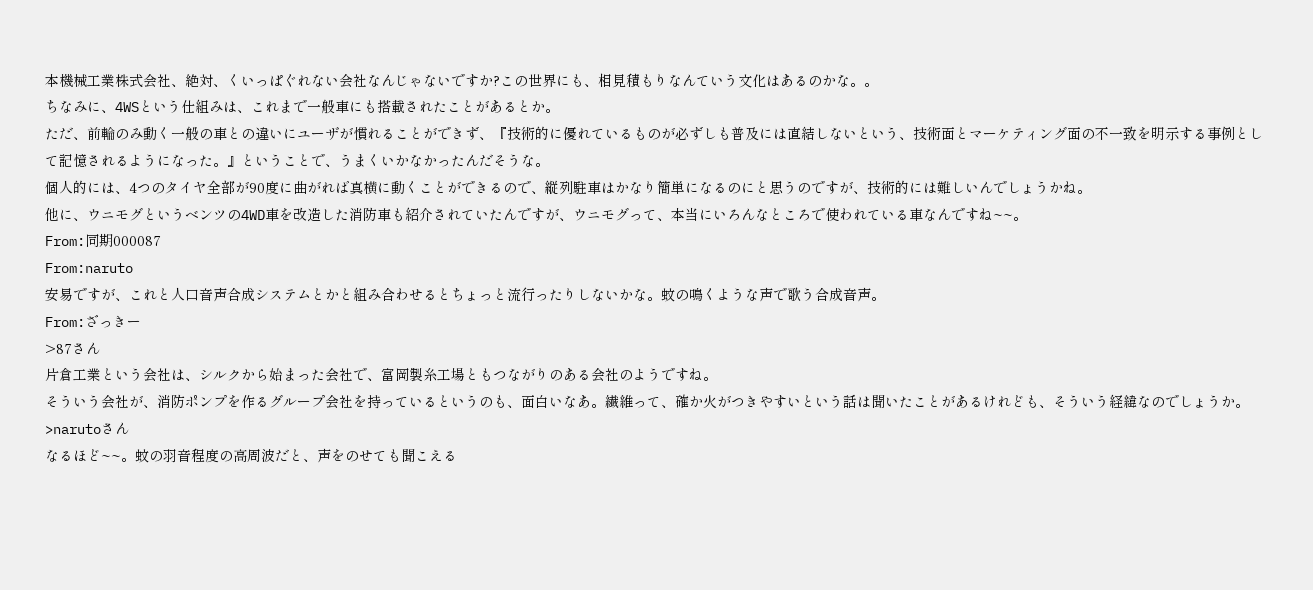本機械工業株式会社、絶対、くいっぱぐれない会社なんじゃないですか?この世界にも、相見積もりなんていう文化はあるのかな。。
ちなみに、4WSという仕組みは、これまで一般車にも搭載されたことがあるとか。
ただ、前輪のみ動く一般の車との違いにユーザが慣れることができず、『技術的に優れているものが必ずしも普及には直結しないという、技術面とマーケティング面の不一致を明示する事例として記憶されるようになった。』ということで、うまくいかなかったんだそうな。
個人的には、4つのタイヤ全部が90度に曲がれば真横に動くことができるので、縦列駐車はかなり簡単になるのにと思うのですが、技術的には難しいんでしょうかね。
他に、ウニモグというベンツの4WD車を改造した消防車も紹介されていたんですが、ウニモグって、本当にいろんなところで使われている車なんですね~~。
From:同期000087
From:naruto
安易ですが、これと人口音声合成システムとかと組み合わせるとちょっと流行ったりしないかな。蚊の鳴くような声で歌う合成音声。
From:ざっきー
>87さん
片倉工業という会社は、シルクから始まった会社で、富岡製糸工場ともつながりのある会社のようですね。
そういう会社が、消防ポンプを作るグループ会社を持っているというのも、面白いなあ。繊維って、確か火がつきやすいという話は聞いたことがあるけれども、そういう経緯なのでしょうか。
>narutoさん
なるほど~~。蚊の羽音程度の高周波だと、声をのせても聞こえる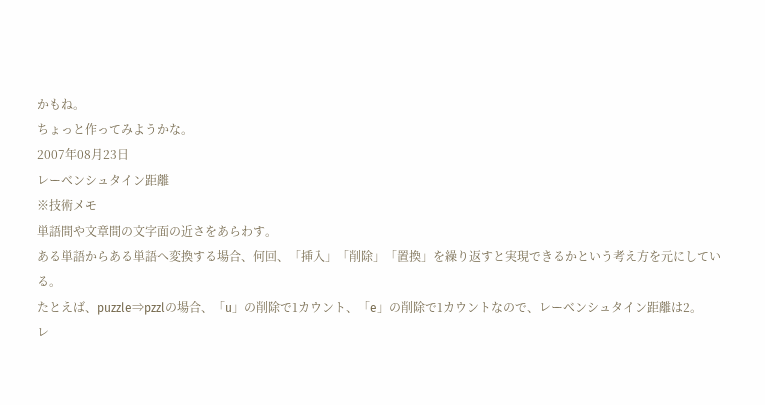かもね。
ちょっと作ってみようかな。
2007年08月23日
レーベンシュタイン距離
※技術メモ
単語間や文章間の文字面の近さをあらわす。
ある単語からある単語へ変換する場合、何回、「挿入」「削除」「置換」を繰り返すと実現できるかという考え方を元にしている。
たとえば、puzzle⇒pzzlの場合、「u」の削除で1カウント、「e」の削除で1カウントなので、レーベンシュタイン距離は2。
レ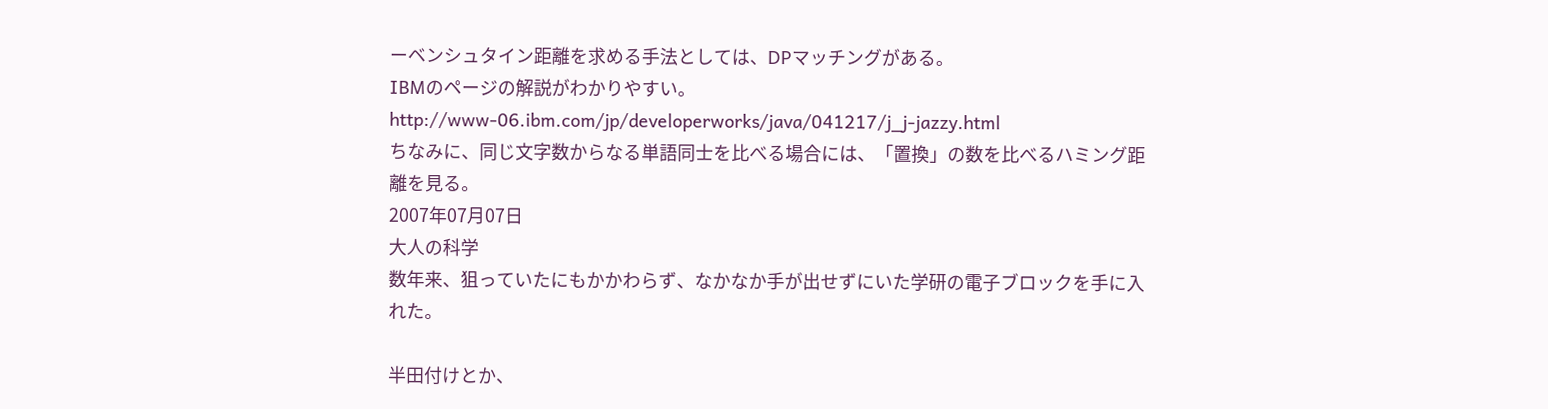ーベンシュタイン距離を求める手法としては、DPマッチングがある。
IBMのページの解説がわかりやすい。
http://www-06.ibm.com/jp/developerworks/java/041217/j_j-jazzy.html
ちなみに、同じ文字数からなる単語同士を比べる場合には、「置換」の数を比べるハミング距離を見る。
2007年07月07日
大人の科学
数年来、狙っていたにもかかわらず、なかなか手が出せずにいた学研の電子ブロックを手に入れた。

半田付けとか、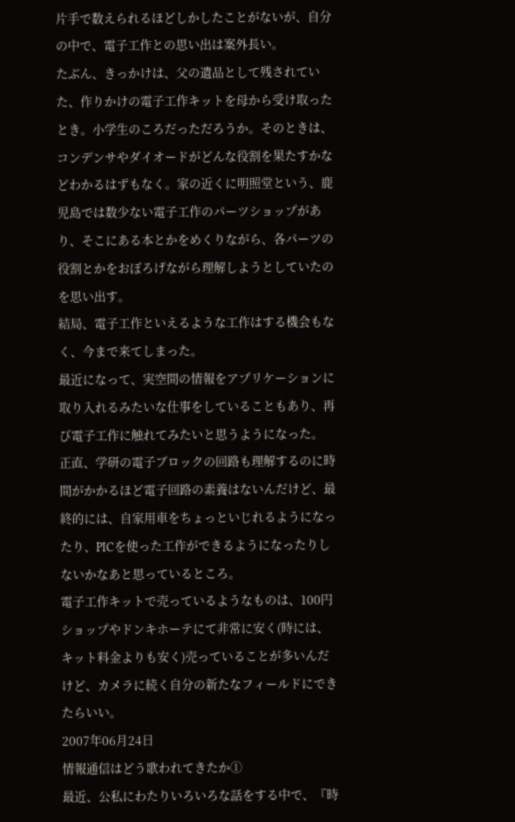片手で数えられるほどしかしたことがないが、自分の中で、電子工作との思い出は案外長い。
たぶん、きっかけは、父の遺品として残されていた、作りかけの電子工作キットを母から受け取ったとき。小学生のころだっただろうか。そのときは、コンデンサやダイオードがどんな役割を果たすかなどわかるはずもなく。家の近くに明照堂という、鹿児島では数少ない電子工作のパーツショップがあり、そこにある本とかをめくりながら、各パーツの役割とかをおぼろげながら理解しようとしていたのを思い出す。
結局、電子工作といえるような工作はする機会もなく、今まで来てしまった。
最近になって、実空間の情報をアプリケーションに取り入れるみたいな仕事をしていることもあり、再び電子工作に触れてみたいと思うようになった。
正直、学研の電子ブロックの回路も理解するのに時間がかかるほど電子回路の素養はないんだけど、最終的には、自家用車をちょっといじれるようになったり、PICを使った工作ができるようになったりしないかなあと思っているところ。
電子工作キットで売っているようなものは、100円ショップやドンキホーテにて非常に安く(時には、キット料金よりも安く)売っていることが多いんだけど、カメラに続く自分の新たなフィールドにできたらいい。
2007年06月24日
情報通信はどう歌われてきたか①
最近、公私にわたりいろいろな話をする中で、『時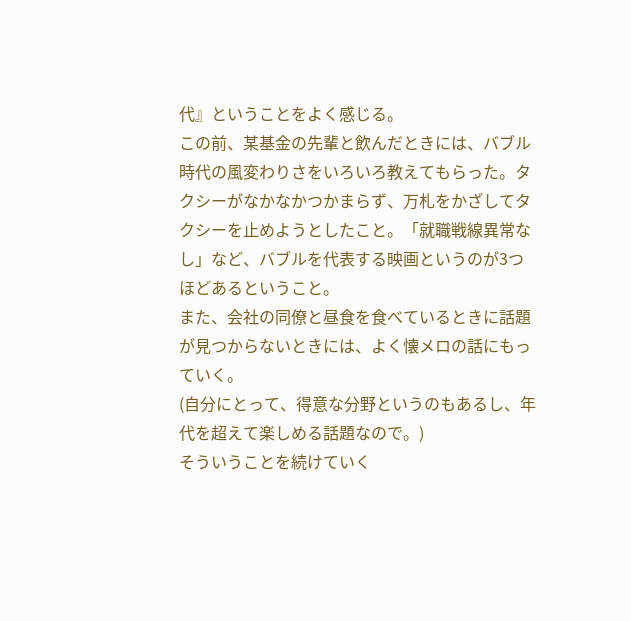代』ということをよく感じる。
この前、某基金の先輩と飲んだときには、バブル時代の風変わりさをいろいろ教えてもらった。タクシーがなかなかつかまらず、万札をかざしてタクシーを止めようとしたこと。「就職戦線異常なし」など、バブルを代表する映画というのが3つほどあるということ。
また、会社の同僚と昼食を食べているときに話題が見つからないときには、よく懐メロの話にもっていく。
(自分にとって、得意な分野というのもあるし、年代を超えて楽しめる話題なので。)
そういうことを続けていく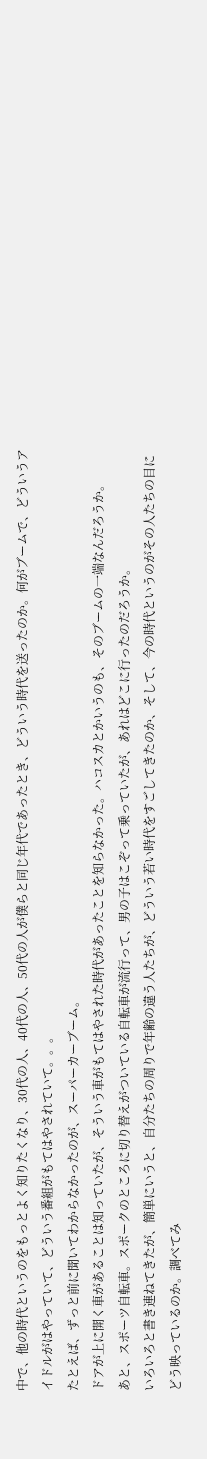中で、他の時代というのをもっとよく知りたくなり、30代の人、40代の人、50代の人が僕らと同じ年代であったとき、どういう時代を送ったのか。何がブームで、どういうアイドルがはやっていて、どういう番組がもてはやされていて。。。
たとえば、ずっと前に聞いてわからなかったのが、スーパーカーブーム。
ドアが上に開く車があることは知っていたが、そういう車がもてはやされた時代があったことを知らなかった。ハコスカとかいうのも、そのブームの一端なんだろうか。
あと、スポーツ自転車。スポークのところに切り替えがついている自転車が流行って、男の子はこぞって乗っていたが、あれはどこに行ったのだろうか。
いろいろと書き連ねてきたが、簡単にいうと、自分たちの周りで年齢の違う人たちが、どういう若い時代をすごしてきたのか、そして、今の時代というのがその人たちの目にどう映っているのか。調べてみ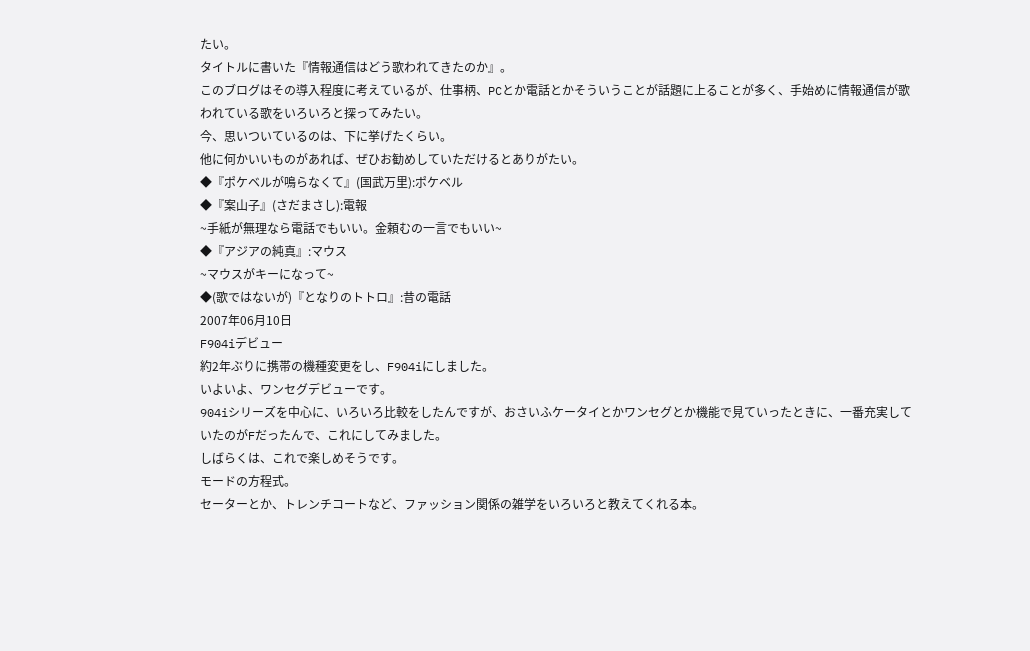たい。
タイトルに書いた『情報通信はどう歌われてきたのか』。
このブログはその導入程度に考えているが、仕事柄、PCとか電話とかそういうことが話題に上ることが多く、手始めに情報通信が歌われている歌をいろいろと探ってみたい。
今、思いついているのは、下に挙げたくらい。
他に何かいいものがあれば、ぜひお勧めしていただけるとありがたい。
◆『ポケベルが鳴らなくて』(国武万里):ポケベル
◆『案山子』(さだまさし):電報
~手紙が無理なら電話でもいい。金頼むの一言でもいい~
◆『アジアの純真』:マウス
~マウスがキーになって~
◆(歌ではないが)『となりのトトロ』:昔の電話
2007年06月10日
F904iデビュー
約2年ぶりに携帯の機種変更をし、F904iにしました。
いよいよ、ワンセグデビューです。
904iシリーズを中心に、いろいろ比較をしたんですが、おさいふケータイとかワンセグとか機能で見ていったときに、一番充実していたのがFだったんで、これにしてみました。
しばらくは、これで楽しめそうです。
モードの方程式。
セーターとか、トレンチコートなど、ファッション関係の雑学をいろいろと教えてくれる本。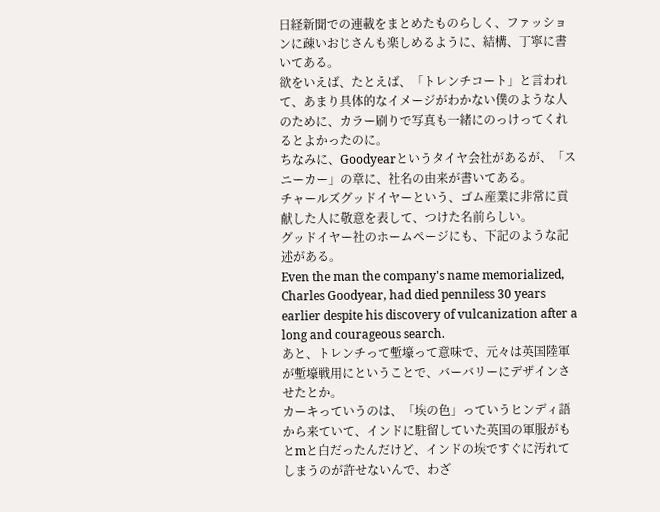日経新聞での連載をまとめたものらしく、ファッションに疎いおじさんも楽しめるように、結構、丁寧に書いてある。
欲をいえば、たとえば、「トレンチコート」と言われて、あまり具体的なイメージがわかない僕のような人のために、カラー刷りで写真も一緒にのっけってくれるとよかったのに。
ちなみに、Goodyearというタイヤ会社があるが、「スニーカー」の章に、社名の由来が書いてある。
チャールズグッドイヤーという、ゴム産業に非常に貢献した人に敬意を表して、つけた名前らしい。
グッドイヤー社のホームページにも、下記のような記述がある。
Even the man the company's name memorialized, Charles Goodyear, had died penniless 30 years earlier despite his discovery of vulcanization after a long and courageous search.
あと、トレンチって塹壕って意味で、元々は英国陸軍が塹壕戦用にということで、バーバリーにデザインさせたとか。
カーキっていうのは、「埃の色」っていうヒンディ語から来ていて、インドに駐留していた英国の軍服がもとmと白だったんだけど、インドの埃ですぐに汚れてしまうのが許せないんで、わざ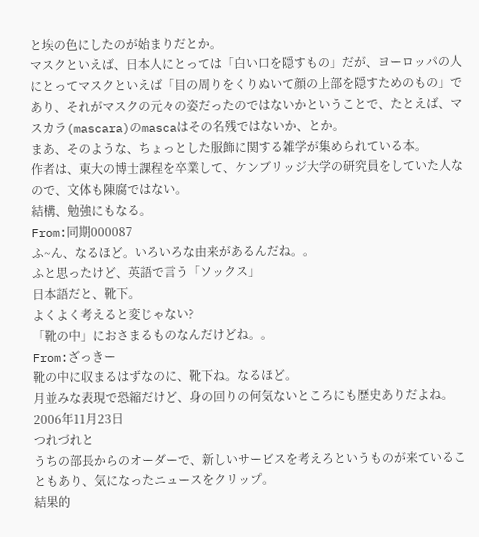と埃の色にしたのが始まりだとか。
マスクといえば、日本人にとっては「白い口を隠すもの」だが、ヨーロッパの人にとってマスクといえば「目の周りをくりぬいて顔の上部を隠すためのもの」であり、それがマスクの元々の姿だったのではないかということで、たとえば、マスカラ(mascara)のmascaはその名残ではないか、とか。
まあ、そのような、ちょっとした服飾に関する雑学が集められている本。
作者は、東大の博士課程を卒業して、ケンブリッジ大学の研究員をしていた人なので、文体も陳腐ではない。
結構、勉強にもなる。
From:同期000087
ふ~ん、なるほど。いろいろな由来があるんだね。。
ふと思ったけど、英語で言う「ソックス」
日本語だと、靴下。
よくよく考えると変じゃない?
「靴の中」におさまるものなんだけどね。。
From:ざっきー
靴の中に収まるはずなのに、靴下ね。なるほど。
月並みな表現で恐縮だけど、身の回りの何気ないところにも歴史ありだよね。
2006年11月23日
つれづれと
うちの部長からのオーダーで、新しいサービスを考えろというものが来ていることもあり、気になったニュースをクリップ。
結果的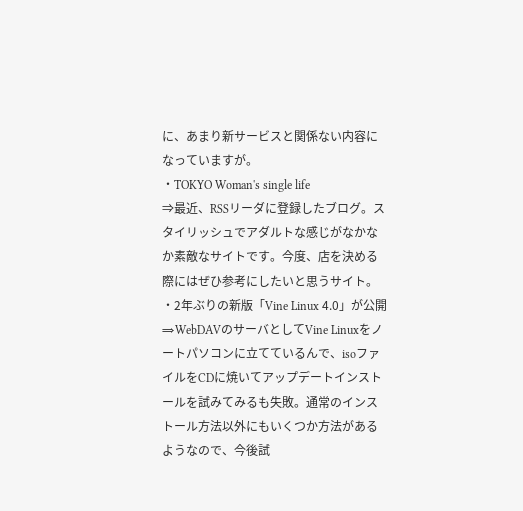に、あまり新サービスと関係ない内容になっていますが。
・TOKYO Woman's single life
⇒最近、RSSリーダに登録したブログ。スタイリッシュでアダルトな感じがなかなか素敵なサイトです。今度、店を決める際にはぜひ参考にしたいと思うサイト。
・2年ぶりの新版「Vine Linux 4.0」が公開
⇒WebDAVのサーバとしてVine Linuxをノートパソコンに立てているんで、isoファイルをCDに焼いてアップデートインストールを試みてみるも失敗。通常のインストール方法以外にもいくつか方法があるようなので、今後試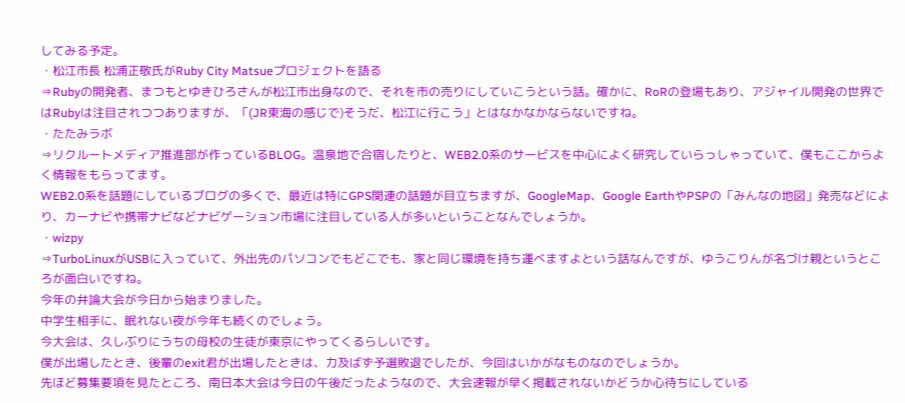してみる予定。
・松江市長 松浦正敬氏がRuby City Matsueプロジェクトを語る
⇒Rubyの開発者、まつもとゆきひろさんが松江市出身なので、それを市の売りにしていこうという話。確かに、RoRの登場もあり、アジャイル開発の世界ではRubyは注目されつつありますが、「(JR東海の感じで)そうだ、松江に行こう」とはなかなかならないですね。
・たたみラボ
⇒リクルートメディア推進部が作っているBLOG。温泉地で合宿したりと、WEB2.0系のサービスを中心によく研究していらっしゃっていて、僕もここからよく情報をもらってます。
WEB2.0系を話題にしているブログの多くで、最近は特にGPS関連の話題が目立ちますが、GoogleMap、Google EarthやPSPの「みんなの地図」発売などにより、カーナビや携帯ナビなどナビゲーション市場に注目している人が多いということなんでしょうか。
・wizpy
⇒TurboLinuxがUSBに入っていて、外出先のパソコンでもどこでも、家と同じ環境を持ち運べますよという話なんですが、ゆうこりんが名づけ親というところが面白いですね。
今年の弁論大会が今日から始まりました。
中学生相手に、眠れない夜が今年も続くのでしょう。
今大会は、久しぶりにうちの母校の生徒が東京にやってくるらしいです。
僕が出場したとき、後輩のexit君が出場したときは、力及ばず予選敗退でしたが、今回はいかがなものなのでしょうか。
先ほど募集要項を見たところ、南日本大会は今日の午後だったようなので、大会速報が早く掲載されないかどうか心待ちにしている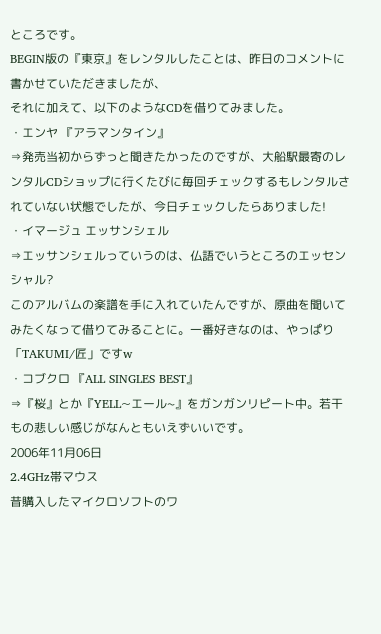ところです。
BEGIN版の『東京』をレンタルしたことは、昨日のコメントに書かせていただきましたが、
それに加えて、以下のようなCDを借りてみました。
・エンヤ 『アラマンタイン』
⇒発売当初からずっと聞きたかったのですが、大船駅最寄のレンタルCDショップに行くたびに毎回チェックするもレンタルされていない状態でしたが、今日チェックしたらありました!
・イマージュ エッサンシェル
⇒エッサンシェルっていうのは、仏語でいうところのエッセンシャル?
このアルバムの楽譜を手に入れていたんですが、原曲を聞いてみたくなって借りてみることに。一番好きなのは、やっぱり「TAKUMI/匠」ですw
・コブクロ 『ALL SINGLES BEST』
⇒『桜』とか『YELL~エール~』をガンガンリピート中。若干もの悲しい感じがなんともいえずいいです。
2006年11月06日
2.4GHz帯マウス
昔購入したマイクロソフトのワ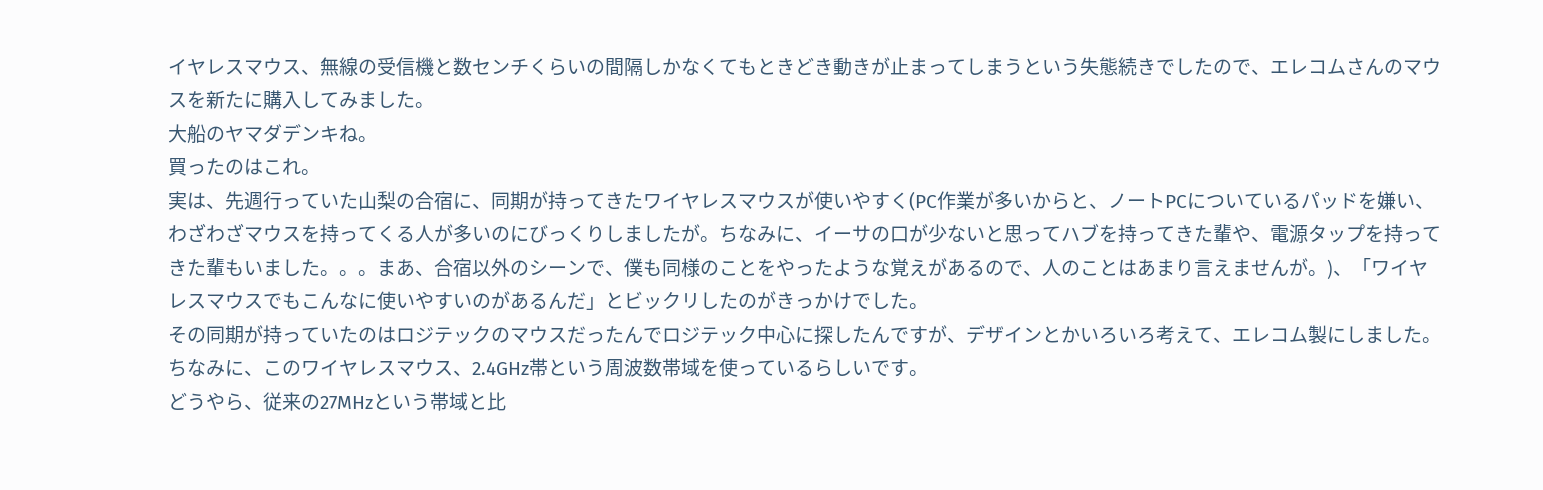イヤレスマウス、無線の受信機と数センチくらいの間隔しかなくてもときどき動きが止まってしまうという失態続きでしたので、エレコムさんのマウスを新たに購入してみました。
大船のヤマダデンキね。
買ったのはこれ。
実は、先週行っていた山梨の合宿に、同期が持ってきたワイヤレスマウスが使いやすく(PC作業が多いからと、ノートPCについているパッドを嫌い、わざわざマウスを持ってくる人が多いのにびっくりしましたが。ちなみに、イーサの口が少ないと思ってハブを持ってきた輩や、電源タップを持ってきた輩もいました。。。まあ、合宿以外のシーンで、僕も同様のことをやったような覚えがあるので、人のことはあまり言えませんが。)、「ワイヤレスマウスでもこんなに使いやすいのがあるんだ」とビックリしたのがきっかけでした。
その同期が持っていたのはロジテックのマウスだったんでロジテック中心に探したんですが、デザインとかいろいろ考えて、エレコム製にしました。
ちなみに、このワイヤレスマウス、2.4GHz帯という周波数帯域を使っているらしいです。
どうやら、従来の27MHzという帯域と比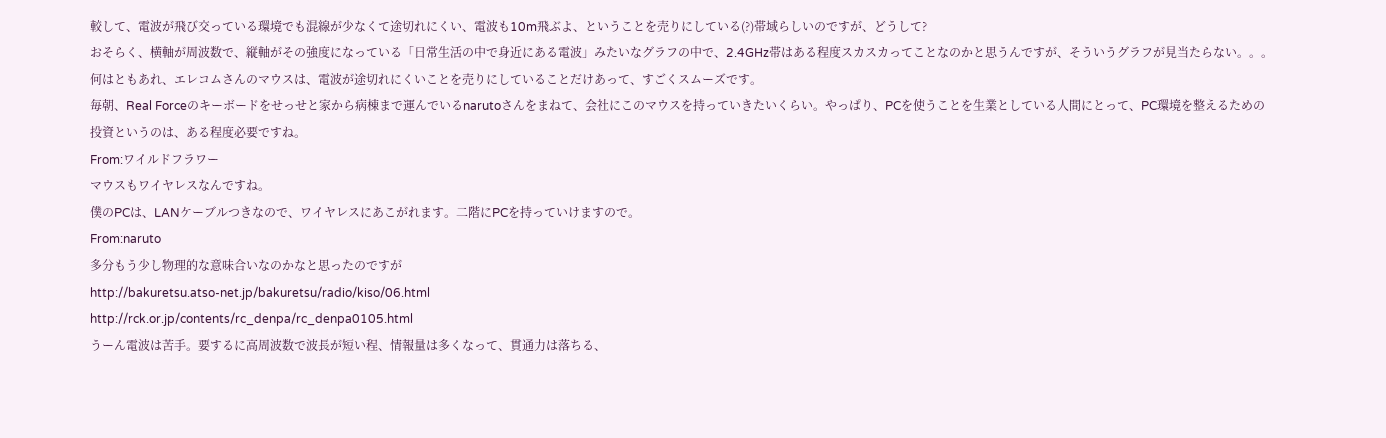較して、電波が飛び交っている環境でも混線が少なくて途切れにくい、電波も10m飛ぶよ、ということを売りにしている(?)帯域らしいのですが、どうして?
おそらく、横軸が周波数で、縦軸がその強度になっている「日常生活の中で身近にある電波」みたいなグラフの中で、2.4GHz帯はある程度スカスカってことなのかと思うんですが、そういうグラフが見当たらない。。。
何はともあれ、エレコムさんのマウスは、電波が途切れにくいことを売りにしていることだけあって、すごくスムーズです。
毎朝、Real Forceのキーボードをせっせと家から病棟まで運んでいるnarutoさんをまねて、会社にこのマウスを持っていきたいくらい。やっぱり、PCを使うことを生業としている人間にとって、PC環境を整えるための投資というのは、ある程度必要ですね。
From:ワイルドフラワー
マウスもワイヤレスなんですね。
僕のPCは、LANケーブルつきなので、ワイヤレスにあこがれます。二階にPCを持っていけますので。
From:naruto
多分もう少し物理的な意味合いなのかなと思ったのですが
http://bakuretsu.atso-net.jp/bakuretsu/radio/kiso/06.html
http://rck.or.jp/contents/rc_denpa/rc_denpa0105.html
うーん電波は苦手。要するに高周波数で波長が短い程、情報量は多くなって、貫通力は落ちる、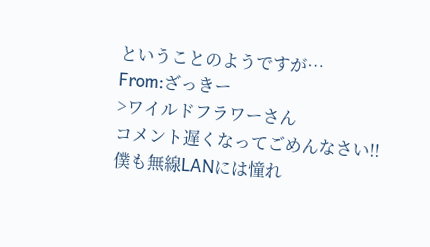ということのようですが…
From:ざっきー
>ワイルドフラワーさん
コメント遅くなってごめんなさい!!
僕も無線LANには憧れ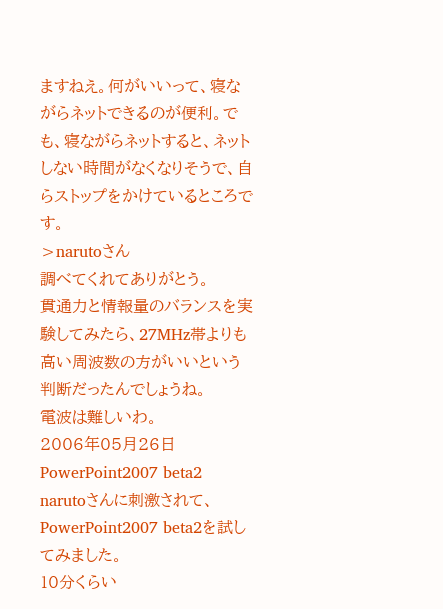ますねえ。何がいいって、寝ながらネットできるのが便利。でも、寝ながらネットすると、ネットしない時間がなくなりそうで、自らストップをかけているところです。
>narutoさん
調べてくれてありがとう。
貫通力と情報量のバランスを実験してみたら、27MHz帯よりも高い周波数の方がいいという判断だったんでしょうね。
電波は難しいわ。
2006年05月26日
PowerPoint2007 beta2
narutoさんに刺激されて、PowerPoint2007 beta2を試してみました。
10分くらい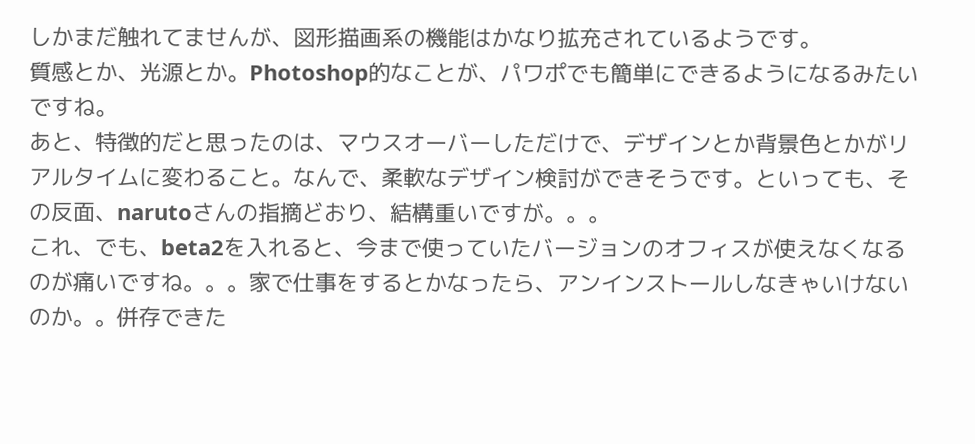しかまだ触れてませんが、図形描画系の機能はかなり拡充されているようです。
質感とか、光源とか。Photoshop的なことが、パワポでも簡単にできるようになるみたいですね。
あと、特徴的だと思ったのは、マウスオーバーしただけで、デザインとか背景色とかがリアルタイムに変わること。なんで、柔軟なデザイン検討ができそうです。といっても、その反面、narutoさんの指摘どおり、結構重いですが。。。
これ、でも、beta2を入れると、今まで使っていたバージョンのオフィスが使えなくなるのが痛いですね。。。家で仕事をするとかなったら、アンインストールしなきゃいけないのか。。併存できた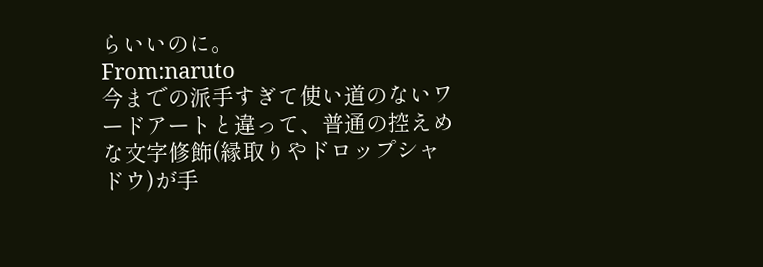らいいのに。
From:naruto
今までの派手すぎて使い道のないワードアートと違って、普通の控えめな文字修飾(縁取りやドロップシャドウ)が手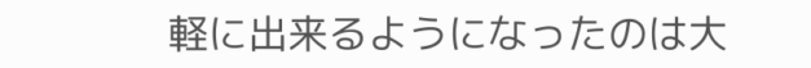軽に出来るようになったのは大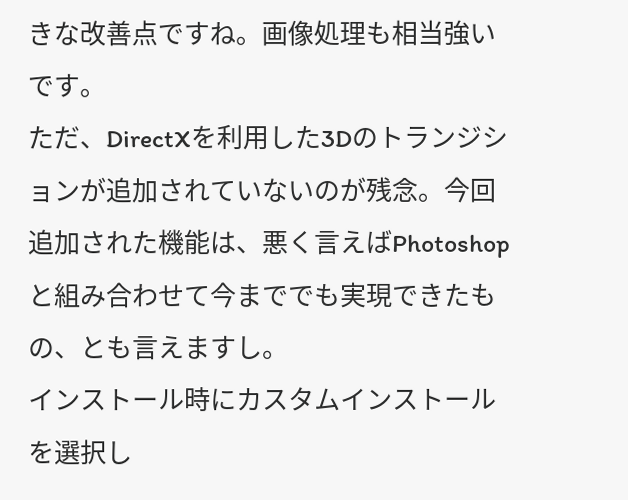きな改善点ですね。画像処理も相当強いです。
ただ、DirectXを利用した3Dのトランジションが追加されていないのが残念。今回追加された機能は、悪く言えばPhotoshopと組み合わせて今まででも実現できたもの、とも言えますし。
インストール時にカスタムインストールを選択し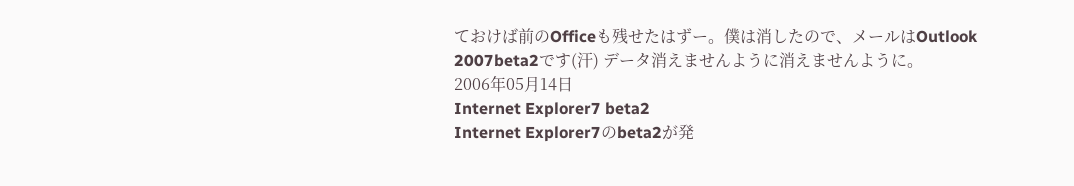ておけば前のOfficeも残せたはずー。僕は消したので、メールはOutlook 2007beta2です(汗) データ消えませんように消えませんように。
2006年05月14日
Internet Explorer7 beta2
Internet Explorer7のbeta2が発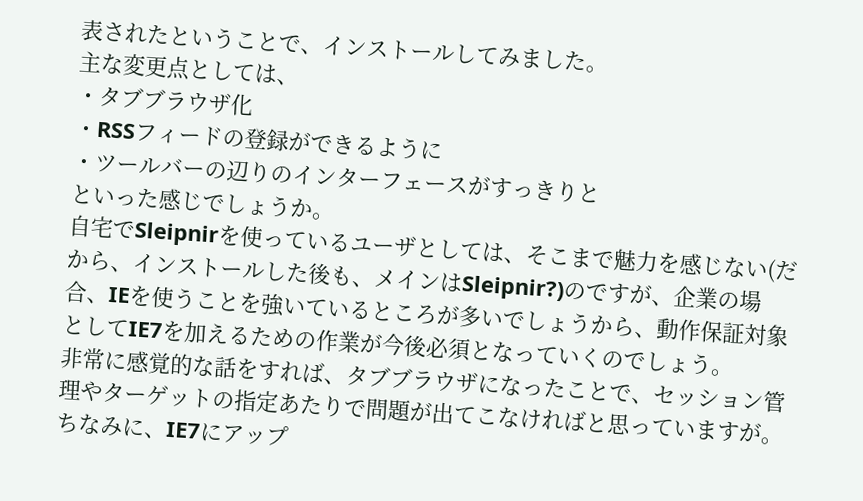表されたということで、インストールしてみました。
主な変更点としては、
・タブブラウザ化
・RSSフィードの登録ができるように
・ツールバーの辺りのインターフェースがすっきりと
といった感じでしょうか。
自宅でSleipnirを使っているユーザとしては、そこまで魅力を感じない(だから、インストールした後も、メインはSleipnir?)のですが、企業の場合、IEを使うことを強いているところが多いでしょうから、動作保証対象としてIE7を加えるための作業が今後必須となっていくのでしょう。
非常に感覚的な話をすれば、タブブラウザになったことで、セッション管理やターゲットの指定あたりで問題が出てこなければと思っていますが。
ちなみに、IE7にアップ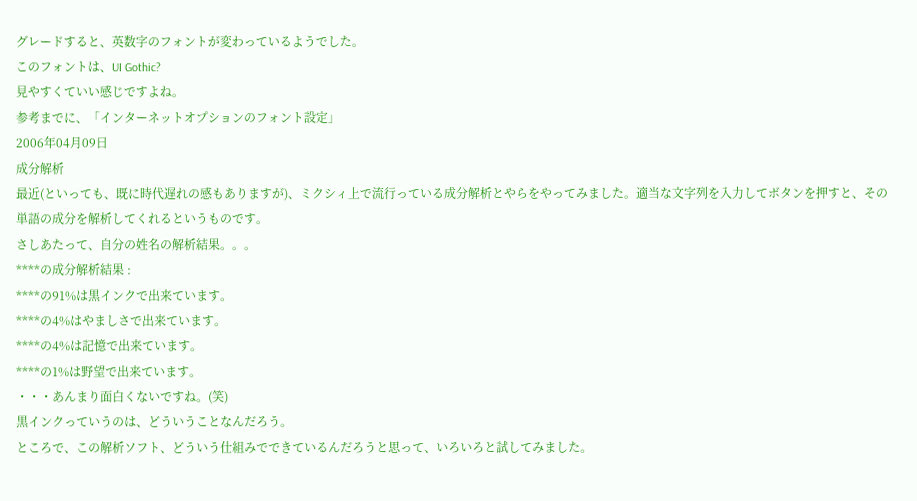グレードすると、英数字のフォントが変わっているようでした。
このフォントは、UI Gothic?
見やすくていい感じですよね。
参考までに、「インターネットオプションのフォント設定」
2006年04月09日
成分解析
最近(といっても、既に時代遅れの感もありますが)、ミクシィ上で流行っている成分解析とやらをやってみました。適当な文字列を入力してボタンを押すと、その単語の成分を解析してくれるというものです。
さしあたって、自分の姓名の解析結果。。。
****の成分解析結果 :
****の91%は黒インクで出来ています。
****の4%はやましさで出来ています。
****の4%は記憶で出来ています。
****の1%は野望で出来ています。
・・・あんまり面白くないですね。(笑)
黒インクっていうのは、どういうことなんだろう。
ところで、この解析ソフト、どういう仕組みでできているんだろうと思って、いろいろと試してみました。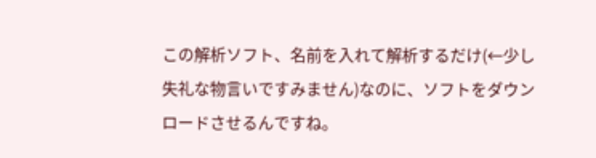この解析ソフト、名前を入れて解析するだけ(←少し失礼な物言いですみません)なのに、ソフトをダウンロードさせるんですね。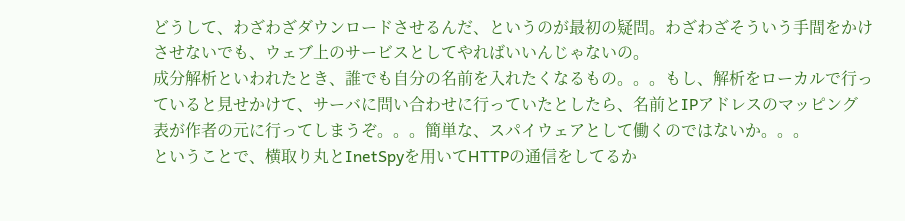どうして、わざわざダウンロードさせるんだ、というのが最初の疑問。わざわざそういう手間をかけさせないでも、ウェブ上のサービスとしてやればいいんじゃないの。
成分解析といわれたとき、誰でも自分の名前を入れたくなるもの。。。もし、解析をローカルで行っていると見せかけて、サーバに問い合わせに行っていたとしたら、名前とIPアドレスのマッピング表が作者の元に行ってしまうぞ。。。簡単な、スパイウェアとして働くのではないか。。。
ということで、横取り丸とInetSpyを用いてHTTPの通信をしてるか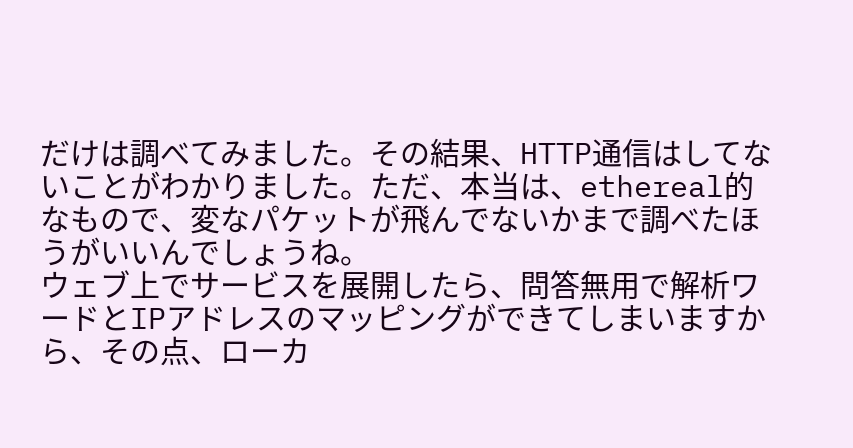だけは調べてみました。その結果、HTTP通信はしてないことがわかりました。ただ、本当は、ethereal的なもので、変なパケットが飛んでないかまで調べたほうがいいんでしょうね。
ウェブ上でサービスを展開したら、問答無用で解析ワードとIPアドレスのマッピングができてしまいますから、その点、ローカ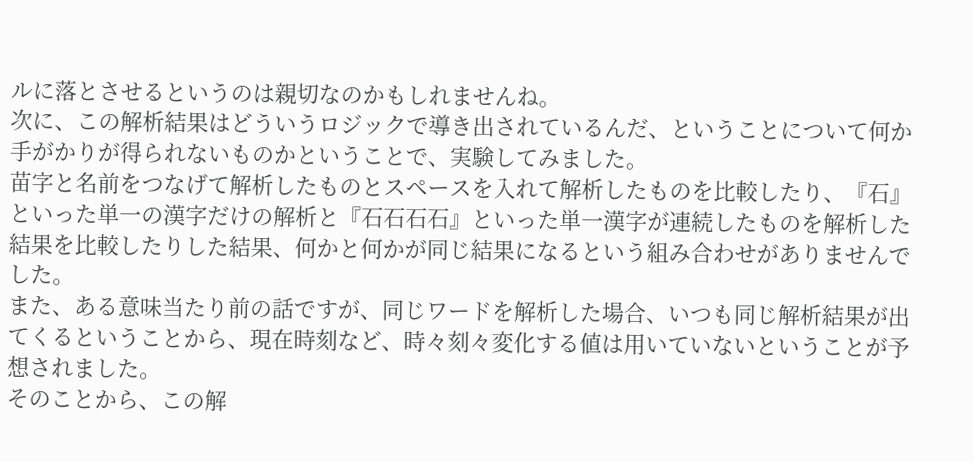ルに落とさせるというのは親切なのかもしれませんね。
次に、この解析結果はどういうロジックで導き出されているんだ、ということについて何か手がかりが得られないものかということで、実験してみました。
苗字と名前をつなげて解析したものとスペースを入れて解析したものを比較したり、『石』といった単一の漢字だけの解析と『石石石石』といった単一漢字が連続したものを解析した結果を比較したりした結果、何かと何かが同じ結果になるという組み合わせがありませんでした。
また、ある意味当たり前の話ですが、同じワードを解析した場合、いつも同じ解析結果が出てくるということから、現在時刻など、時々刻々変化する値は用いていないということが予想されました。
そのことから、この解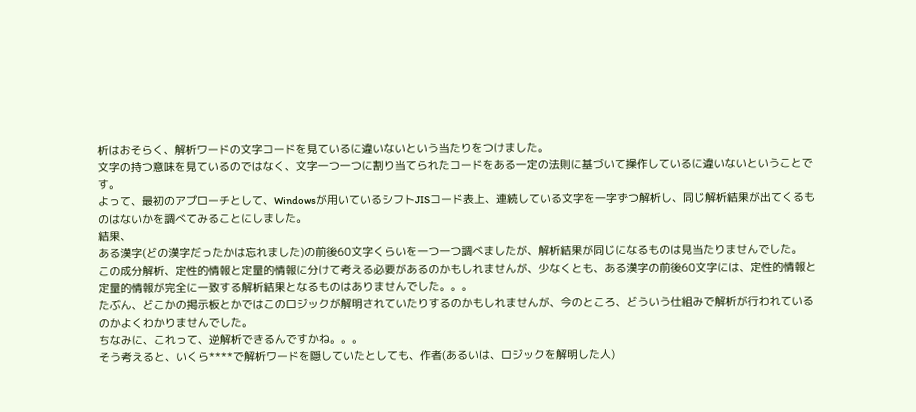析はおそらく、解析ワードの文字コードを見ているに違いないという当たりをつけました。
文字の持つ意味を見ているのではなく、文字一つ一つに割り当てられたコードをある一定の法則に基づいて操作しているに違いないということです。
よって、最初のアプローチとして、Windowsが用いているシフトJISコード表上、連続している文字を一字ずつ解析し、同じ解析結果が出てくるものはないかを調べてみることにしました。
結果、
ある漢字(どの漢字だったかは忘れました)の前後60文字くらいを一つ一つ調べましたが、解析結果が同じになるものは見当たりませんでした。
この成分解析、定性的情報と定量的情報に分けて考える必要があるのかもしれませんが、少なくとも、ある漢字の前後60文字には、定性的情報と定量的情報が完全に一致する解析結果となるものはありませんでした。。。
たぶん、どこかの掲示板とかではこのロジックが解明されていたりするのかもしれませんが、今のところ、どういう仕組みで解析が行われているのかよくわかりませんでした。
ちなみに、これって、逆解析できるんですかね。。。
そう考えると、いくら****で解析ワードを隠していたとしても、作者(あるいは、ロジックを解明した人)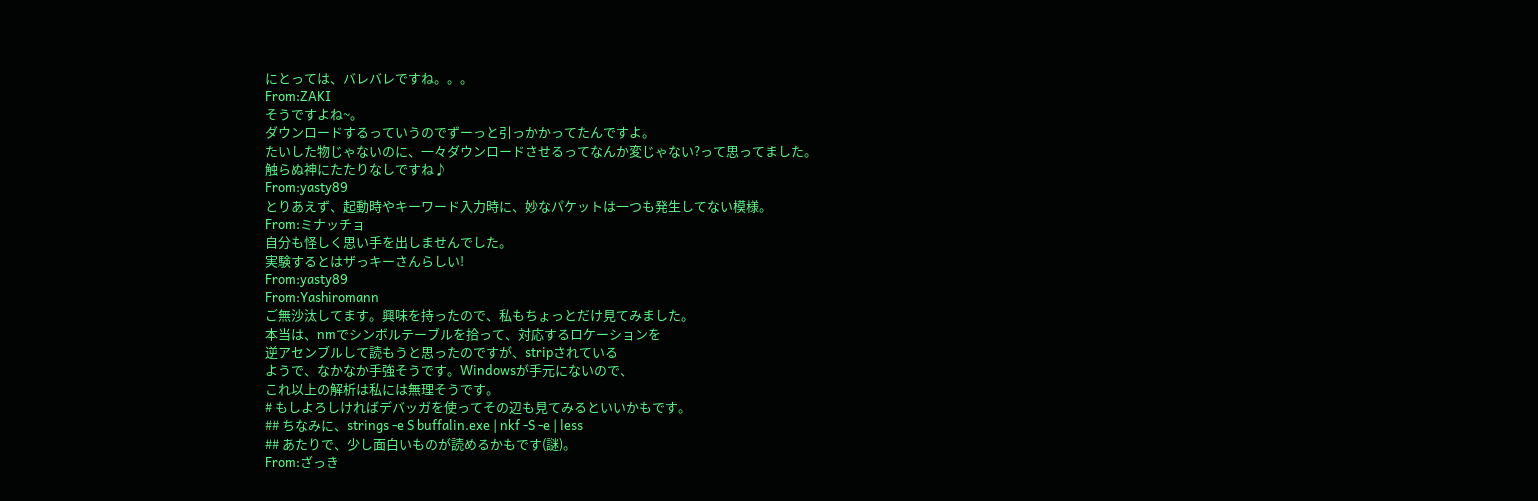にとっては、バレバレですね。。。
From:ZAKI
そうですよね~。
ダウンロードするっていうのでずーっと引っかかってたんですよ。
たいした物じゃないのに、一々ダウンロードさせるってなんか変じゃない?って思ってました。
触らぬ神にたたりなしですね♪
From:yasty89
とりあえず、起動時やキーワード入力時に、妙なパケットは一つも発生してない模様。
From:ミナッチョ
自分も怪しく思い手を出しませんでした。
実験するとはザっキーさんらしい!
From:yasty89
From:Yashiromann
ご無沙汰してます。興味を持ったので、私もちょっとだけ見てみました。
本当は、nmでシンボルテーブルを拾って、対応するロケーションを
逆アセンブルして読もうと思ったのですが、stripされている
ようで、なかなか手強そうです。Windowsが手元にないので、
これ以上の解析は私には無理そうです。
# もしよろしければデバッガを使ってその辺も見てみるといいかもです。
## ちなみに、strings -e S buffalin.exe | nkf -S -e | less
## あたりで、少し面白いものが読めるかもです(謎)。
From:ざっき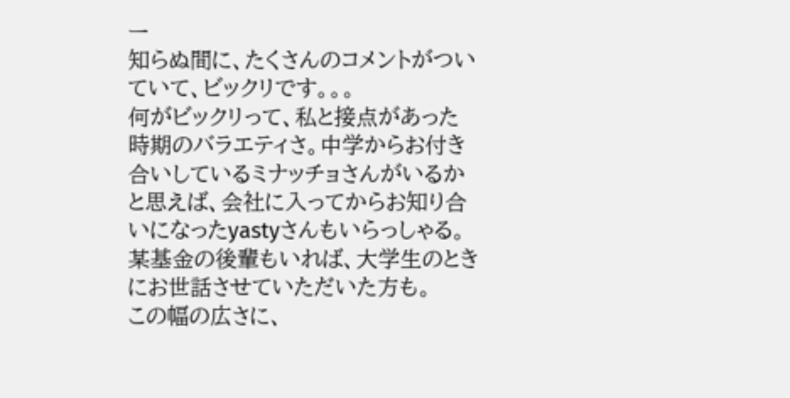ー
知らぬ間に、たくさんのコメントがついていて、ビックリです。。。
何がビックリって、私と接点があった時期のバラエティさ。中学からお付き合いしているミナッチョさんがいるかと思えば、会社に入ってからお知り合いになったyastyさんもいらっしゃる。某基金の後輩もいれば、大学生のときにお世話させていただいた方も。
この幅の広さに、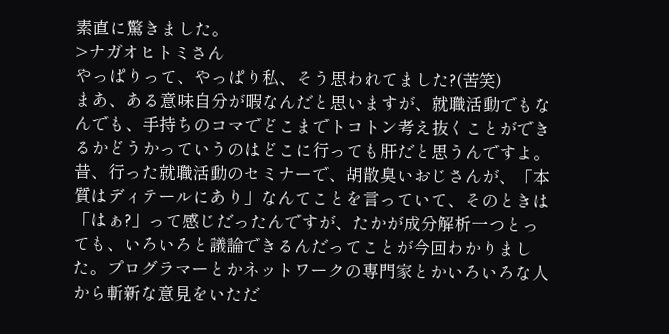素直に驚きました。
>ナガオヒトミさん
やっぱりって、やっぱり私、そう思われてました?(苦笑)
まあ、ある意味自分が暇なんだと思いますが、就職活動でもなんでも、手持ちのコマでどこまでトコトン考え抜くことができるかどうかっていうのはどこに行っても肝だと思うんですよ。昔、行った就職活動のセミナーで、胡散臭いおじさんが、「本質はディテールにあり」なんてことを言っていて、そのときは「はぁ?」って感じだったんですが、たかが成分解析一つとっても、いろいろと議論できるんだってことが今回わかりました。プログラマーとかネットワークの専門家とかいろいろな人から斬新な意見をいただ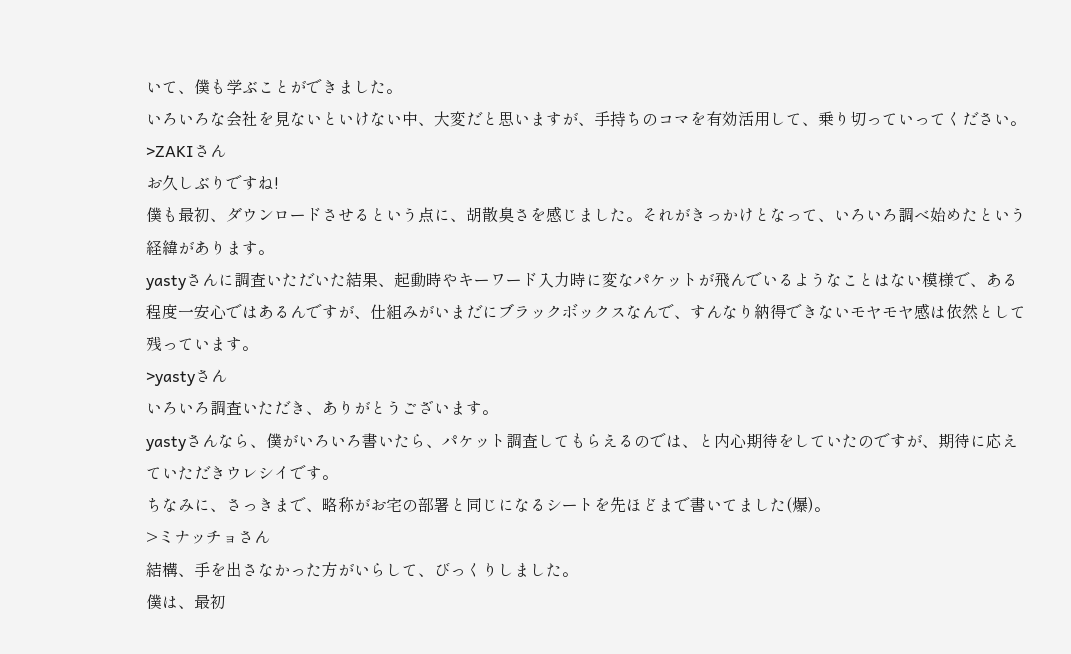いて、僕も学ぶことができました。
いろいろな会社を見ないといけない中、大変だと思いますが、手持ちのコマを有効活用して、乗り切っていってください。
>ZAKIさん
お久しぶりですね!
僕も最初、ダウンロードさせるという点に、胡散臭さを感じました。それがきっかけとなって、いろいろ調べ始めたという経緯があります。
yastyさんに調査いただいた結果、起動時やキーワード入力時に変なパケットが飛んでいるようなことはない模様で、ある程度一安心ではあるんですが、仕組みがいまだにブラックボックスなんで、すんなり納得できないモヤモヤ感は依然として残っています。
>yastyさん
いろいろ調査いただき、ありがとうございます。
yastyさんなら、僕がいろいろ書いたら、パケット調査してもらえるのでは、と内心期待をしていたのですが、期待に応えていただきウレシイです。
ちなみに、さっきまで、略称がお宅の部署と同じになるシートを先ほどまで書いてました(爆)。
>ミナッチョさん
結構、手を出さなかった方がいらして、びっくりしました。
僕は、最初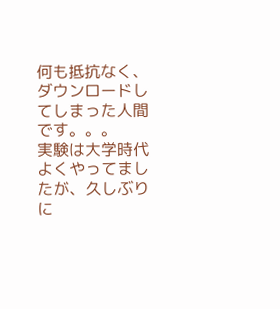何も抵抗なく、ダウンロードしてしまった人間です。。。
実験は大学時代よくやってましたが、久しぶりに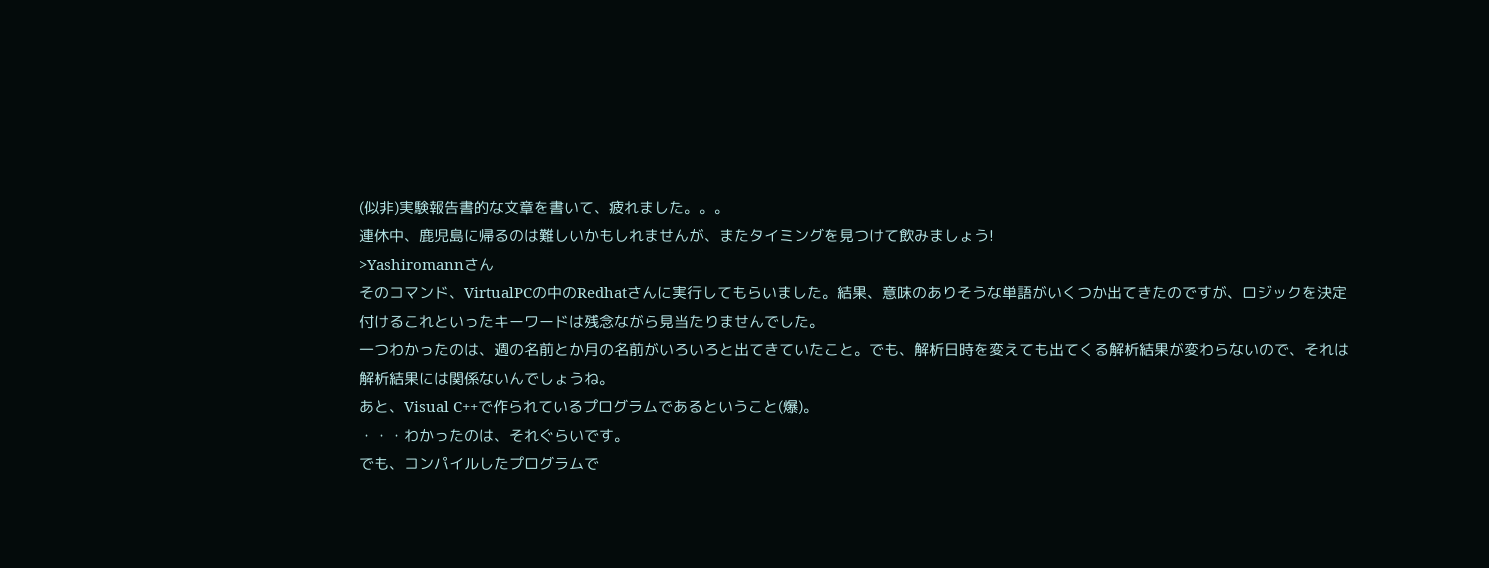(似非)実験報告書的な文章を書いて、疲れました。。。
連休中、鹿児島に帰るのは難しいかもしれませんが、またタイミングを見つけて飲みましょう!
>Yashiromannさん
そのコマンド、VirtualPCの中のRedhatさんに実行してもらいました。結果、意味のありそうな単語がいくつか出てきたのですが、ロジックを決定付けるこれといったキーワードは残念ながら見当たりませんでした。
一つわかったのは、週の名前とか月の名前がいろいろと出てきていたこと。でも、解析日時を変えても出てくる解析結果が変わらないので、それは解析結果には関係ないんでしょうね。
あと、Visual C++で作られているプログラムであるということ(爆)。
・・・わかったのは、それぐらいです。
でも、コンパイルしたプログラムで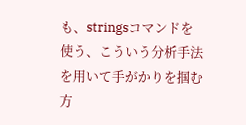も、stringsコマンドを使う、こういう分析手法を用いて手がかりを掴む方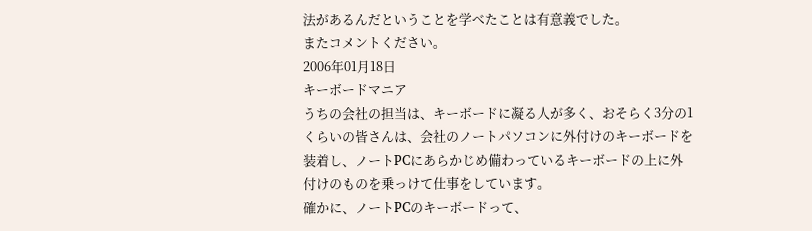法があるんだということを学べたことは有意義でした。
またコメントください。
2006年01月18日
キーボードマニア
うちの会社の担当は、キーボードに凝る人が多く、おそらく3分の1くらいの皆さんは、会社のノートパソコンに外付けのキーボードを装着し、ノートPCにあらかじめ備わっているキーボードの上に外付けのものを乗っけて仕事をしています。
確かに、ノートPCのキーボードって、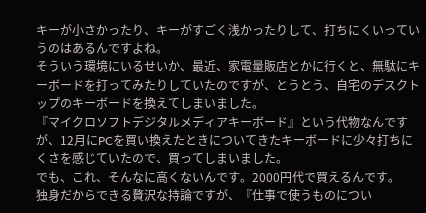キーが小さかったり、キーがすごく浅かったりして、打ちにくいっていうのはあるんですよね。
そういう環境にいるせいか、最近、家電量販店とかに行くと、無駄にキーボードを打ってみたりしていたのですが、とうとう、自宅のデスクトップのキーボードを換えてしまいました。
『マイクロソフトデジタルメディアキーボード』という代物なんですが、12月にPCを買い換えたときについてきたキーボードに少々打ちにくさを感じていたので、買ってしまいました。
でも、これ、そんなに高くないんです。2000円代で買えるんです。
独身だからできる贅沢な持論ですが、『仕事で使うものについ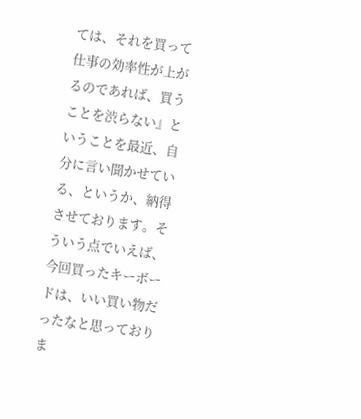ては、それを買って仕事の効率性が上がるのであれば、買うことを渋らない』ということを最近、自分に言い聞かせている、というか、納得させております。そういう点でいえば、今回買ったキーボードは、いい買い物だったなと思っておりま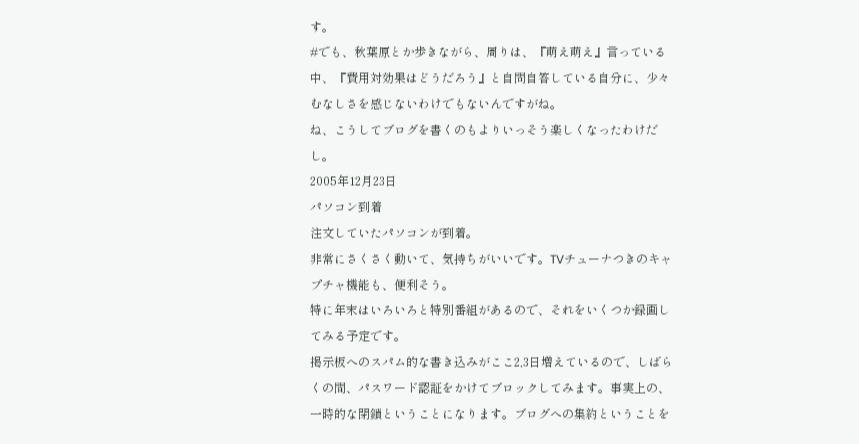す。
#でも、秋葉原とか歩きながら、周りは、『萌え萌え』言っている中、『費用対効果はどうだろう』と自問自答している自分に、少々むなしさを感じないわけでもないんですがね。
ね、こうしてブログを書くのもよりいっそう楽しくなったわけだし。
2005年12月23日
パソコン到着
注文していたパソコンが到着。
非常にさくさく動いて、気持ちがいいです。TVチューナつきのキャプチャ機能も、便利そう。
特に年末はいろいろと特別番組があるので、それをいくつか録画してみる予定です。
掲示板へのスパム的な書き込みがここ2,3日増えているので、しばらくの間、パスワード認証をかけてブロックしてみます。事実上の、一時的な閉鎖ということになります。ブログへの集約ということを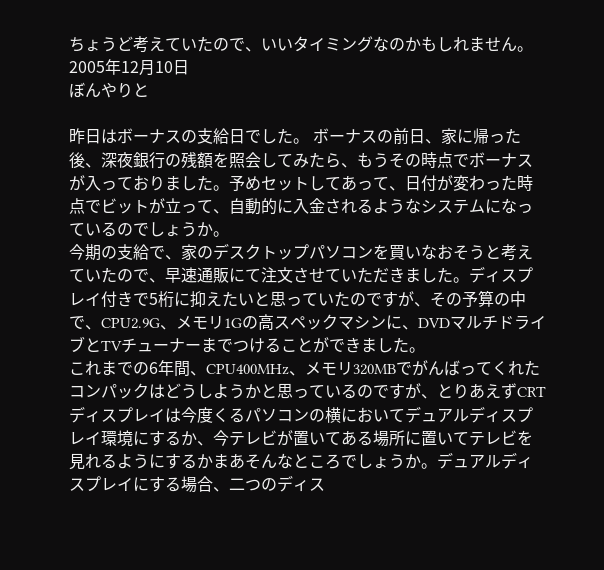ちょうど考えていたので、いいタイミングなのかもしれません。
2005年12月10日
ぼんやりと

昨日はボーナスの支給日でした。 ボーナスの前日、家に帰った後、深夜銀行の残額を照会してみたら、もうその時点でボーナスが入っておりました。予めセットしてあって、日付が変わった時点でビットが立って、自動的に入金されるようなシステムになっているのでしょうか。
今期の支給で、家のデスクトップパソコンを買いなおそうと考えていたので、早速通販にて注文させていただきました。ディスプレイ付きで5桁に抑えたいと思っていたのですが、その予算の中で、CPU2.9G、メモリ1Gの高スペックマシンに、DVDマルチドライブとTVチューナーまでつけることができました。
これまでの6年間、CPU400MHz、メモリ320MBでがんばってくれたコンパックはどうしようかと思っているのですが、とりあえずCRTディスプレイは今度くるパソコンの横においてデュアルディスプレイ環境にするか、今テレビが置いてある場所に置いてテレビを見れるようにするかまあそんなところでしょうか。デュアルディスプレイにする場合、二つのディス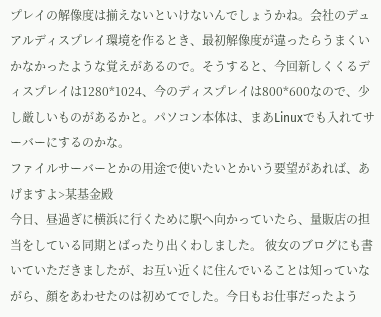プレイの解像度は揃えないといけないんでしょうかね。会社のデュアルディスプレイ環境を作るとき、最初解像度が違ったらうまくいかなかったような覚えがあるので。そうすると、今回新しくくるディスプレイは1280*1024、今のディスプレイは800*600なので、少し厳しいものがあるかと。パソコン本体は、まあLinuxでも入れてサーバーにするのかな。
ファイルサーバーとかの用途で使いたいとかいう要望があれば、あげますよ>某基金殿
今日、昼過ぎに横浜に行くために駅へ向かっていたら、量販店の担当をしている同期とばったり出くわしました。 彼女のブログにも書いていただきましたが、お互い近くに住んでいることは知っていながら、顔をあわせたのは初めてでした。今日もお仕事だったよう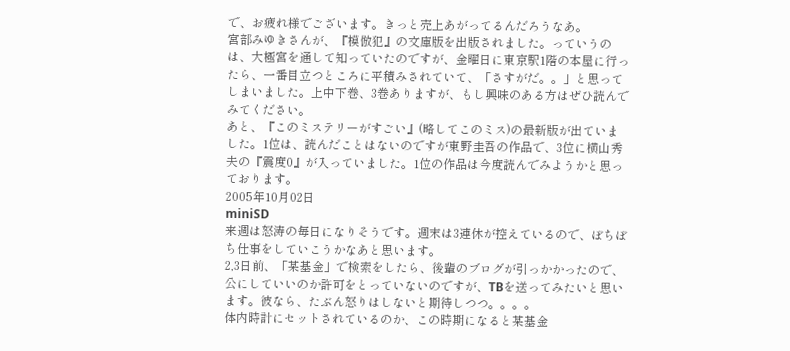で、お疲れ様でございます。きっと売上あがってるんだろうなあ。
宮部みゆきさんが、『模倣犯』の文庫版を出版されました。っていうのは、大極宮を通して知っていたのですが、金曜日に東京駅1階の本屋に行ったら、一番目立つところに平積みされていて、「さすがだ。。」と思ってしまいました。上中下巻、3巻ありますが、もし興味のある方はぜひ読んでみてください。
あと、『このミステリーがすごい』(略してこのミス)の最新版が出ていました。1位は、読んだことはないのですが東野圭吾の作品で、3位に横山秀夫の『震度0』が入っていました。1位の作品は今度読んでみようかと思っております。
2005年10月02日
miniSD
来週は怒涛の毎日になりそうです。週末は3連休が控えているので、ぼちぼち仕事をしていこうかなあと思います。
2,3日前、「某基金」で検索をしたら、後輩のブログが引っかかったので、公にしていいのか許可をとっていないのですが、TBを送ってみたいと思います。彼なら、たぶん怒りはしないと期待しつつ。。。。
体内時計にセットされているのか、この時期になると某基金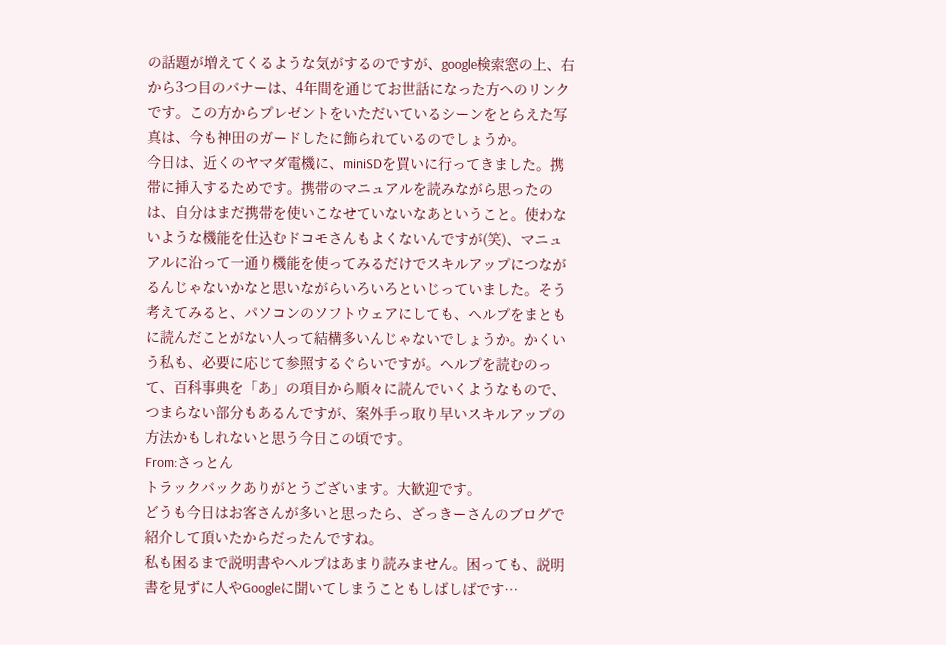の話題が増えてくるような気がするのですが、google検索窓の上、右から3つ目のバナーは、4年間を通じてお世話になった方へのリンクです。この方からプレゼントをいただいているシーンをとらえた写真は、今も神田のガードしたに飾られているのでしょうか。
今日は、近くのヤマダ電機に、miniSDを買いに行ってきました。携帯に挿入するためです。携帯のマニュアルを読みながら思ったのは、自分はまだ携帯を使いこなせていないなあということ。使わないような機能を仕込むドコモさんもよくないんですが(笑)、マニュアルに沿って一通り機能を使ってみるだけでスキルアップにつながるんじゃないかなと思いながらいろいろといじっていました。そう考えてみると、パソコンのソフトウェアにしても、ヘルプをまともに読んだことがない人って結構多いんじゃないでしょうか。かくいう私も、必要に応じて参照するぐらいですが。ヘルプを読むのって、百科事典を「あ」の項目から順々に読んでいくようなもので、つまらない部分もあるんですが、案外手っ取り早いスキルアップの方法かもしれないと思う今日この頃です。
From:さっとん
トラックバックありがとうございます。大歓迎です。
どうも今日はお客さんが多いと思ったら、ざっきーさんのブログで紹介して頂いたからだったんですね。
私も困るまで説明書やヘルプはあまり読みません。困っても、説明書を見ずに人やGoogleに聞いてしまうこともしばしばです…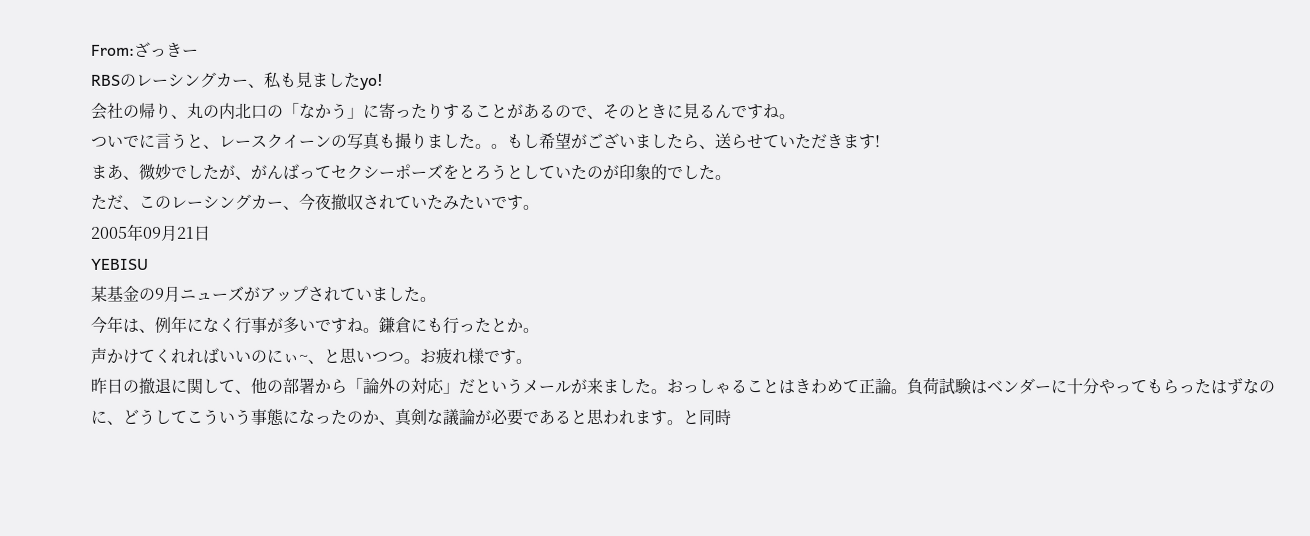From:ざっきー
RBSのレーシングカー、私も見ましたyo!
会社の帰り、丸の内北口の「なかう」に寄ったりすることがあるので、そのときに見るんですね。
ついでに言うと、レースクイーンの写真も撮りました。。もし希望がございましたら、送らせていただきます!
まあ、微妙でしたが、がんばってセクシーポーズをとろうとしていたのが印象的でした。
ただ、このレーシングカー、今夜撤収されていたみたいです。
2005年09月21日
YEBISU
某基金の9月ニューズがアップされていました。
今年は、例年になく行事が多いですね。鎌倉にも行ったとか。
声かけてくれればいいのにぃ~、と思いつつ。お疲れ様です。
昨日の撤退に関して、他の部署から「論外の対応」だというメールが来ました。おっしゃることはきわめて正論。負荷試験はベンダーに十分やってもらったはずなのに、どうしてこういう事態になったのか、真剣な議論が必要であると思われます。と同時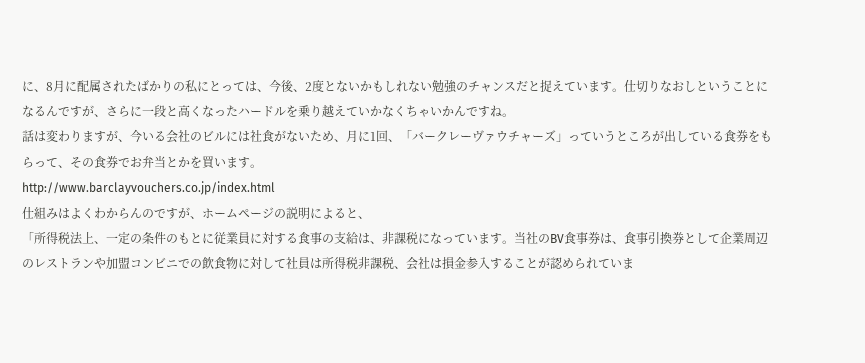に、8月に配属されたばかりの私にとっては、今後、2度とないかもしれない勉強のチャンスだと捉えています。仕切りなおしということになるんですが、さらに一段と高くなったハードルを乗り越えていかなくちゃいかんですね。
話は変わりますが、今いる会社のビルには社食がないため、月に1回、「バークレーヴァウチャーズ」っていうところが出している食券をもらって、その食券でお弁当とかを買います。
http://www.barclayvouchers.co.jp/index.html
仕組みはよくわからんのですが、ホームページの説明によると、
「所得税法上、一定の条件のもとに従業員に対する食事の支給は、非課税になっています。当社のBV食事券は、食事引換券として企業周辺のレストランや加盟コンビニでの飲食物に対して社員は所得税非課税、会社は損金参入することが認められていま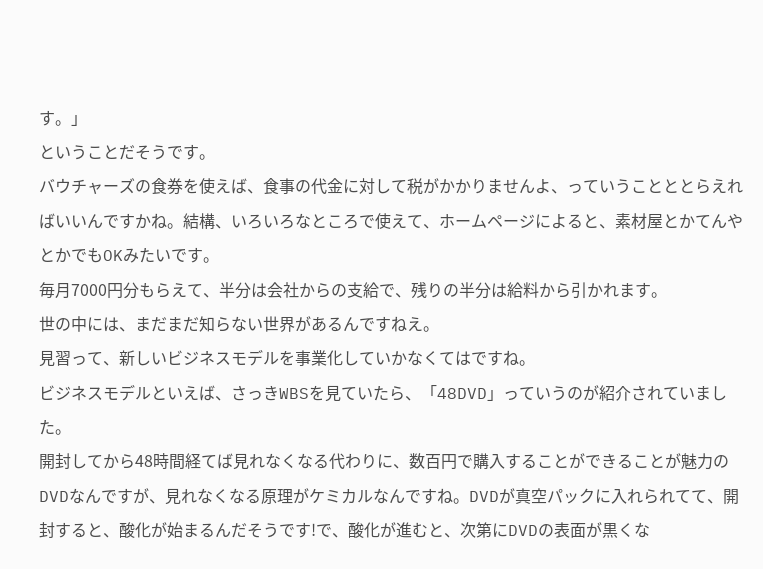す。」
ということだそうです。
バウチャーズの食券を使えば、食事の代金に対して税がかかりませんよ、っていうことととらえればいいんですかね。結構、いろいろなところで使えて、ホームページによると、素材屋とかてんやとかでもOKみたいです。
毎月7000円分もらえて、半分は会社からの支給で、残りの半分は給料から引かれます。
世の中には、まだまだ知らない世界があるんですねえ。
見習って、新しいビジネスモデルを事業化していかなくてはですね。
ビジネスモデルといえば、さっきWBSを見ていたら、「48DVD」っていうのが紹介されていました。
開封してから48時間経てば見れなくなる代わりに、数百円で購入することができることが魅力のDVDなんですが、見れなくなる原理がケミカルなんですね。DVDが真空パックに入れられてて、開封すると、酸化が始まるんだそうです!で、酸化が進むと、次第にDVDの表面が黒くな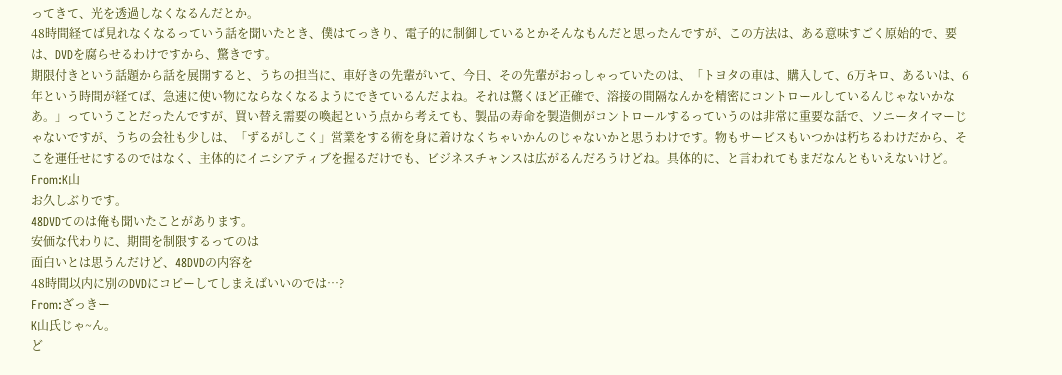ってきて、光を透過しなくなるんだとか。
48時間経てば見れなくなるっていう話を聞いたとき、僕はてっきり、電子的に制御しているとかそんなもんだと思ったんですが、この方法は、ある意味すごく原始的で、要は、DVDを腐らせるわけですから、驚きです。
期限付きという話題から話を展開すると、うちの担当に、車好きの先輩がいて、今日、その先輩がおっしゃっていたのは、「トヨタの車は、購入して、6万キロ、あるいは、6年という時間が経てば、急速に使い物にならなくなるようにできているんだよね。それは驚くほど正確で、溶接の間隔なんかを精密にコントロールしているんじゃないかなあ。」っていうことだったんですが、買い替え需要の喚起という点から考えても、製品の寿命を製造側がコントロールするっていうのは非常に重要な話で、ソニータイマーじゃないですが、うちの会社も少しは、「ずるがしこく」営業をする術を身に着けなくちゃいかんのじゃないかと思うわけです。物もサービスもいつかは朽ちるわけだから、そこを運任せにするのではなく、主体的にイニシアティブを握るだけでも、ビジネスチャンスは広がるんだろうけどね。具体的に、と言われてもまだなんともいえないけど。
From:K山
お久しぶりです。
48DVDてのは俺も聞いたことがあります。
安価な代わりに、期間を制限するってのは
面白いとは思うんだけど、48DVDの内容を
48時間以内に別のDVDにコピーしてしまえばいいのでは…?
From:ざっきー
K山氏じゃ~ん。
ど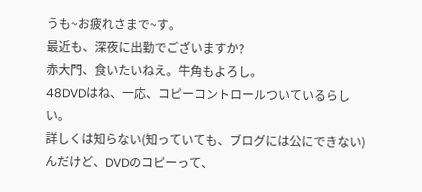うも~お疲れさまで~す。
最近も、深夜に出勤でございますか?
赤大門、食いたいねえ。牛角もよろし。
48DVDはね、一応、コピーコントロールついているらしい。
詳しくは知らない(知っていても、ブログには公にできない)んだけど、DVDのコピーって、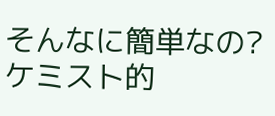そんなに簡単なの?
ケミスト的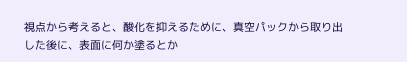視点から考えると、酸化を抑えるために、真空パックから取り出した後に、表面に何か塗るとか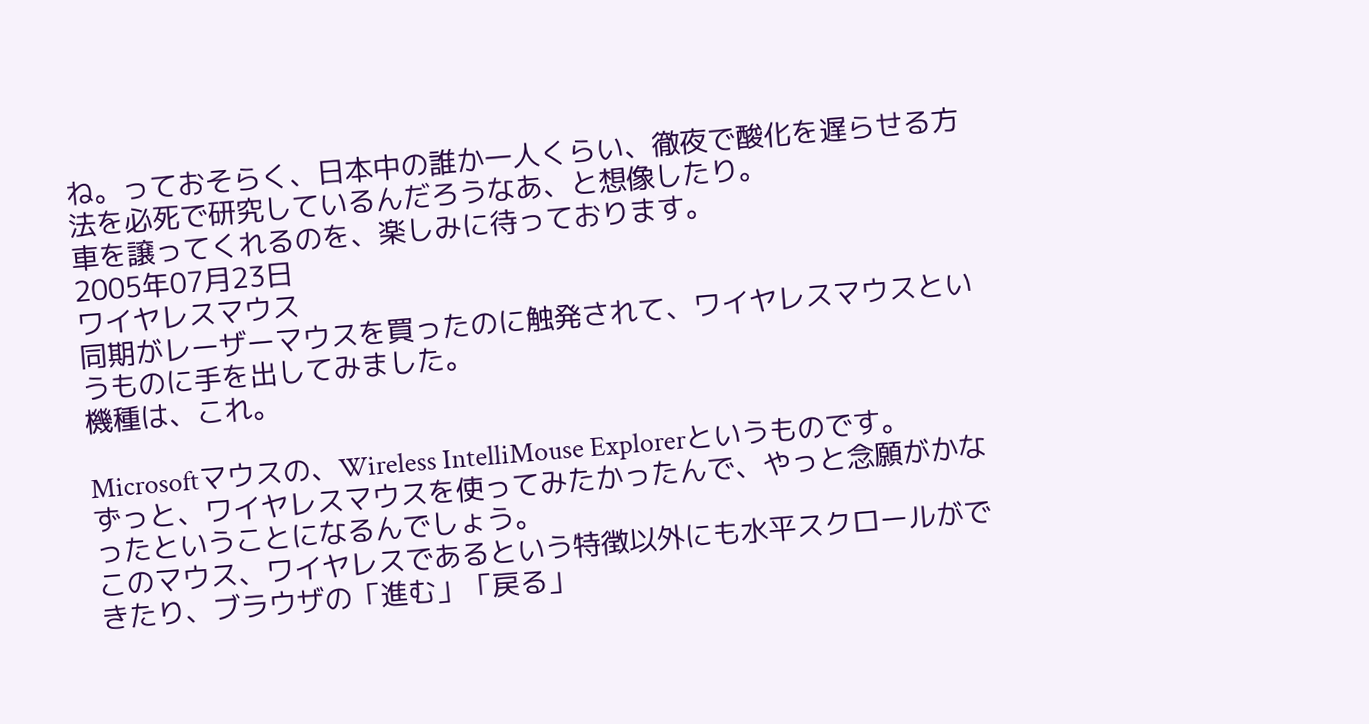ね。っておそらく、日本中の誰か一人くらい、徹夜で酸化を遅らせる方法を必死で研究しているんだろうなあ、と想像したり。
車を譲ってくれるのを、楽しみに待っております。
2005年07月23日
ワイヤレスマウス
同期がレーザーマウスを買ったのに触発されて、ワイヤレスマウスというものに手を出してみました。
機種は、これ。

Microsoftマウスの、Wireless IntelliMouse Explorerというものです。
ずっと、ワイヤレスマウスを使ってみたかったんで、やっと念願がかなったということになるんでしょう。
このマウス、ワイヤレスであるという特徴以外にも水平スクロールができたり、ブラウザの「進む」「戻る」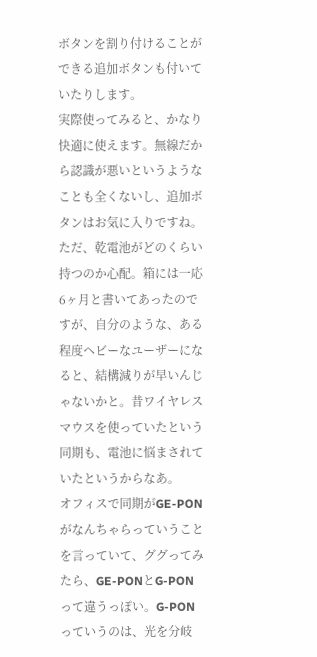ボタンを割り付けることができる追加ボタンも付いていたりします。
実際使ってみると、かなり快適に使えます。無線だから認識が悪いというようなことも全くないし、追加ボタンはお気に入りですね。ただ、乾電池がどのくらい持つのか心配。箱には一応6ヶ月と書いてあったのですが、自分のような、ある程度ヘビーなユーザーになると、結構減りが早いんじゃないかと。昔ワイヤレスマウスを使っていたという同期も、電池に悩まされていたというからなあ。
オフィスで同期がGE-PONがなんちゃらっていうことを言っていて、ググってみたら、GE-PONとG-PONって違うっぽい。G-PONっていうのは、光を分岐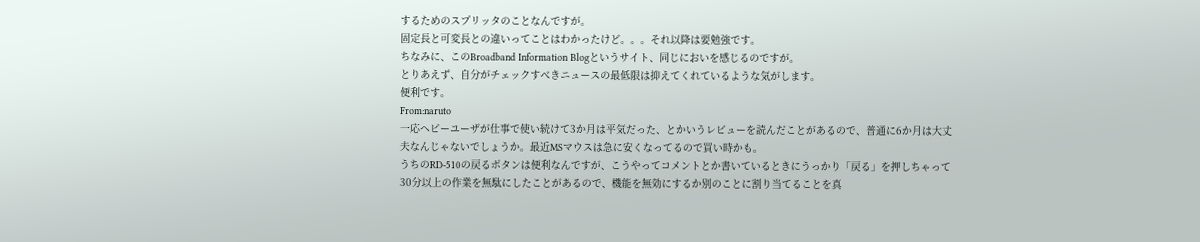するためのスプリッタのことなんですが。
固定長と可変長との違いってことはわかったけど。。。それ以降は要勉強です。
ちなみに、このBroadband Information Blogというサイト、同じにおいを感じるのですが。
とりあえず、自分がチェックすべきニュースの最低限は抑えてくれているような気がします。
便利です。
From:naruto
一応ヘビーユーザが仕事で使い続けて3か月は平気だった、とかいうレビューを読んだことがあるので、普通に6か月は大丈夫なんじゃないでしょうか。最近MSマウスは急に安くなってるので買い時かも。
うちのRD-510の戻るボタンは便利なんですが、こうやってコメントとか書いているときにうっかり「戻る」を押しちゃって30分以上の作業を無駄にしたことがあるので、機能を無効にするか別のことに割り当てることを真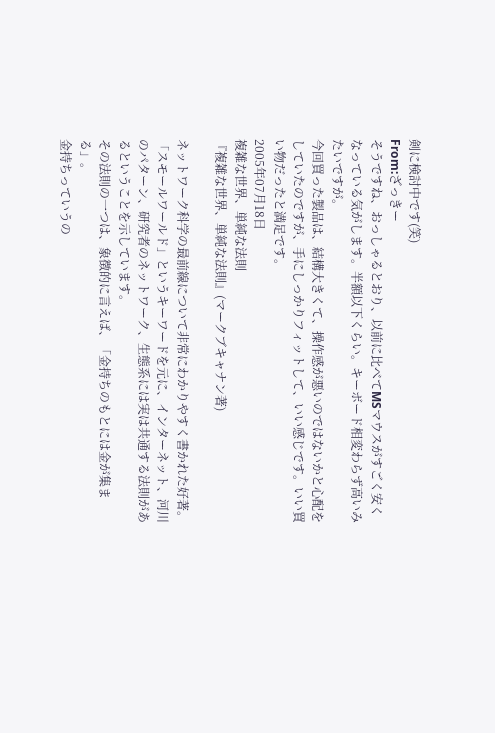剣に検討中です(笑)
From:ざっきー
そうですね、おっしゃるとおり、以前に比べてMSマウスがすごく安くなっている気がします。半額以下くらい。キーボード相変わらず高いみたいですが。
今回買った製品は、結構大きくて、操作感が悪いのではないかと心配をしていたのですが、手にしっかりフィットして、いい感じです。いい買い物だったと満足です。
2005年07月18日
複雑な世界、単純な法則
『複雑な世界、単純な法則』(マークブキャナン著)

ネットワーク科学の最前線について非常にわかりやすく書かれた好著。
「スモールワールド」というキーワードを元に、インターネット、河川のパターン、研究者のネットワーク、生態系には実は共通する法則があるということを示しています。
その法則の一つは、象徴的に言えば、「金持ちのもとには金が集まる」。
金持ちっていうの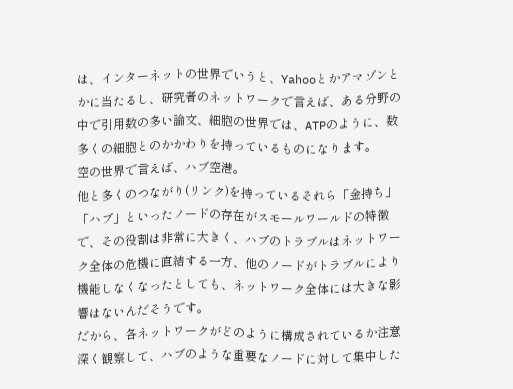は、インターネットの世界でいうと、Yahooとかアマゾンとかに当たるし、研究者のネットワークで言えば、ある分野の中で引用数の多い論文、細胞の世界では、ATPのように、数多くの細胞とのかかわりを持っているものになります。
空の世界で言えば、ハブ空港。
他と多くのつながり(リンク)を持っているそれら「金持ち」「ハブ」といったノードの存在がスモールワールドの特徴で、その役割は非常に大きく、ハブのトラブルはネットワーク全体の危機に直結する一方、他のノードがトラブルにより機能しなくなったとしても、ネットワーク全体には大きな影響はないんだそうです。
だから、各ネットワークがどのように構成されているか注意深く観察して、ハブのような重要なノードに対して集中した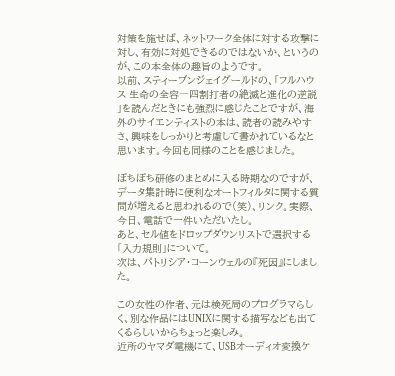対策を施せば、ネットワーク全体に対する攻撃に対し、有効に対処できるのではないか、というのが、この本全体の趣旨のようです。
以前、スティーブンジェイグールドの、「フルハウス 生命の全容―四割打者の絶滅と進化の逆説 」を読んだときにも強烈に感じたことですが、海外のサイエンティストの本は、読者の読みやすさ、興味をしっかりと考慮して書かれているなと思います。今回も同様のことを感じました。

ぼちぼち研修のまとめに入る時期なのですが、データ集計時に便利なオートフィルタに関する質問が増えると思われるので(笑)、リンク。実際、今日、電話で一件いただいたし。
あと、セル値をドロップダウンリストで選択する「入力規則」について。
次は、パトリシア・コーンウェルの『死因』にしました。

この女性の作者、元は検死局のプログラマらしく、別な作品にはUNIXに関する描写なども出てくるらしいからちょっと楽しみ。
近所のヤマダ電機にて、USBオーディオ変換ケ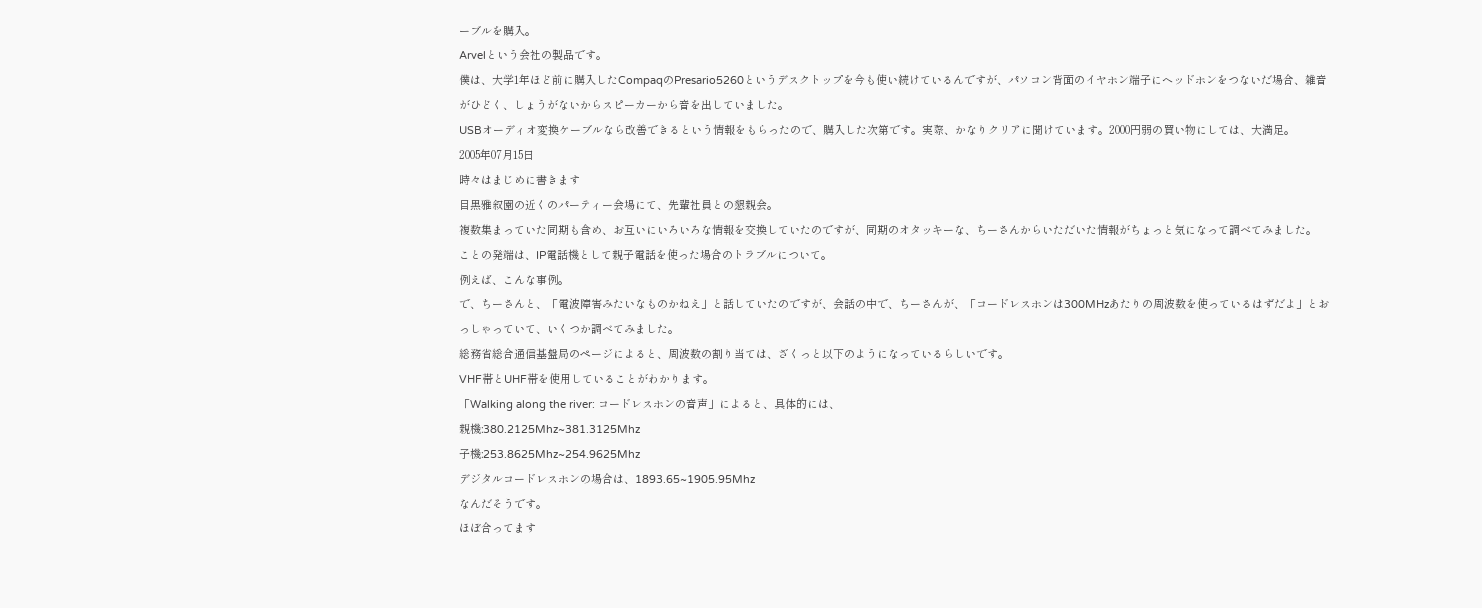ーブルを購入。
Arvelという会社の製品です。
僕は、大学1年ほど前に購入したCompaqのPresario5260というデスクトップを今も使い続けているんですが、パソコン背面のイヤホン端子にヘッドホンをつないだ場合、雑音がひどく、しょうがないからスピーカーから音を出していました。
USBオーディオ変換ケーブルなら改善できるという情報をもらったので、購入した次第です。実際、かなりクリアに聞けています。2000円弱の買い物にしては、大満足。
2005年07月15日
時々はまじめに書きます
目黒雅叙園の近くのパーティー会場にて、先輩社員との懇親会。
複数集まっていた同期も含め、お互いにいろいろな情報を交換していたのですが、同期のオタッキーな、ちーさんからいただいた情報がちょっと気になって調べてみました。
ことの発端は、IP電話機として親子電話を使った場合のトラブルについて。
例えば、こんな事例。
で、ちーさんと、「電波障害みたいなものかねえ」と話していたのですが、会話の中で、ちーさんが、「コードレスホンは300MHzあたりの周波数を使っているはずだよ」とおっしゃっていて、いくつか調べてみました。
総務省総合通信基盤局のページによると、周波数の割り当ては、ざくっと以下のようになっているらしいです。
VHF帯とUHF帯を使用していることがわかります。
「Walking along the river: コードレスホンの音声」によると、具体的には、
親機:380.2125Mhz~381.3125Mhz
子機:253.8625Mhz~254.9625Mhz
デジタルコードレスホンの場合は、1893.65~1905.95Mhz
なんだそうです。
ほぼ合ってます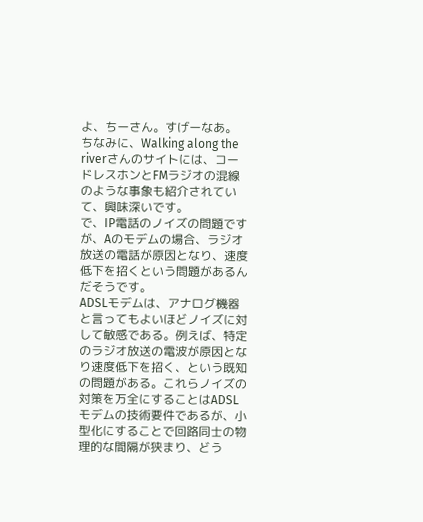よ、ちーさん。すげーなあ。
ちなみに、Walking along the riverさんのサイトには、コードレスホンとFMラジオの混線のような事象も紹介されていて、興味深いです。
で、IP電話のノイズの問題ですが、Aのモデムの場合、ラジオ放送の電話が原因となり、速度低下を招くという問題があるんだそうです。
ADSLモデムは、アナログ機器と言ってもよいほどノイズに対して敏感である。例えば、特定のラジオ放送の電波が原因となり速度低下を招く、という既知の問題がある。これらノイズの対策を万全にすることはADSLモデムの技術要件であるが、小型化にすることで回路同士の物理的な間隔が狭まり、どう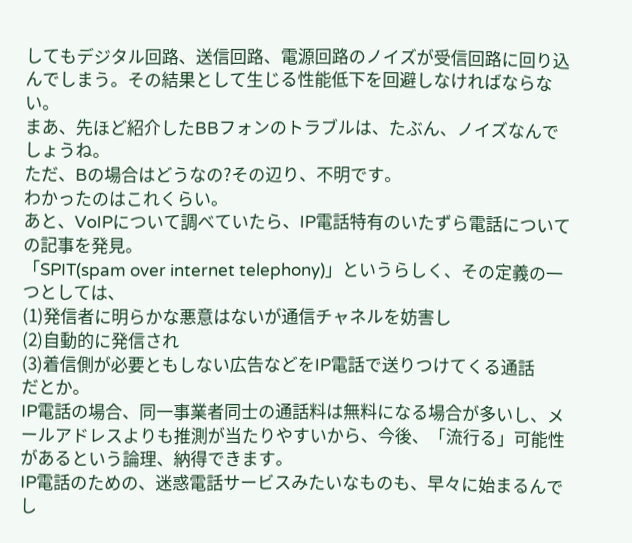してもデジタル回路、送信回路、電源回路のノイズが受信回路に回り込んでしまう。その結果として生じる性能低下を回避しなければならない。
まあ、先ほど紹介したBBフォンのトラブルは、たぶん、ノイズなんでしょうね。
ただ、Bの場合はどうなの?その辺り、不明です。
わかったのはこれくらい。
あと、VoIPについて調べていたら、IP電話特有のいたずら電話についての記事を発見。
「SPIT(spam over internet telephony)」というらしく、その定義の一つとしては、
(1)発信者に明らかな悪意はないが通信チャネルを妨害し
(2)自動的に発信され
(3)着信側が必要ともしない広告などをIP電話で送りつけてくる通話
だとか。
IP電話の場合、同一事業者同士の通話料は無料になる場合が多いし、メールアドレスよりも推測が当たりやすいから、今後、「流行る」可能性があるという論理、納得できます。
IP電話のための、迷惑電話サービスみたいなものも、早々に始まるんでし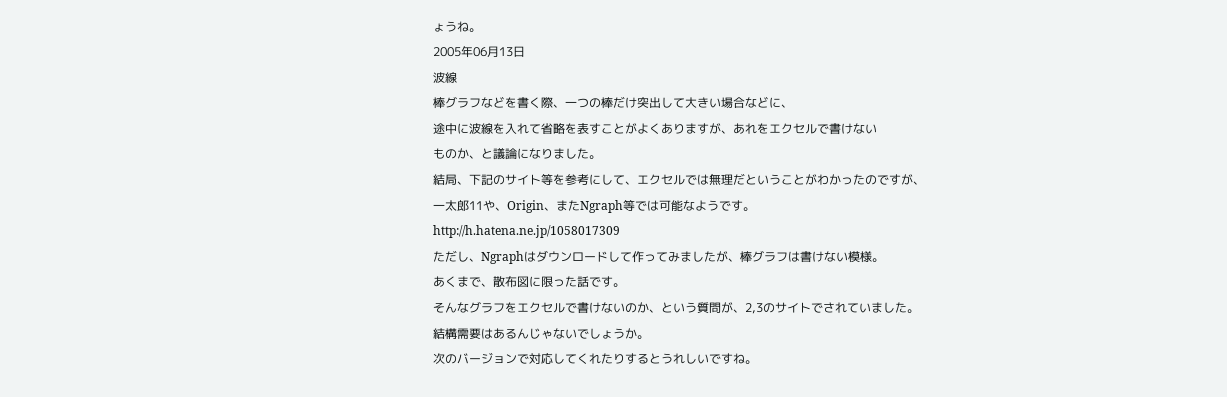ょうね。
2005年06月13日
波線
棒グラフなどを書く際、一つの棒だけ突出して大きい場合などに、
途中に波線を入れて省略を表すことがよくありますが、あれをエクセルで書けない
ものか、と議論になりました。
結局、下記のサイト等を参考にして、エクセルでは無理だということがわかったのですが、
一太郎11や、Origin、またNgraph等では可能なようです。
http://h.hatena.ne.jp/1058017309
ただし、Ngraphはダウンロードして作ってみましたが、棒グラフは書けない模様。
あくまで、散布図に限った話です。
そんなグラフをエクセルで書けないのか、という質問が、2,3のサイトでされていました。
結構需要はあるんじゃないでしょうか。
次のバージョンで対応してくれたりするとうれしいですね。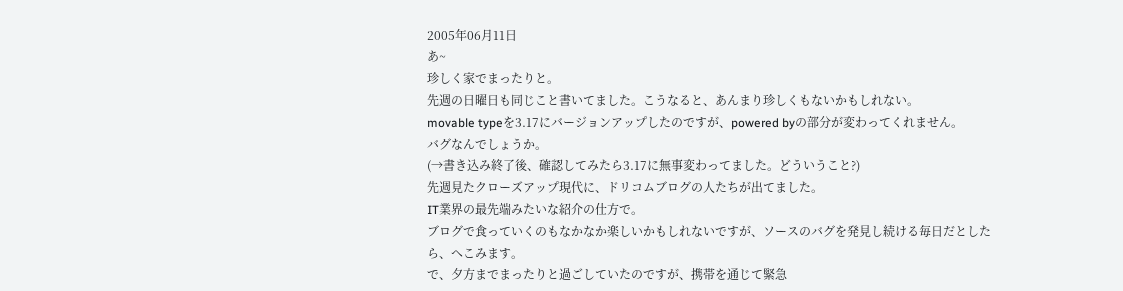2005年06月11日
あ~
珍しく家でまったりと。
先週の日曜日も同じこと書いてました。こうなると、あんまり珍しくもないかもしれない。
movable typeを3.17にバージョンアップしたのですが、powered byの部分が変わってくれません。
バグなんでしょうか。
(→書き込み終了後、確認してみたら3.17に無事変わってました。どういうこと?)
先週見たクローズアップ現代に、ドリコムブログの人たちが出てました。
IT業界の最先端みたいな紹介の仕方で。
ブログで食っていくのもなかなか楽しいかもしれないですが、ソースのバグを発見し続ける毎日だとしたら、へこみます。
で、夕方までまったりと過ごしていたのですが、携帯を通じて緊急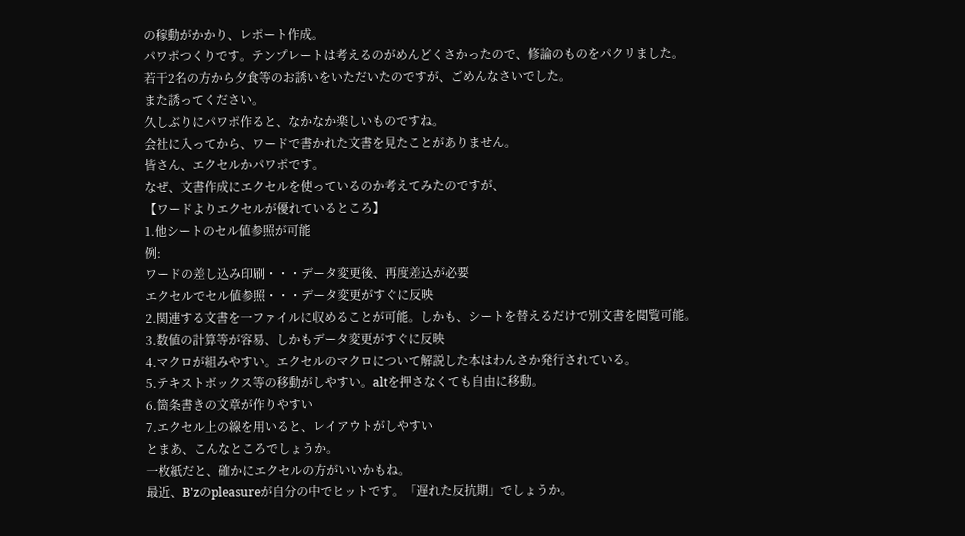の稼動がかかり、レポート作成。
パワポつくりです。テンプレートは考えるのがめんどくさかったので、修論のものをパクリました。
若干2名の方から夕食等のお誘いをいただいたのですが、ごめんなさいでした。
また誘ってください。
久しぶりにパワポ作ると、なかなか楽しいものですね。
会社に入ってから、ワードで書かれた文書を見たことがありません。
皆さん、エクセルかパワポです。
なぜ、文書作成にエクセルを使っているのか考えてみたのですが、
【ワードよりエクセルが優れているところ】
1.他シートのセル値参照が可能
例:
ワードの差し込み印刷・・・データ変更後、再度差込が必要
エクセルでセル値参照・・・データ変更がすぐに反映
2.関連する文書を一ファイルに収めることが可能。しかも、シートを替えるだけで別文書を閲覧可能。
3.数値の計算等が容易、しかもデータ変更がすぐに反映
4.マクロが組みやすい。エクセルのマクロについて解説した本はわんさか発行されている。
5.テキストボックス等の移動がしやすい。altを押さなくても自由に移動。
6.箇条書きの文章が作りやすい
7.エクセル上の線を用いると、レイアウトがしやすい
とまあ、こんなところでしょうか。
一枚紙だと、確かにエクセルの方がいいかもね。
最近、B'zのpleasureが自分の中でヒットです。「遅れた反抗期」でしょうか。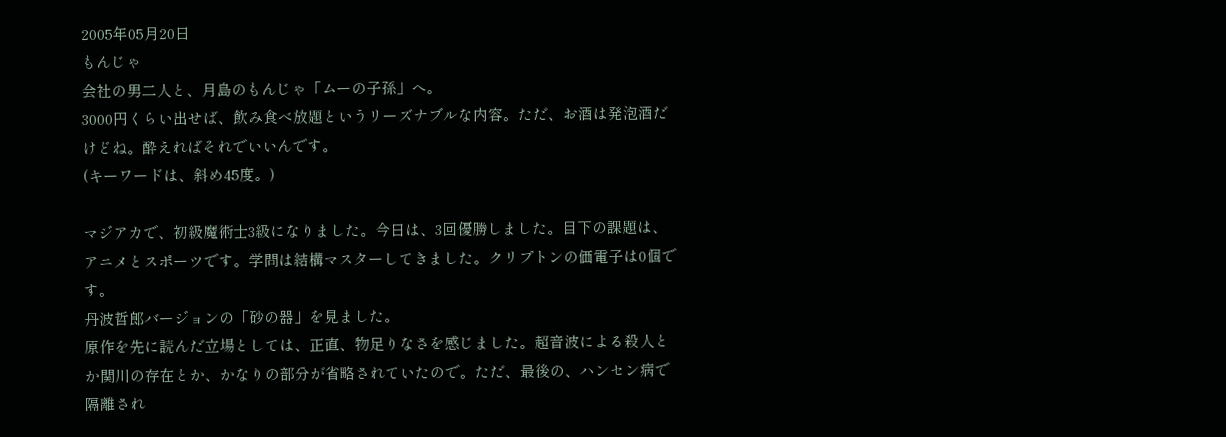2005年05月20日
もんじゃ
会社の男二人と、月島のもんじゃ「ムーの子孫」へ。
3000円くらい出せば、飲み食べ放題というリーズナブルな内容。ただ、お酒は発泡酒だけどね。酔えればそれでいいんです。
(キーワードは、斜め45度。)

マジアカで、初級魔術士3級になりました。今日は、3回優勝しました。目下の課題は、アニメとスポーツです。学問は結構マスターしてきました。クリプトンの価電子は0個です。
丹波哲郎バージョンの「砂の器」を見ました。
原作を先に読んだ立場としては、正直、物足りなさを感じました。超音波による殺人とか関川の存在とか、かなりの部分が省略されていたので。ただ、最後の、ハンセン病で隔離され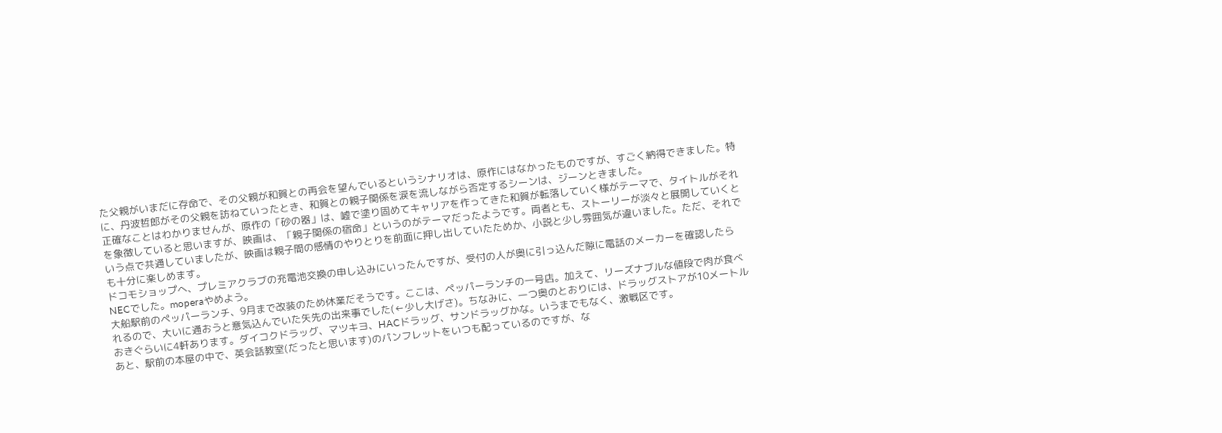た父親がいまだに存命で、その父親が和賀との再会を望んでいるというシナリオは、原作にはなかったものですが、すごく納得できました。特に、丹波哲郎がその父親を訪ねていったとき、和賀との親子関係を涙を流しながら否定するシーンは、ジーンときました。
正確なことはわかりませんが、原作の「砂の器」は、嘘で塗り固めてキャリアを作ってきた和賀が転落していく様がテーマで、タイトルがそれを象徴していると思いますが、映画は、「親子関係の宿命」というのがテーマだったようです。両者とも、ストーリーが淡々と展開していくという点で共通していましたが、映画は親子間の感情のやりとりを前面に押し出していたためか、小説と少し雰囲気が違いました。ただ、それでも十分に楽しめます。
ドコモショップへ、プレミアクラブの充電池交換の申し込みにいったんですが、受付の人が奥に引っ込んだ隙に電話のメーカーを確認したらNECでした。moperaやめよう。
大船駅前のペッパーランチ、9月まで改装のため休業だそうです。ここは、ペッパーランチの一号店。加えて、リーズナブルな値段で肉が食べれるので、大いに通おうと意気込んでいた矢先の出来事でした(←少し大げさ)。ちなみに、一つ奥のとおりには、ドラッグストアが10メートルおきぐらいに4軒あります。ダイコクドラッグ、マツキヨ、HACドラッグ、サンドラッグかな。いうまでもなく、激戦区です。
あと、駅前の本屋の中で、英会話教室(だったと思います)のパンフレットをいつも配っているのですが、な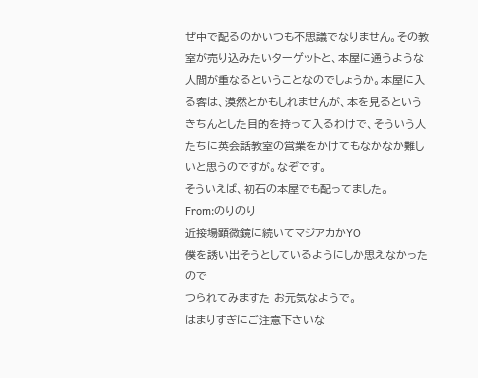ぜ中で配るのかいつも不思議でなりません。その教室が売り込みたいターゲットと、本屋に通うような人間が重なるということなのでしょうか。本屋に入る客は、漠然とかもしれませんが、本を見るというきちんとした目的を持って入るわけで、そういう人たちに英会話教室の営業をかけてもなかなか難しいと思うのですが。なぞです。
そういえば、初石の本屋でも配ってました。
From:のりのり
近接場顕微鏡に続いてマジアカかYO
僕を誘い出そうとしているようにしか思えなかったので
つられてみますた お元気なようで。
はまりすぎにご注意下さいな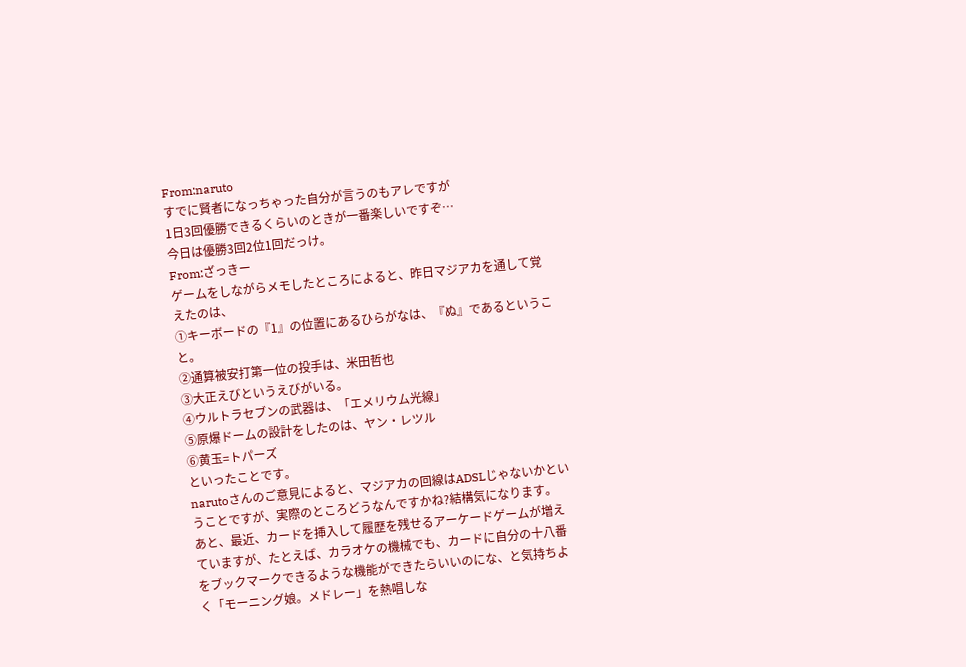From:naruto
すでに賢者になっちゃった自分が言うのもアレですが
1日3回優勝できるくらいのときが一番楽しいですぞ…
今日は優勝3回2位1回だっけ。
From:ざっきー
ゲームをしながらメモしたところによると、昨日マジアカを通して覚えたのは、
①キーボードの『1』の位置にあるひらがなは、『ぬ』であるということ。
②通算被安打第一位の投手は、米田哲也
③大正えびというえびがいる。
④ウルトラセブンの武器は、「エメリウム光線」
⑤原爆ドームの設計をしたのは、ヤン・レツル
⑥黄玉=トパーズ
といったことです。
narutoさんのご意見によると、マジアカの回線はADSLじゃないかということですが、実際のところどうなんですかね?結構気になります。
あと、最近、カードを挿入して履歴を残せるアーケードゲームが増えていますが、たとえば、カラオケの機械でも、カードに自分の十八番をブックマークできるような機能ができたらいいのにな、と気持ちよく「モーニング娘。メドレー」を熱唱しな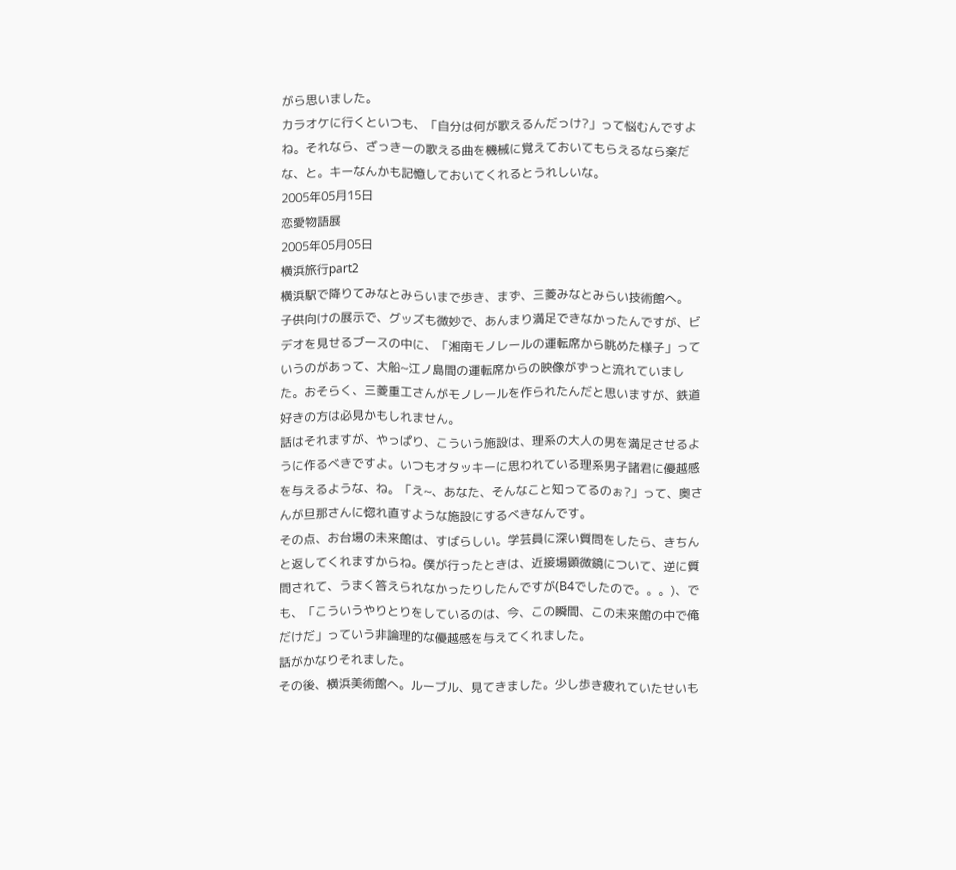がら思いました。
カラオケに行くといつも、「自分は何が歌えるんだっけ?」って悩むんですよね。それなら、ざっきーの歌える曲を機械に覚えておいてもらえるなら楽だな、と。キーなんかも記憶しておいてくれるとうれしいな。
2005年05月15日
恋愛物語展
2005年05月05日
横浜旅行part2
横浜駅で降りてみなとみらいまで歩き、まず、三菱みなとみらい技術館へ。
子供向けの展示で、グッズも微妙で、あんまり満足できなかったんですが、ビデオを見せるブースの中に、「湘南モノレールの運転席から眺めた様子」っていうのがあって、大船~江ノ島間の運転席からの映像がずっと流れていました。おそらく、三菱重工さんがモノレールを作られたんだと思いますが、鉄道好きの方は必見かもしれません。
話はそれますが、やっぱり、こういう施設は、理系の大人の男を満足させるように作るべきですよ。いつもオタッキーに思われている理系男子諸君に優越感を与えるような、ね。「え~、あなた、そんなこと知ってるのぉ?」って、奥さんが旦那さんに惚れ直すような施設にするべきなんです。
その点、お台場の未来館は、すばらしい。学芸員に深い質問をしたら、きちんと返してくれますからね。僕が行ったときは、近接場顕微鏡について、逆に質問されて、うまく答えられなかったりしたんですが(B4でしたので。。。)、でも、「こういうやりとりをしているのは、今、この瞬間、この未来館の中で俺だけだ」っていう非論理的な優越感を与えてくれました。
話がかなりそれました。
その後、横浜美術館へ。ルーブル、見てきました。少し歩き疲れていたせいも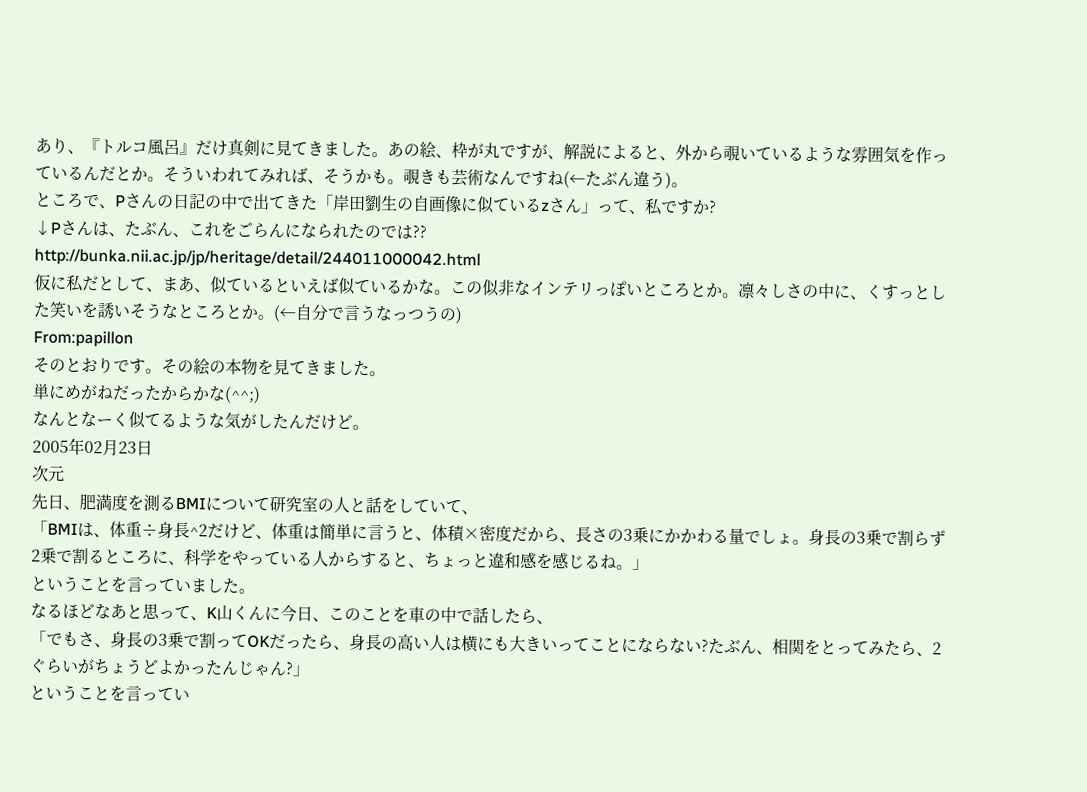あり、『トルコ風呂』だけ真剣に見てきました。あの絵、枠が丸ですが、解説によると、外から覗いているような雰囲気を作っているんだとか。そういわれてみれば、そうかも。覗きも芸術なんですね(←たぶん違う)。
ところで、Pさんの日記の中で出てきた「岸田劉生の自画像に似ているzさん」って、私ですか?
↓Pさんは、たぶん、これをごらんになられたのでは??
http://bunka.nii.ac.jp/jp/heritage/detail/244011000042.html
仮に私だとして、まあ、似ているといえば似ているかな。この似非なインテリっぽいところとか。凛々しさの中に、くすっとした笑いを誘いそうなところとか。(←自分で言うなっつうの)
From:papillon
そのとおりです。その絵の本物を見てきました。
単にめがねだったからかな(^^;)
なんとなーく似てるような気がしたんだけど。
2005年02月23日
次元
先日、肥満度を測るBMIについて研究室の人と話をしていて、
「BMIは、体重÷身長^2だけど、体重は簡単に言うと、体積×密度だから、長さの3乗にかかわる量でしょ。身長の3乗で割らず2乗で割るところに、科学をやっている人からすると、ちょっと違和感を感じるね。」
ということを言っていました。
なるほどなあと思って、K山くんに今日、このことを車の中で話したら、
「でもさ、身長の3乗で割ってOKだったら、身長の高い人は横にも大きいってことにならない?たぶん、相関をとってみたら、2ぐらいがちょうどよかったんじゃん?」
ということを言ってい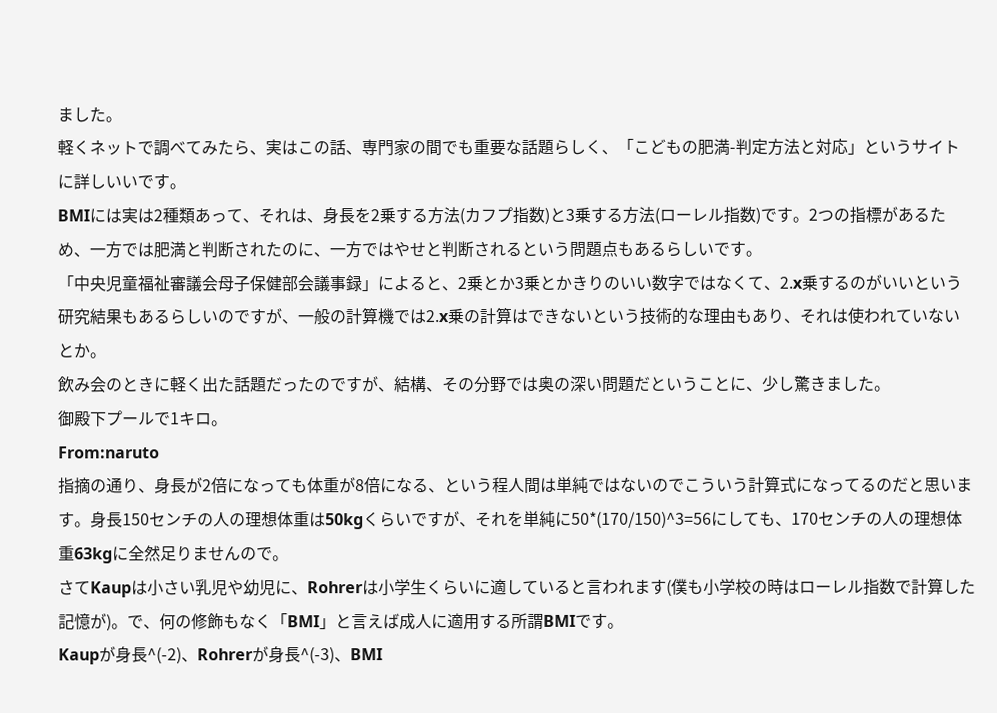ました。
軽くネットで調べてみたら、実はこの話、専門家の間でも重要な話題らしく、「こどもの肥満-判定方法と対応」というサイトに詳しいいです。
BMIには実は2種類あって、それは、身長を2乗する方法(カフプ指数)と3乗する方法(ローレル指数)です。2つの指標があるため、一方では肥満と判断されたのに、一方ではやせと判断されるという問題点もあるらしいです。
「中央児童福祉審議会母子保健部会議事録」によると、2乗とか3乗とかきりのいい数字ではなくて、2.x乗するのがいいという研究結果もあるらしいのですが、一般の計算機では2.x乗の計算はできないという技術的な理由もあり、それは使われていないとか。
飲み会のときに軽く出た話題だったのですが、結構、その分野では奥の深い問題だということに、少し驚きました。
御殿下プールで1キロ。
From:naruto
指摘の通り、身長が2倍になっても体重が8倍になる、という程人間は単純ではないのでこういう計算式になってるのだと思います。身長150センチの人の理想体重は50kgくらいですが、それを単純に50*(170/150)^3=56にしても、170センチの人の理想体重63kgに全然足りませんので。
さてKaupは小さい乳児や幼児に、Rohrerは小学生くらいに適していると言われます(僕も小学校の時はローレル指数で計算した記憶が)。で、何の修飾もなく「BMI」と言えば成人に適用する所謂BMIです。
Kaupが身長^(-2)、Rohrerが身長^(-3)、BMI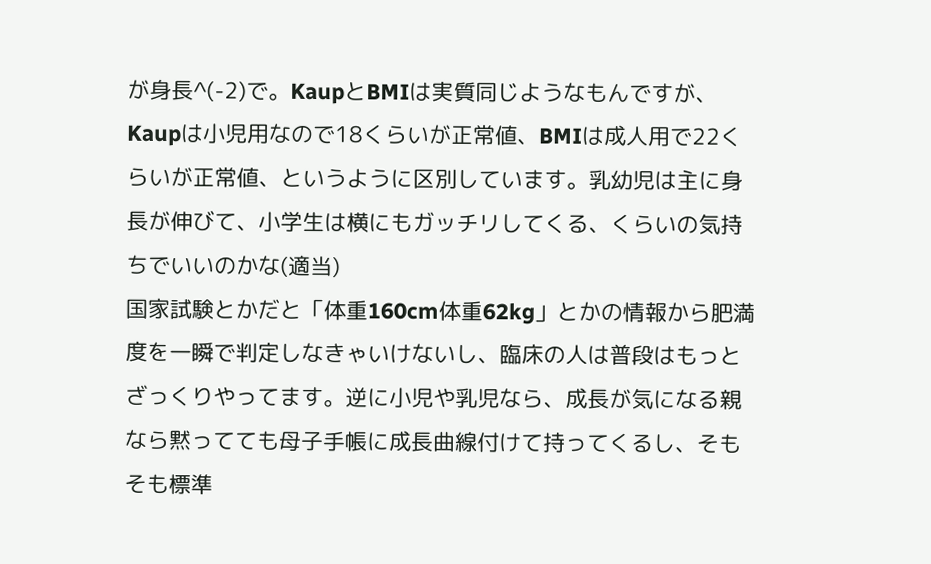が身長^(-2)で。KaupとBMIは実質同じようなもんですが、Kaupは小児用なので18くらいが正常値、BMIは成人用で22くらいが正常値、というように区別しています。乳幼児は主に身長が伸びて、小学生は横にもガッチリしてくる、くらいの気持ちでいいのかな(適当)
国家試験とかだと「体重160cm体重62kg」とかの情報から肥満度を一瞬で判定しなきゃいけないし、臨床の人は普段はもっとざっくりやってます。逆に小児や乳児なら、成長が気になる親なら黙ってても母子手帳に成長曲線付けて持ってくるし、そもそも標準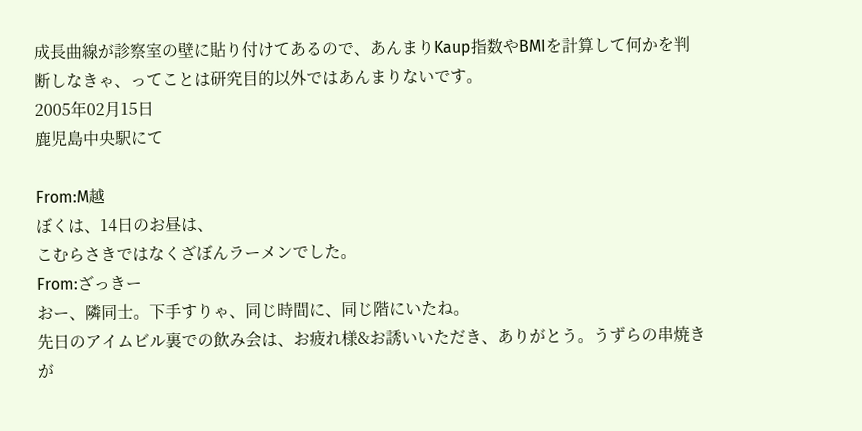成長曲線が診察室の壁に貼り付けてあるので、あんまりKaup指数やBMIを計算して何かを判断しなきゃ、ってことは研究目的以外ではあんまりないです。
2005年02月15日
鹿児島中央駅にて

From:M越
ぼくは、14日のお昼は、
こむらさきではなくざぼんラーメンでした。
From:ざっきー
おー、隣同士。下手すりゃ、同じ時間に、同じ階にいたね。
先日のアイムビル裏での飲み会は、お疲れ様&お誘いいただき、ありがとう。うずらの串焼きが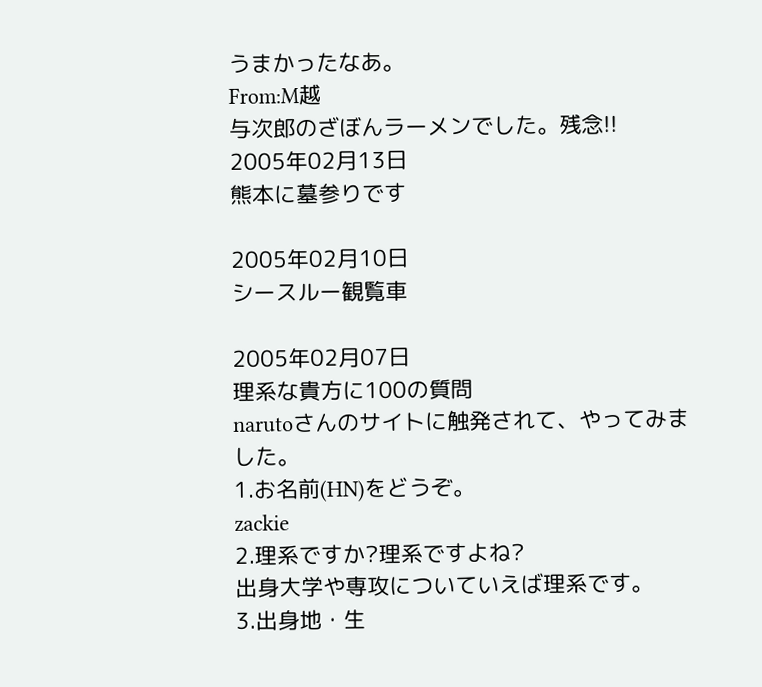うまかったなあ。
From:M越
与次郎のざぼんラーメンでした。残念!!
2005年02月13日
熊本に墓参りです

2005年02月10日
シースルー観覧車

2005年02月07日
理系な貴方に100の質問
narutoさんのサイトに触発されて、やってみました。
1.お名前(HN)をどうぞ。
zackie
2.理系ですか?理系ですよね?
出身大学や専攻についていえば理系です。
3.出身地・生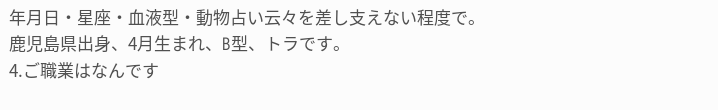年月日・星座・血液型・動物占い云々を差し支えない程度で。
鹿児島県出身、4月生まれ、B型、トラです。
4.ご職業はなんです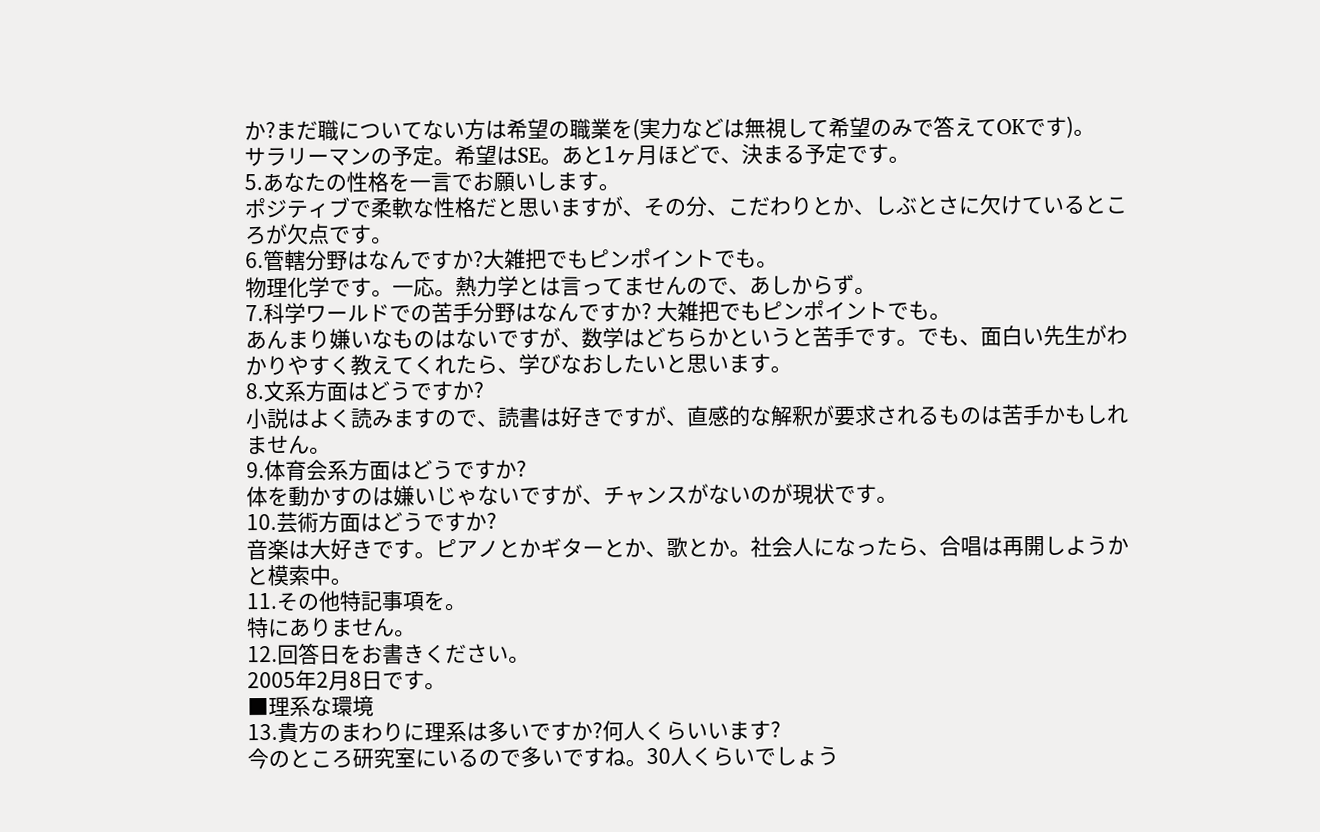か?まだ職についてない方は希望の職業を(実力などは無視して希望のみで答えてOKです)。
サラリーマンの予定。希望はSE。あと1ヶ月ほどで、決まる予定です。
5.あなたの性格を一言でお願いします。
ポジティブで柔軟な性格だと思いますが、その分、こだわりとか、しぶとさに欠けているところが欠点です。
6.管轄分野はなんですか?大雑把でもピンポイントでも。
物理化学です。一応。熱力学とは言ってませんので、あしからず。
7.科学ワールドでの苦手分野はなんですか? 大雑把でもピンポイントでも。
あんまり嫌いなものはないですが、数学はどちらかというと苦手です。でも、面白い先生がわかりやすく教えてくれたら、学びなおしたいと思います。
8.文系方面はどうですか?
小説はよく読みますので、読書は好きですが、直感的な解釈が要求されるものは苦手かもしれません。
9.体育会系方面はどうですか?
体を動かすのは嫌いじゃないですが、チャンスがないのが現状です。
10.芸術方面はどうですか?
音楽は大好きです。ピアノとかギターとか、歌とか。社会人になったら、合唱は再開しようかと模索中。
11.その他特記事項を。
特にありません。
12.回答日をお書きください。
2005年2月8日です。
■理系な環境
13.貴方のまわりに理系は多いですか?何人くらいいます?
今のところ研究室にいるので多いですね。30人くらいでしょう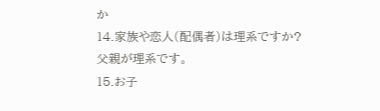か
14.家族や恋人(配偶者)は理系ですか?
父親が理系です。
15.お子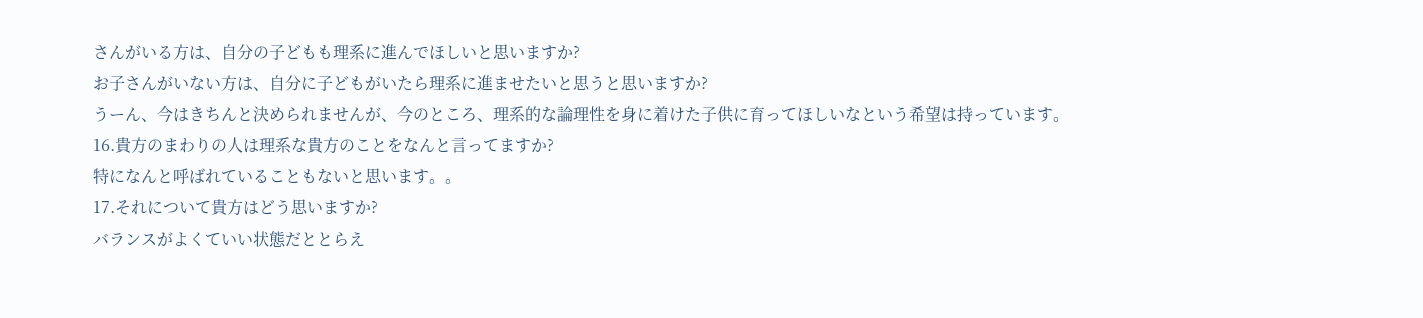さんがいる方は、自分の子どもも理系に進んでほしいと思いますか?
お子さんがいない方は、自分に子どもがいたら理系に進ませたいと思うと思いますか?
うーん、今はきちんと決められませんが、今のところ、理系的な論理性を身に着けた子供に育ってほしいなという希望は持っています。
16.貴方のまわりの人は理系な貴方のことをなんと言ってますか?
特になんと呼ばれていることもないと思います。。
17.それについて貴方はどう思いますか?
バランスがよくていい状態だととらえ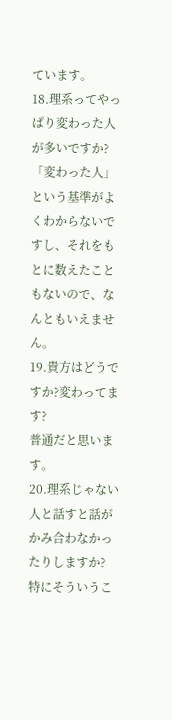ています。
18.理系ってやっぱり変わった人が多いですか?
「変わった人」という基準がよくわからないですし、それをもとに数えたこともないので、なんともいえません。
19.貴方はどうですか?変わってます?
普通だと思います。
20.理系じゃない人と話すと話がかみ合わなかったりしますか?
特にそういうこ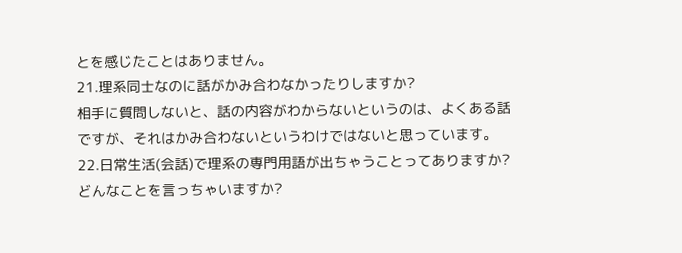とを感じたことはありません。
21.理系同士なのに話がかみ合わなかったりしますか?
相手に質問しないと、話の内容がわからないというのは、よくある話ですが、それはかみ合わないというわけではないと思っています。
22.日常生活(会話)で理系の専門用語が出ちゃうことってありますか?どんなことを言っちゃいますか?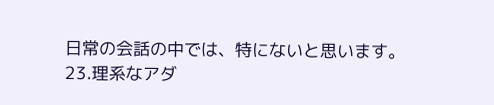日常の会話の中では、特にないと思います。
23.理系なアダ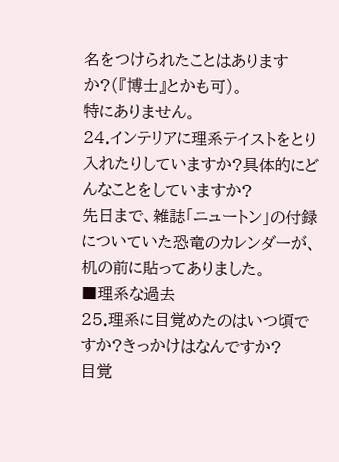名をつけられたことはありますか?(『博士』とかも可)。
特にありません。
24.インテリアに理系テイストをとり入れたりしていますか?具体的にどんなことをしていますか?
先日まで、雑誌「ニュートン」の付録についていた恐竜のカレンダーが、机の前に貼ってありました。
■理系な過去
25.理系に目覚めたのはいつ頃ですか?きっかけはなんですか?
目覚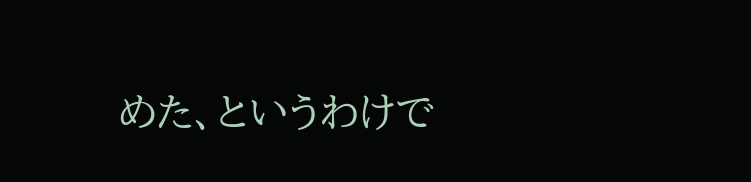めた、というわけで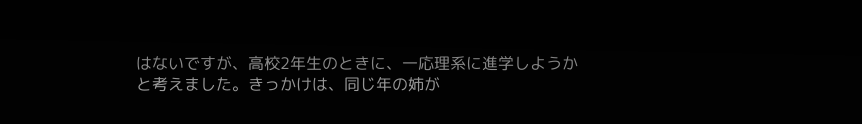はないですが、高校2年生のときに、一応理系に進学しようかと考えました。きっかけは、同じ年の姉が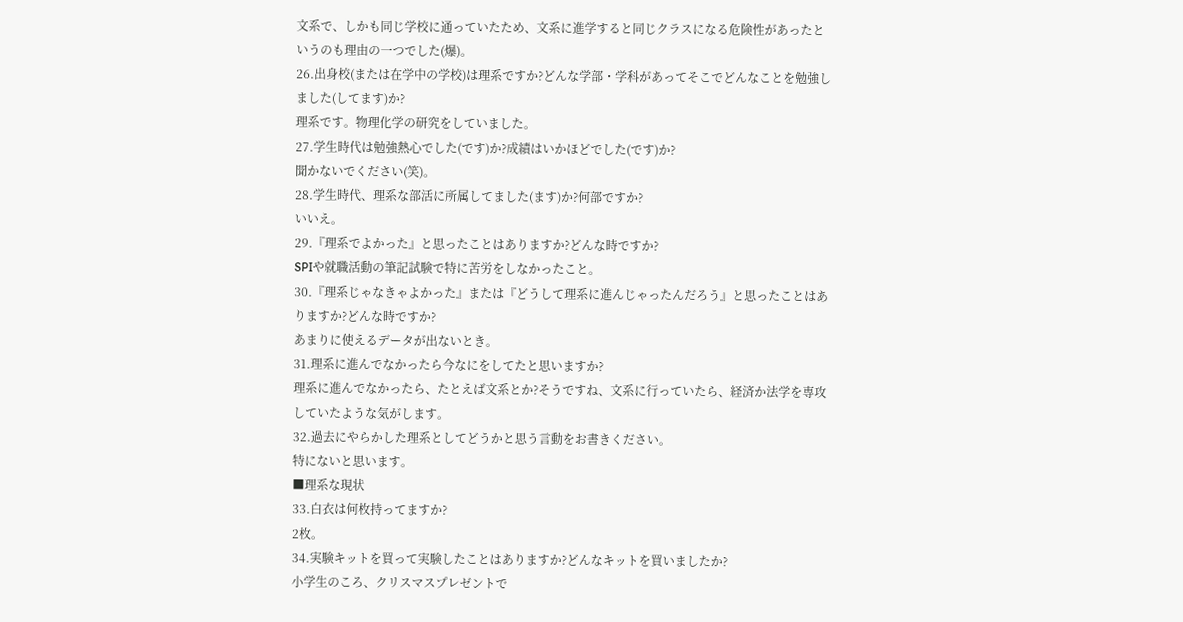文系で、しかも同じ学校に通っていたため、文系に進学すると同じクラスになる危険性があったというのも理由の一つでした(爆)。
26.出身校(または在学中の学校)は理系ですか?どんな学部・学科があってそこでどんなことを勉強しました(してます)か?
理系です。物理化学の研究をしていました。
27.学生時代は勉強熱心でした(です)か?成績はいかほどでした(です)か?
聞かないでください(笑)。
28.学生時代、理系な部活に所属してました(ます)か?何部ですか?
いいえ。
29.『理系でよかった』と思ったことはありますか?どんな時ですか?
SPIや就職活動の筆記試験で特に苦労をしなかったこと。
30.『理系じゃなきゃよかった』または『どうして理系に進んじゃったんだろう』と思ったことはありますか?どんな時ですか?
あまりに使えるデータが出ないとき。
31.理系に進んでなかったら今なにをしてたと思いますか?
理系に進んでなかったら、たとえば文系とか?そうですね、文系に行っていたら、経済か法学を専攻していたような気がします。
32.過去にやらかした理系としてどうかと思う言動をお書きください。
特にないと思います。
■理系な現状
33.白衣は何枚持ってますか?
2枚。
34.実験キットを買って実験したことはありますか?どんなキットを買いましたか?
小学生のころ、クリスマスプレゼントで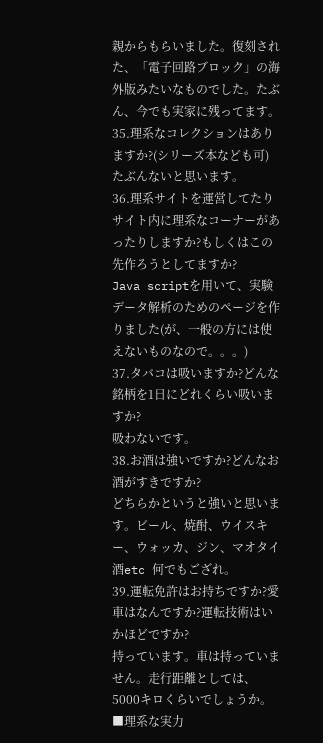親からもらいました。復刻された、「電子回路ブロック」の海外版みたいなものでした。たぶん、今でも実家に残ってます。
35.理系なコレクションはありますか?(シリーズ本なども可)
たぶんないと思います。
36.理系サイトを運営してたりサイト内に理系なコーナーがあったりしますか?もしくはこの先作ろうとしてますか?
Java scriptを用いて、実験データ解析のためのページを作りました(が、一般の方には使えないものなので。。。)
37.タバコは吸いますか?どんな銘柄を1日にどれくらい吸いますか?
吸わないです。
38.お酒は強いですか?どんなお酒がすきですか?
どちらかというと強いと思います。ビール、焼酎、ウイスキー、ウォッカ、ジン、マオタイ酒etc 何でもござれ。
39.運転免許はお持ちですか?愛車はなんですか?運転技術はいかほどですか?
持っています。車は持っていません。走行距離としては、5000キロくらいでしょうか。
■理系な実力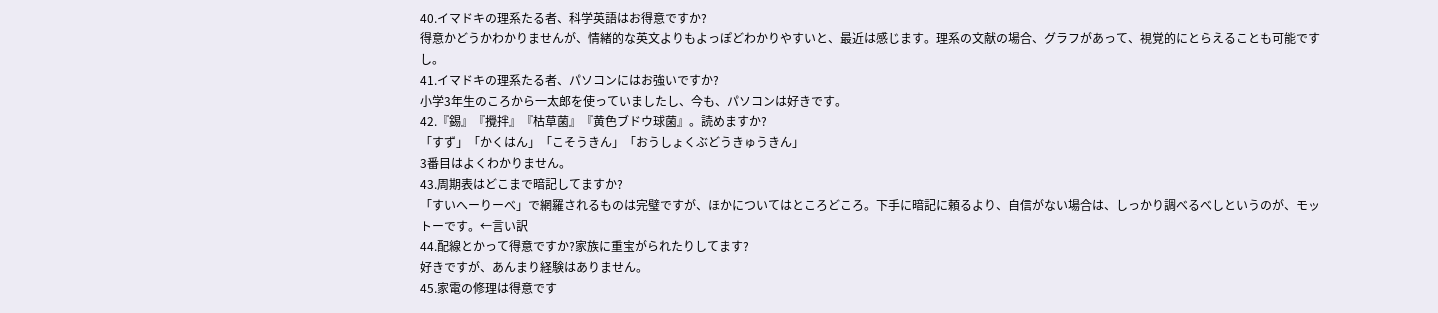40.イマドキの理系たる者、科学英語はお得意ですか?
得意かどうかわかりませんが、情緒的な英文よりもよっぽどわかりやすいと、最近は感じます。理系の文献の場合、グラフがあって、視覚的にとらえることも可能ですし。
41.イマドキの理系たる者、パソコンにはお強いですか?
小学3年生のころから一太郎を使っていましたし、今も、パソコンは好きです。
42.『錫』『攪拌』『枯草菌』『黄色ブドウ球菌』。読めますか?
「すず」「かくはん」「こそうきん」「おうしょくぶどうきゅうきん」
3番目はよくわかりません。
43.周期表はどこまで暗記してますか?
「すいへーりーべ」で網羅されるものは完璧ですが、ほかについてはところどころ。下手に暗記に頼るより、自信がない場合は、しっかり調べるべしというのが、モットーです。←言い訳
44.配線とかって得意ですか?家族に重宝がられたりしてます?
好きですが、あんまり経験はありません。
45.家電の修理は得意です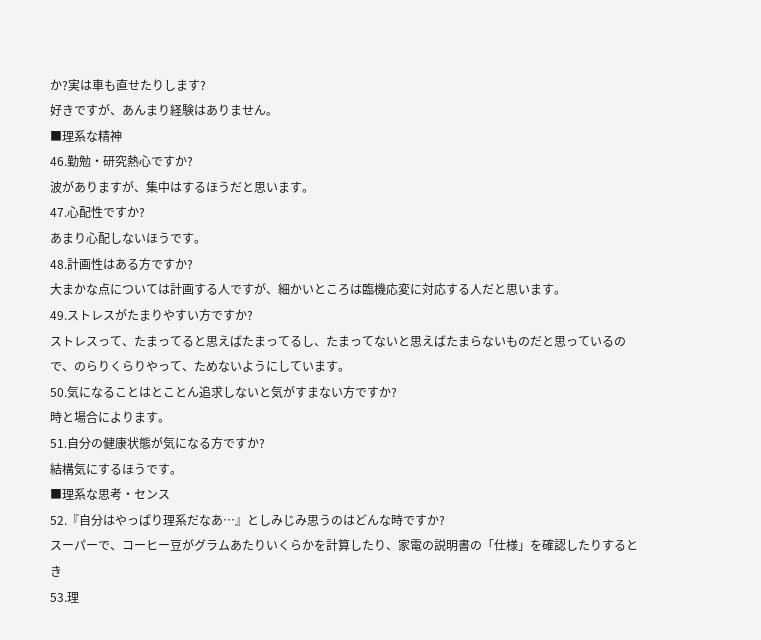か?実は車も直せたりします?
好きですが、あんまり経験はありません。
■理系な精神
46.勤勉・研究熱心ですか?
波がありますが、集中はするほうだと思います。
47.心配性ですか?
あまり心配しないほうです。
48.計画性はある方ですか?
大まかな点については計画する人ですが、細かいところは臨機応変に対応する人だと思います。
49.ストレスがたまりやすい方ですか?
ストレスって、たまってると思えばたまってるし、たまってないと思えばたまらないものだと思っているので、のらりくらりやって、ためないようにしています。
50.気になることはとことん追求しないと気がすまない方ですか?
時と場合によります。
51.自分の健康状態が気になる方ですか?
結構気にするほうです。
■理系な思考・センス
52.『自分はやっぱり理系だなあ…』としみじみ思うのはどんな時ですか?
スーパーで、コーヒー豆がグラムあたりいくらかを計算したり、家電の説明書の「仕様」を確認したりするとき
53.理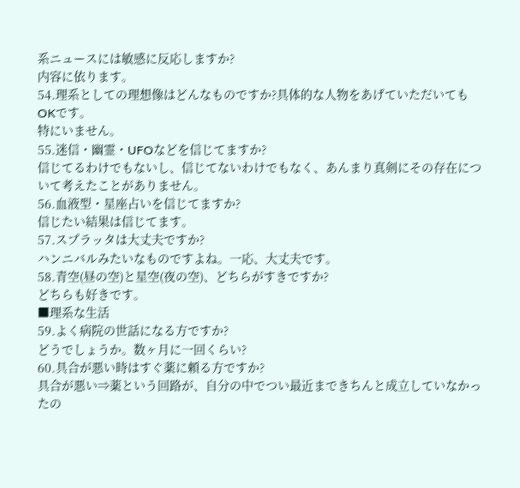系ニュースには敏感に反応しますか?
内容に依ります。
54.理系としての理想像はどんなものですか?具体的な人物をあげていただいてもOKです。
特にいません。
55.迷信・幽霊・UFOなどを信じてますか?
信じてるわけでもないし、信じてないわけでもなく、あんまり真剣にその存在について考えたことがありません。
56.血液型・星座占いを信じてますか?
信じたい結果は信じてます。
57.スプラッタは大丈夫ですか?
ハンニバルみたいなものですよね。一応、大丈夫です。
58.青空(昼の空)と星空(夜の空)、どちらがすきですか?
どちらも好きです。
■理系な生活
59.よく病院の世話になる方ですか?
どうでしょうか。数ヶ月に一回くらい?
60.具合が悪い時はすぐ薬に頼る方ですか?
具合が悪い⇒薬という回路が、自分の中でつい最近まできちんと成立していなかったの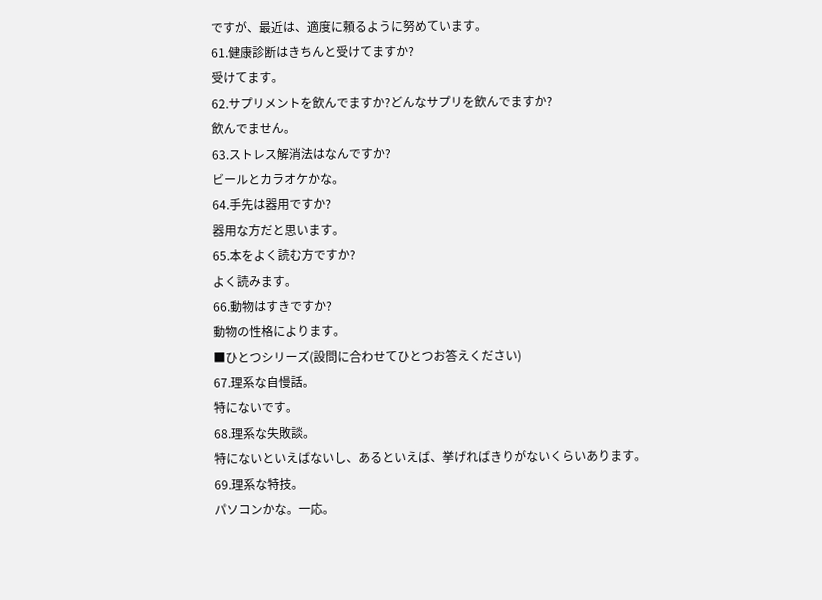ですが、最近は、適度に頼るように努めています。
61.健康診断はきちんと受けてますか?
受けてます。
62.サプリメントを飲んでますか?どんなサプリを飲んでますか?
飲んでません。
63.ストレス解消法はなんですか?
ビールとカラオケかな。
64.手先は器用ですか?
器用な方だと思います。
65.本をよく読む方ですか?
よく読みます。
66.動物はすきですか?
動物の性格によります。
■ひとつシリーズ(設問に合わせてひとつお答えください)
67.理系な自慢話。
特にないです。
68.理系な失敗談。
特にないといえばないし、あるといえば、挙げればきりがないくらいあります。
69.理系な特技。
パソコンかな。一応。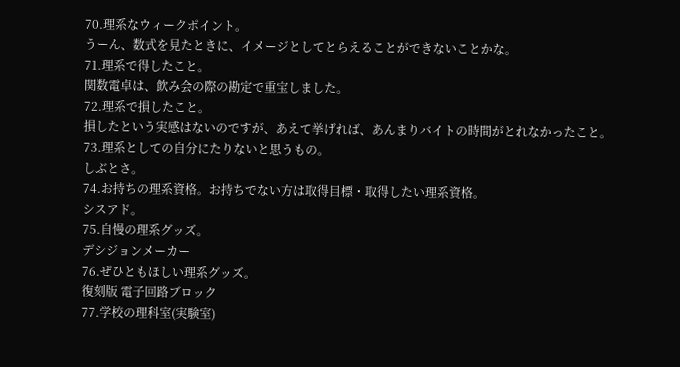70.理系なウィークポイント。
うーん、数式を見たときに、イメージとしてとらえることができないことかな。
71.理系で得したこと。
関数電卓は、飲み会の際の勘定で重宝しました。
72.理系で損したこと。
損したという実感はないのですが、あえて挙げれば、あんまりバイトの時間がとれなかったこと。
73.理系としての自分にたりないと思うもの。
しぶとさ。
74.お持ちの理系資格。お持ちでない方は取得目標・取得したい理系資格。
シスアド。
75.自慢の理系グッズ。
デシジョンメーカー
76.ぜひともほしい理系グッズ。
復刻版 電子回路ブロック
77.学校の理科室(実験室)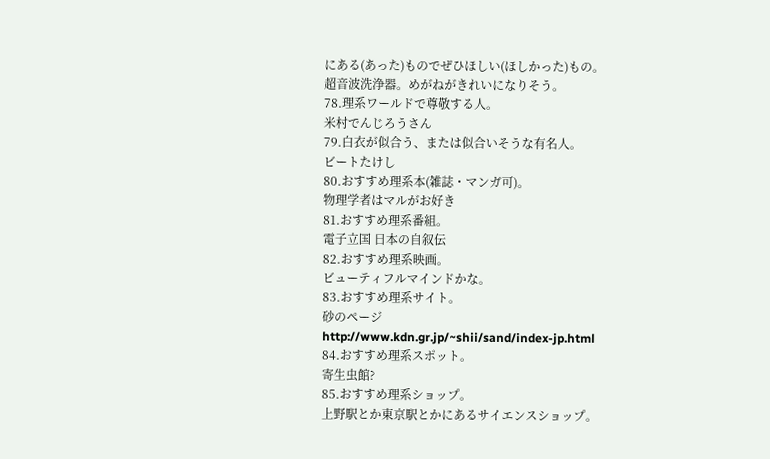にある(あった)ものでぜひほしい(ほしかった)もの。
超音波洗浄器。めがねがきれいになりそう。
78.理系ワールドで尊敬する人。
米村でんじろうさん
79.白衣が似合う、または似合いそうな有名人。
ビートたけし
80.おすすめ理系本(雑誌・マンガ可)。
物理学者はマルがお好き
81.おすすめ理系番組。
電子立国 日本の自叙伝
82.おすすめ理系映画。
ビューティフルマインドかな。
83.おすすめ理系サイト。
砂のページ
http://www.kdn.gr.jp/~shii/sand/index-jp.html
84.おすすめ理系スポット。
寄生虫館?
85.おすすめ理系ショップ。
上野駅とか東京駅とかにあるサイエンスショップ。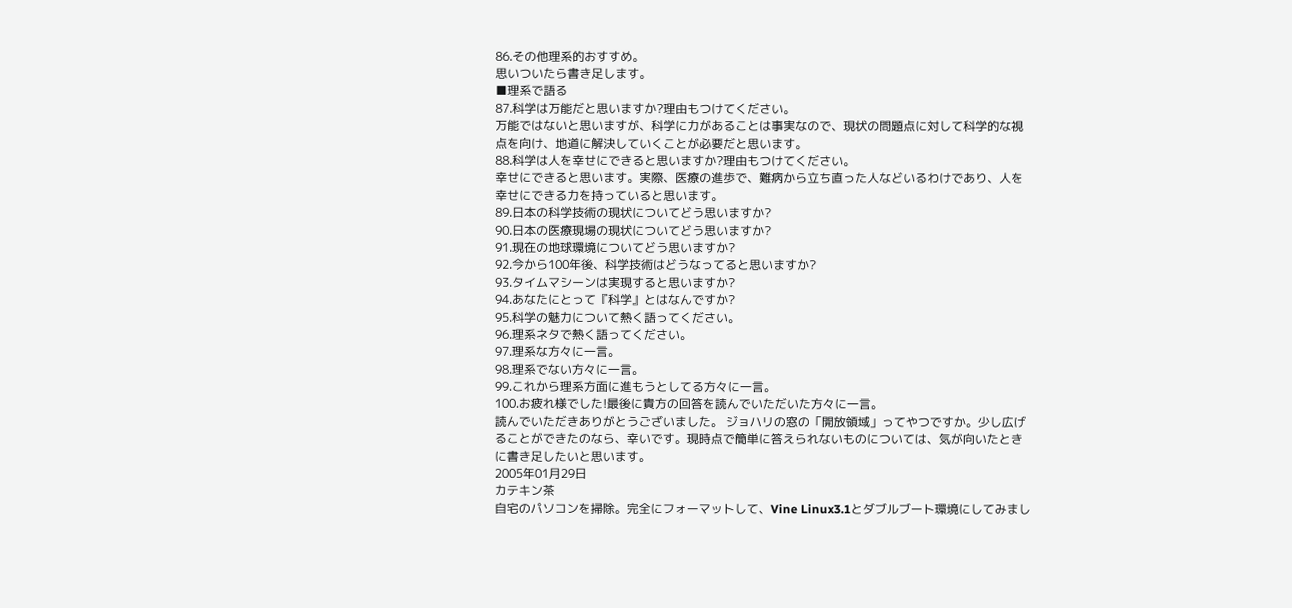86.その他理系的おすすめ。
思いついたら書き足します。
■理系で語る
87.科学は万能だと思いますか?理由もつけてください。
万能ではないと思いますが、科学に力があることは事実なので、現状の問題点に対して科学的な視点を向け、地道に解決していくことが必要だと思います。
88.科学は人を幸せにできると思いますか?理由もつけてください。
幸せにできると思います。実際、医療の進歩で、難病から立ち直った人などいるわけであり、人を幸せにできる力を持っていると思います。
89.日本の科学技術の現状についてどう思いますか?
90.日本の医療現場の現状についてどう思いますか?
91.現在の地球環境についてどう思いますか?
92.今から100年後、科学技術はどうなってると思いますか?
93.タイムマシーンは実現すると思いますか?
94.あなたにとって『科学』とはなんですか?
95.科学の魅力について熱く語ってください。
96.理系ネタで熱く語ってください。
97.理系な方々に一言。
98.理系でない方々に一言。
99.これから理系方面に進もうとしてる方々に一言。
100.お疲れ様でした!最後に貴方の回答を読んでいただいた方々に一言。
読んでいただきありがとうございました。 ジョハリの窓の「開放領域」ってやつですか。少し広げることができたのなら、幸いです。現時点で簡単に答えられないものについては、気が向いたときに書き足したいと思います。
2005年01月29日
カテキン茶
自宅のパソコンを掃除。完全にフォーマットして、Vine Linux3.1とダブルブート環境にしてみまし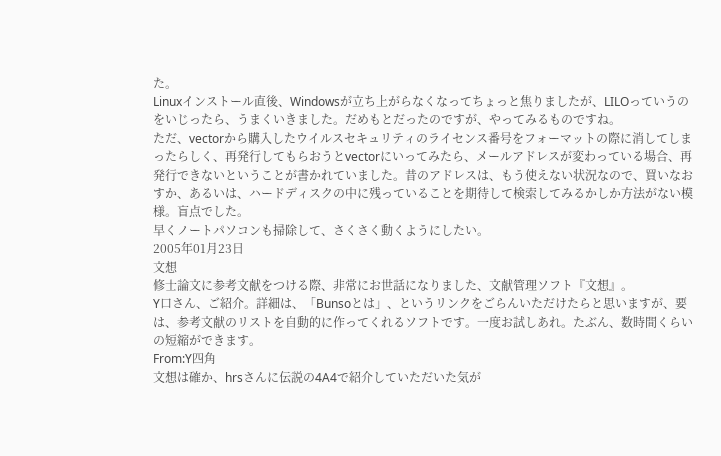た。
Linuxインストール直後、Windowsが立ち上がらなくなってちょっと焦りましたが、LILOっていうのをいじったら、うまくいきました。だめもとだったのですが、やってみるものですね。
ただ、vectorから購入したウイルスセキュリティのライセンス番号をフォーマットの際に消してしまったらしく、再発行してもらおうとvectorにいってみたら、メールアドレスが変わっている場合、再発行できないということが書かれていました。昔のアドレスは、もう使えない状況なので、買いなおすか、あるいは、ハードディスクの中に残っていることを期待して検索してみるかしか方法がない模様。盲点でした。
早くノートパソコンも掃除して、さくさく動くようにしたい。
2005年01月23日
文想
修士論文に参考文献をつける際、非常にお世話になりました、文献管理ソフト『文想』。
Y口さん、ご紹介。詳細は、「Bunsoとは」、というリンクをごらんいただけたらと思いますが、要は、参考文献のリストを自動的に作ってくれるソフトです。一度お試しあれ。たぶん、数時間くらいの短縮ができます。
From:Y四角
文想は確か、hrsさんに伝説の4A4で紹介していただいた気が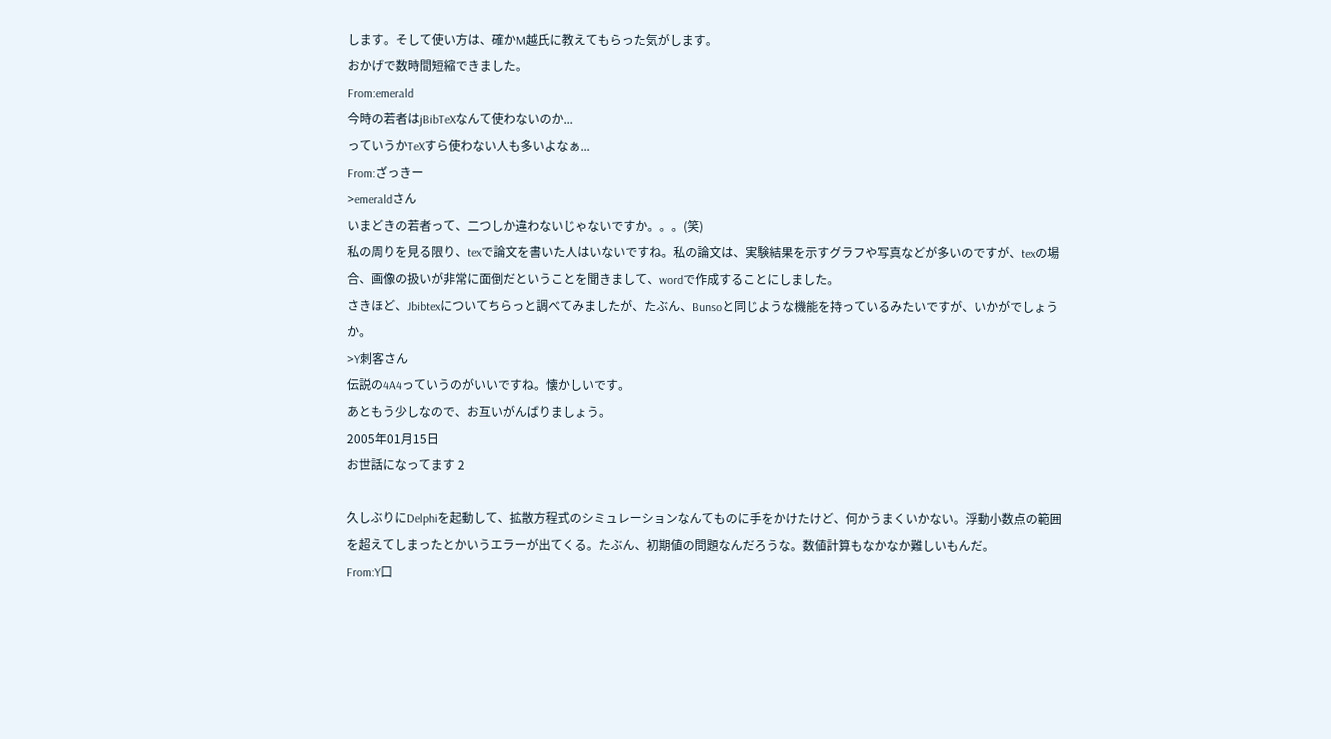します。そして使い方は、確かM越氏に教えてもらった気がします。
おかげで数時間短縮できました。
From:emerald
今時の若者はjBibTeXなんて使わないのか...
っていうかTeXすら使わない人も多いよなぁ...
From:ざっきー
>emeraldさん
いまどきの若者って、二つしか違わないじゃないですか。。。(笑)
私の周りを見る限り、texで論文を書いた人はいないですね。私の論文は、実験結果を示すグラフや写真などが多いのですが、texの場合、画像の扱いが非常に面倒だということを聞きまして、wordで作成することにしました。
さきほど、Jbibtexについてちらっと調べてみましたが、たぶん、Bunsoと同じような機能を持っているみたいですが、いかがでしょうか。
>Y刺客さん
伝説の4A4っていうのがいいですね。懐かしいです。
あともう少しなので、お互いがんばりましょう。
2005年01月15日
お世話になってます 2

久しぶりにDelphiを起動して、拡散方程式のシミュレーションなんてものに手をかけたけど、何かうまくいかない。浮動小数点の範囲を超えてしまったとかいうエラーが出てくる。たぶん、初期値の問題なんだろうな。数値計算もなかなか難しいもんだ。
From:Y口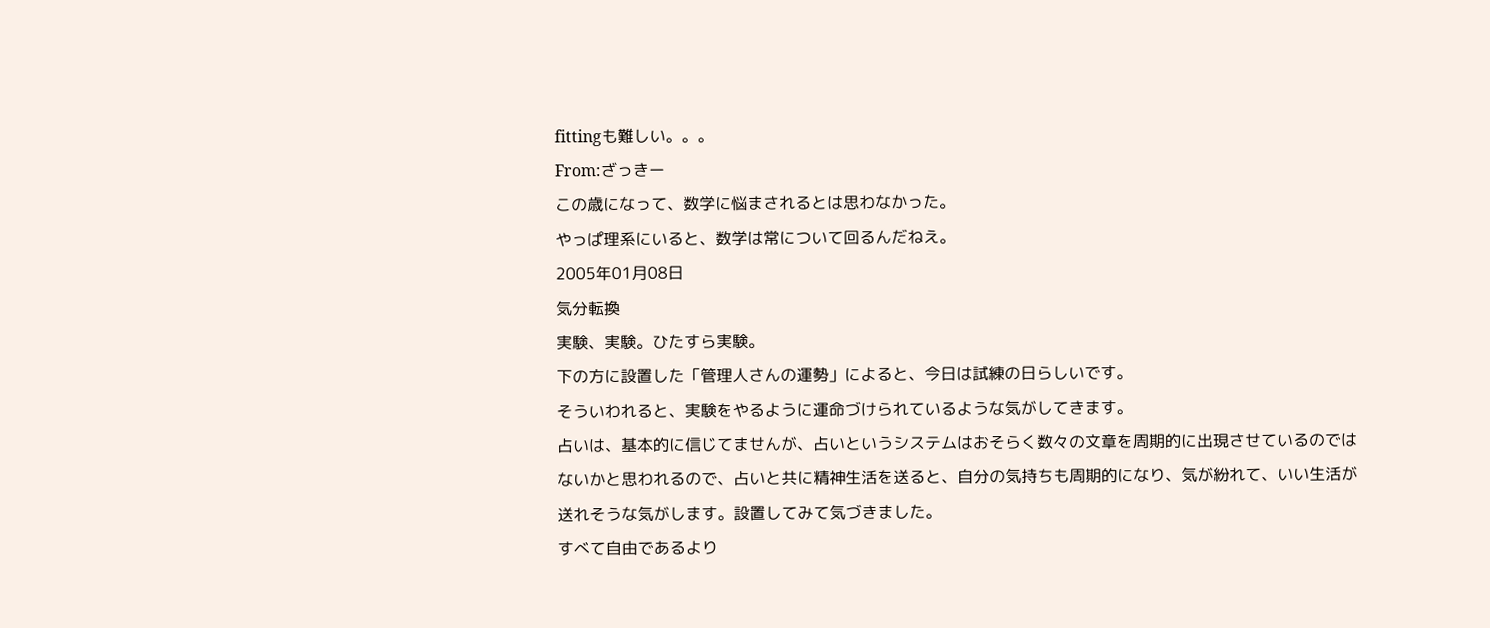fittingも難しい。。。
From:ざっきー
この歳になって、数学に悩まされるとは思わなかった。
やっぱ理系にいると、数学は常について回るんだねえ。
2005年01月08日
気分転換
実験、実験。ひたすら実験。
下の方に設置した「管理人さんの運勢」によると、今日は試練の日らしいです。
そういわれると、実験をやるように運命づけられているような気がしてきます。
占いは、基本的に信じてませんが、占いというシステムはおそらく数々の文章を周期的に出現させているのではないかと思われるので、占いと共に精神生活を送ると、自分の気持ちも周期的になり、気が紛れて、いい生活が送れそうな気がします。設置してみて気づきました。
すべて自由であるより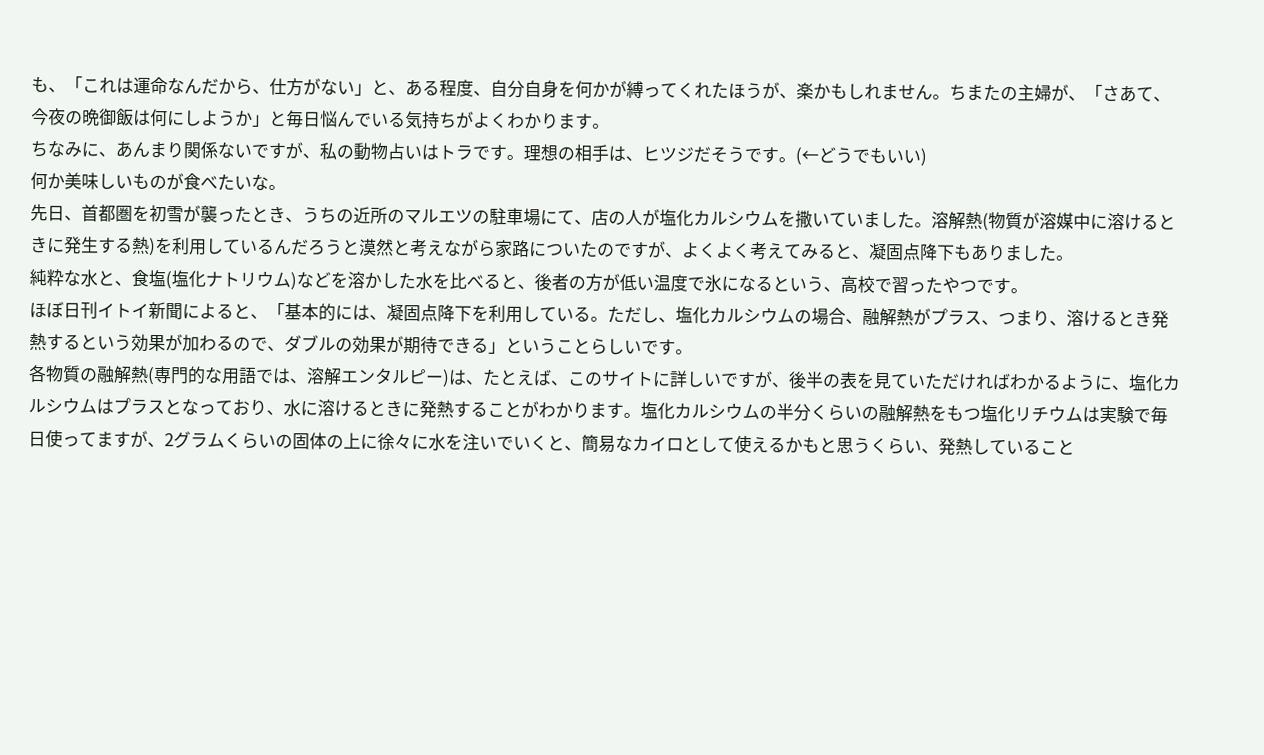も、「これは運命なんだから、仕方がない」と、ある程度、自分自身を何かが縛ってくれたほうが、楽かもしれません。ちまたの主婦が、「さあて、今夜の晩御飯は何にしようか」と毎日悩んでいる気持ちがよくわかります。
ちなみに、あんまり関係ないですが、私の動物占いはトラです。理想の相手は、ヒツジだそうです。(←どうでもいい)
何か美味しいものが食べたいな。
先日、首都圏を初雪が襲ったとき、うちの近所のマルエツの駐車場にて、店の人が塩化カルシウムを撒いていました。溶解熱(物質が溶媒中に溶けるときに発生する熱)を利用しているんだろうと漠然と考えながら家路についたのですが、よくよく考えてみると、凝固点降下もありました。
純粋な水と、食塩(塩化ナトリウム)などを溶かした水を比べると、後者の方が低い温度で氷になるという、高校で習ったやつです。
ほぼ日刊イトイ新聞によると、「基本的には、凝固点降下を利用している。ただし、塩化カルシウムの場合、融解熱がプラス、つまり、溶けるとき発熱するという効果が加わるので、ダブルの効果が期待できる」ということらしいです。
各物質の融解熱(専門的な用語では、溶解エンタルピー)は、たとえば、このサイトに詳しいですが、後半の表を見ていただければわかるように、塩化カルシウムはプラスとなっており、水に溶けるときに発熱することがわかります。塩化カルシウムの半分くらいの融解熱をもつ塩化リチウムは実験で毎日使ってますが、2グラムくらいの固体の上に徐々に水を注いでいくと、簡易なカイロとして使えるかもと思うくらい、発熱していること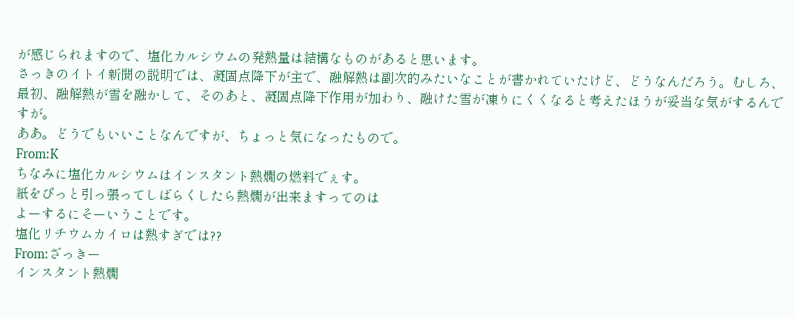が感じられますので、塩化カルシウムの発熱量は結構なものがあると思います。
さっきのイトイ新聞の説明では、凝固点降下が主で、融解熱は副次的みたいなことが書かれていたけど、どうなんだろう。むしろ、最初、融解熱が雪を融かして、そのあと、凝固点降下作用が加わり、融けた雪が凍りにくくなると考えたほうが妥当な気がするんですが。
ああ。どうでもいいことなんですが、ちょっと気になったもので。
From:K
ちなみに塩化カルシウムはインスタント熱燗の燃料でぇす。
紙をぴっと引っ張ってしばらくしたら熱燗が出来ますってのは
よーするにそーいうことです。
塩化リチウムカイロは熱すぎでは??
From:ざっきー
インスタント熱燗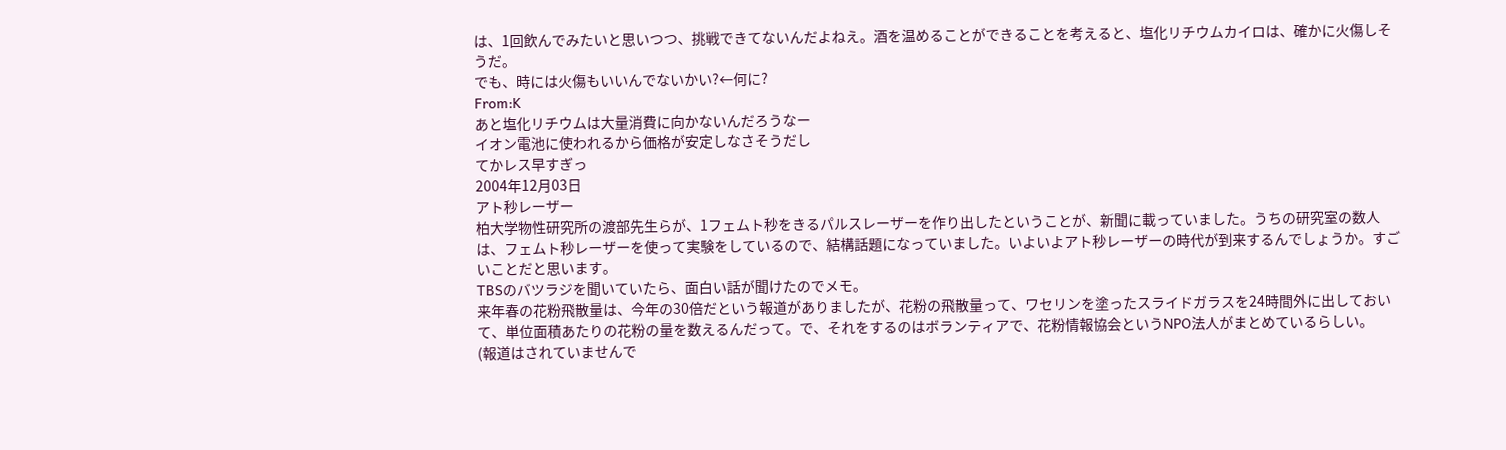は、1回飲んでみたいと思いつつ、挑戦できてないんだよねえ。酒を温めることができることを考えると、塩化リチウムカイロは、確かに火傷しそうだ。
でも、時には火傷もいいんでないかい?←何に?
From:K
あと塩化リチウムは大量消費に向かないんだろうなー
イオン電池に使われるから価格が安定しなさそうだし
てかレス早すぎっ
2004年12月03日
アト秒レーザー
柏大学物性研究所の渡部先生らが、1フェムト秒をきるパルスレーザーを作り出したということが、新聞に載っていました。うちの研究室の数人は、フェムト秒レーザーを使って実験をしているので、結構話題になっていました。いよいよアト秒レーザーの時代が到来するんでしょうか。すごいことだと思います。
TBSのバツラジを聞いていたら、面白い話が聞けたのでメモ。
来年春の花粉飛散量は、今年の30倍だという報道がありましたが、花粉の飛散量って、ワセリンを塗ったスライドガラスを24時間外に出しておいて、単位面積あたりの花粉の量を数えるんだって。で、それをするのはボランティアで、花粉情報協会というNPO法人がまとめているらしい。
(報道はされていませんで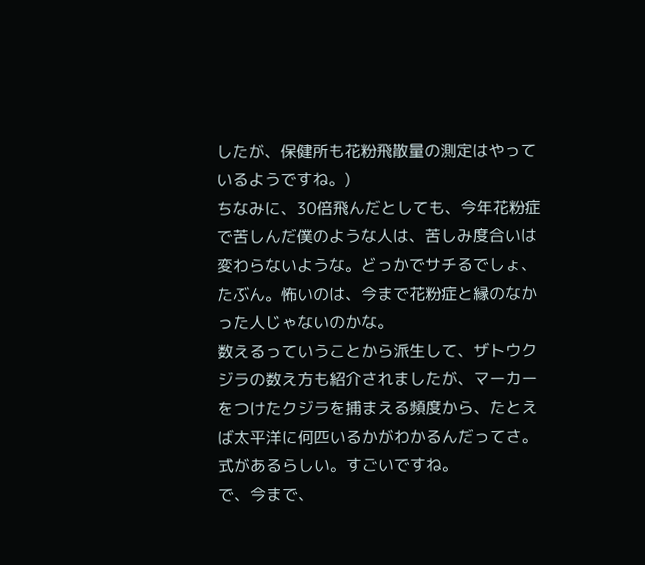したが、保健所も花粉飛散量の測定はやっているようですね。)
ちなみに、30倍飛んだとしても、今年花粉症で苦しんだ僕のような人は、苦しみ度合いは変わらないような。どっかでサチるでしょ、たぶん。怖いのは、今まで花粉症と縁のなかった人じゃないのかな。
数えるっていうことから派生して、ザトウクジラの数え方も紹介されましたが、マーカーをつけたクジラを捕まえる頻度から、たとえば太平洋に何匹いるかがわかるんだってさ。式があるらしい。すごいですね。
で、今まで、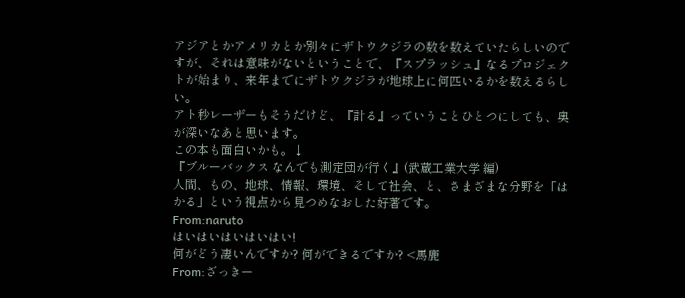アジアとかアメリカとか別々にザトウクジラの数を数えていたらしいのですが、それは意味がないということで、『スプラッシュ』なるプロジェクトが始まり、来年までにザトウクジラが地球上に何匹いるかを数えるらしい。
アト秒レーザーもそうだけど、『計る』っていうことひとつにしても、奥が深いなあと思います。
この本も面白いかも。↓
『ブルーバックス なんでも測定団が行く』(武蔵工業大学 編)
人間、もの、地球、情報、環境、そして社会、と、さまざまな分野を「はかる」という視点から見つめなおした好著です。
From:naruto
はいはいはいはいはい!
何がどう凄いんですか? 何ができるですか? <馬鹿
From:ざっきー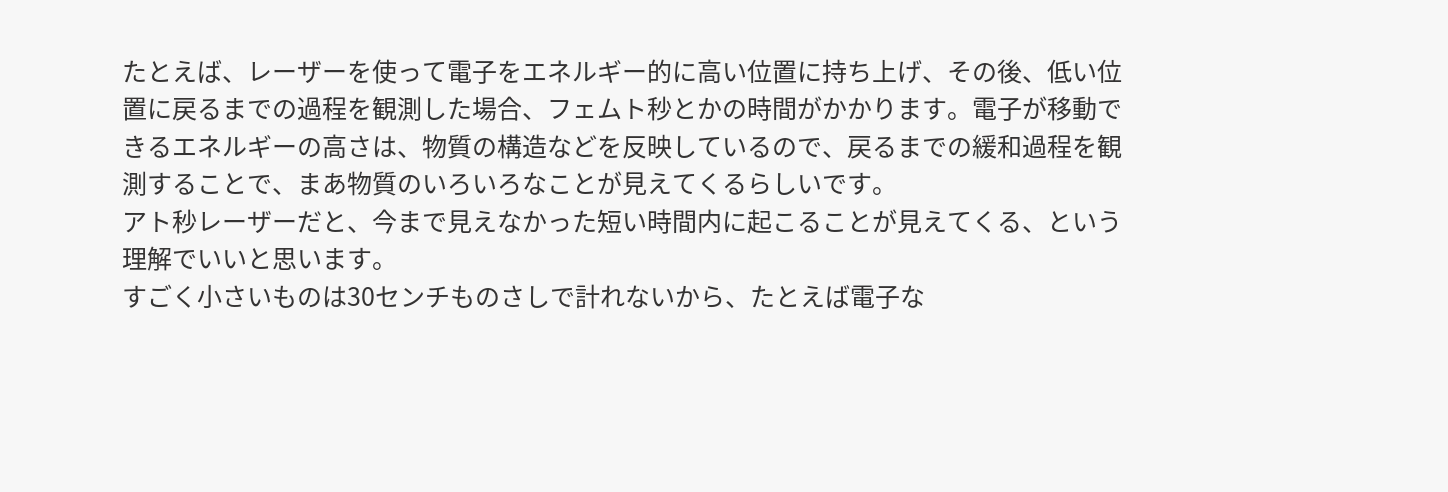たとえば、レーザーを使って電子をエネルギー的に高い位置に持ち上げ、その後、低い位置に戻るまでの過程を観測した場合、フェムト秒とかの時間がかかります。電子が移動できるエネルギーの高さは、物質の構造などを反映しているので、戻るまでの緩和過程を観測することで、まあ物質のいろいろなことが見えてくるらしいです。
アト秒レーザーだと、今まで見えなかった短い時間内に起こることが見えてくる、という理解でいいと思います。
すごく小さいものは30センチものさしで計れないから、たとえば電子な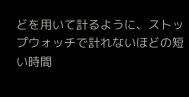どを用いて計るように、ストップウォッチで計れないほどの短い時間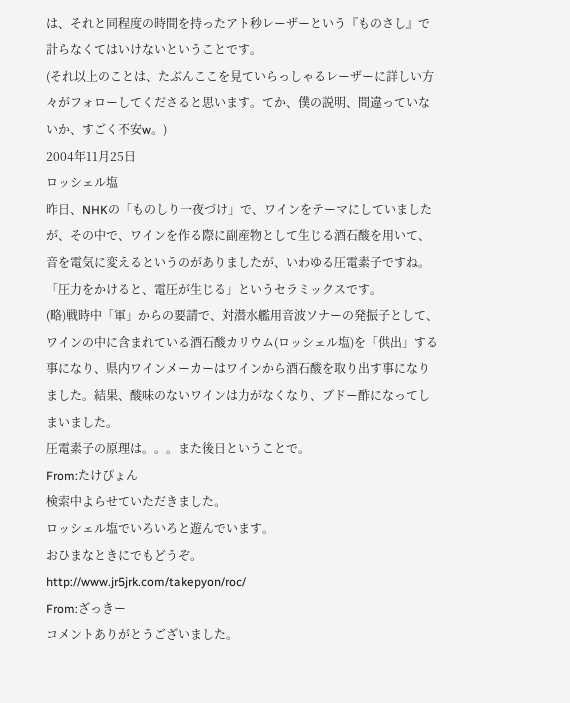は、それと同程度の時間を持ったアト秒レーザーという『ものさし』で計らなくてはいけないということです。
(それ以上のことは、たぶんここを見ていらっしゃるレーザーに詳しい方々がフォローしてくださると思います。てか、僕の説明、間違っていないか、すごく不安w。)
2004年11月25日
ロッシェル塩
昨日、NHKの「ものしり一夜づけ」で、ワインをテーマにしていましたが、その中で、ワインを作る際に副産物として生じる酒石酸を用いて、音を電気に変えるというのがありましたが、いわゆる圧電素子ですね。「圧力をかけると、電圧が生じる」というセラミックスです。
(略)戦時中「軍」からの要請で、対潜水艦用音波ソナーの発振子として、ワインの中に含まれている酒石酸カリウム(ロッシェル塩)を「供出」する事になり、県内ワインメーカーはワインから酒石酸を取り出す事になりました。結果、酸味のないワインは力がなくなり、ブドー酢になってしまいました。
圧電素子の原理は。。。また後日ということで。
From:たけぴょん
検索中よらせていただきました。
ロッシェル塩でいろいろと遊んでいます。
おひまなときにでもどうぞ。
http://www.jr5jrk.com/takepyon/roc/
From:ざっきー
コメントありがとうございました。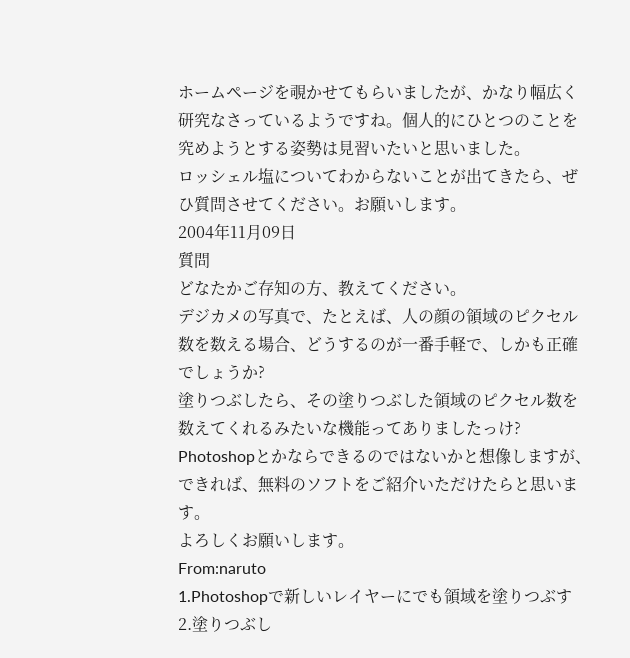ホームページを覗かせてもらいましたが、かなり幅広く研究なさっているようですね。個人的にひとつのことを究めようとする姿勢は見習いたいと思いました。
ロッシェル塩についてわからないことが出てきたら、ぜひ質問させてください。お願いします。
2004年11月09日
質問
どなたかご存知の方、教えてください。
デジカメの写真で、たとえば、人の顔の領域のピクセル数を数える場合、どうするのが一番手軽で、しかも正確でしょうか?
塗りつぶしたら、その塗りつぶした領域のピクセル数を数えてくれるみたいな機能ってありましたっけ? Photoshopとかならできるのではないかと想像しますが、できれば、無料のソフトをご紹介いただけたらと思います。
よろしくお願いします。
From:naruto
1.Photoshopで新しいレイヤーにでも領域を塗りつぶす
2.塗りつぶし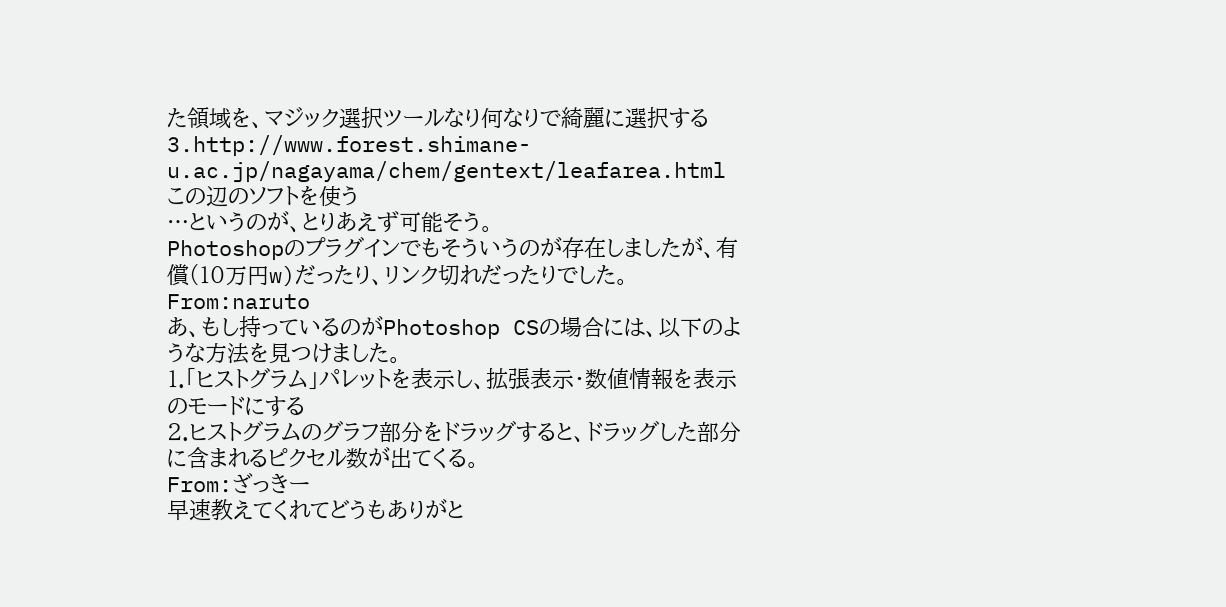た領域を、マジック選択ツールなり何なりで綺麗に選択する
3.http://www.forest.shimane-u.ac.jp/nagayama/chem/gentext/leafarea.html
この辺のソフトを使う
…というのが、とりあえず可能そう。
Photoshopのプラグインでもそういうのが存在しましたが、有償(10万円w)だったり、リンク切れだったりでした。
From:naruto
あ、もし持っているのがPhotoshop CSの場合には、以下のような方法を見つけました。
1.「ヒストグラム」パレットを表示し、拡張表示・数値情報を表示のモードにする
2.ヒストグラムのグラフ部分をドラッグすると、ドラッグした部分に含まれるピクセル数が出てくる。
From:ざっきー
早速教えてくれてどうもありがと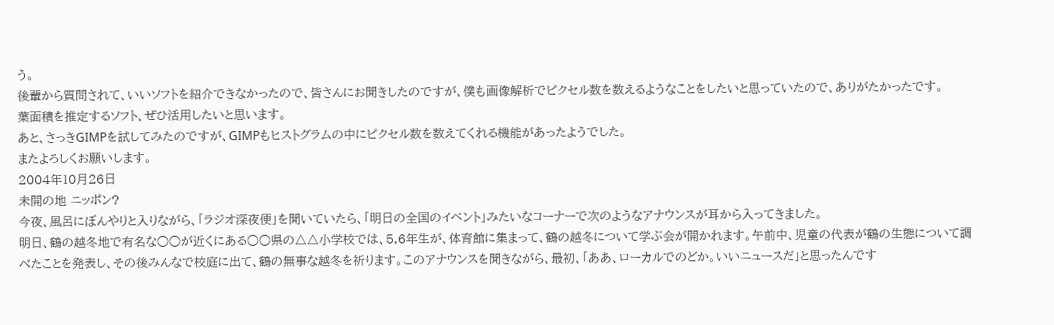う。
後輩から質問されて、いいソフトを紹介できなかったので、皆さんにお聞きしたのですが、僕も画像解析でピクセル数を数えるようなことをしたいと思っていたので、ありがたかったです。
葉面積を推定するソフト、ぜひ活用したいと思います。
あと、さっきGIMPを試してみたのですが、GIMPもヒストグラムの中にピクセル数を数えてくれる機能があったようでした。
またよろしくお願いします。
2004年10月26日
未開の地 ニッポン?
今夜、風呂にぼんやりと入りながら、「ラジオ深夜便」を聞いていたら、「明日の全国のイベント」みたいなコーナーで次のようなアナウンスが耳から入ってきました。
明日、鶴の越冬地で有名な○○が近くにある○○県の△△小学校では、5,6年生が、体育館に集まって、鶴の越冬について学ぶ会が開かれます。午前中、児童の代表が鶴の生態について調べたことを発表し、その後みんなで校庭に出て、鶴の無事な越冬を祈ります。このアナウンスを聞きながら、最初、「ああ、ローカルでのどか。いいニュースだ」と思ったんです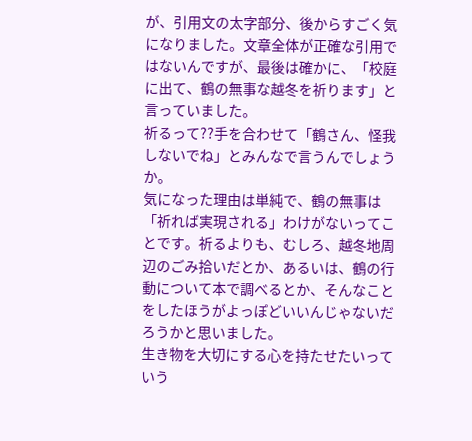が、引用文の太字部分、後からすごく気になりました。文章全体が正確な引用ではないんですが、最後は確かに、「校庭に出て、鶴の無事な越冬を祈ります」と言っていました。
祈るって??手を合わせて「鶴さん、怪我しないでね」とみんなで言うんでしょうか。
気になった理由は単純で、鶴の無事は「祈れば実現される」わけがないってことです。祈るよりも、むしろ、越冬地周辺のごみ拾いだとか、あるいは、鶴の行動について本で調べるとか、そんなことをしたほうがよっぽどいいんじゃないだろうかと思いました。
生き物を大切にする心を持たせたいっていう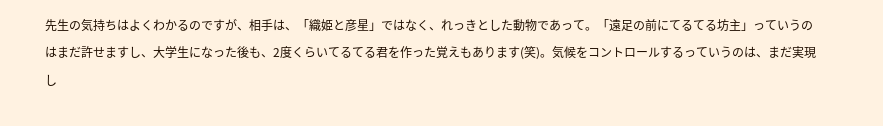先生の気持ちはよくわかるのですが、相手は、「織姫と彦星」ではなく、れっきとした動物であって。「遠足の前にてるてる坊主」っていうのはまだ許せますし、大学生になった後も、2度くらいてるてる君を作った覚えもあります(笑)。気候をコントロールするっていうのは、まだ実現し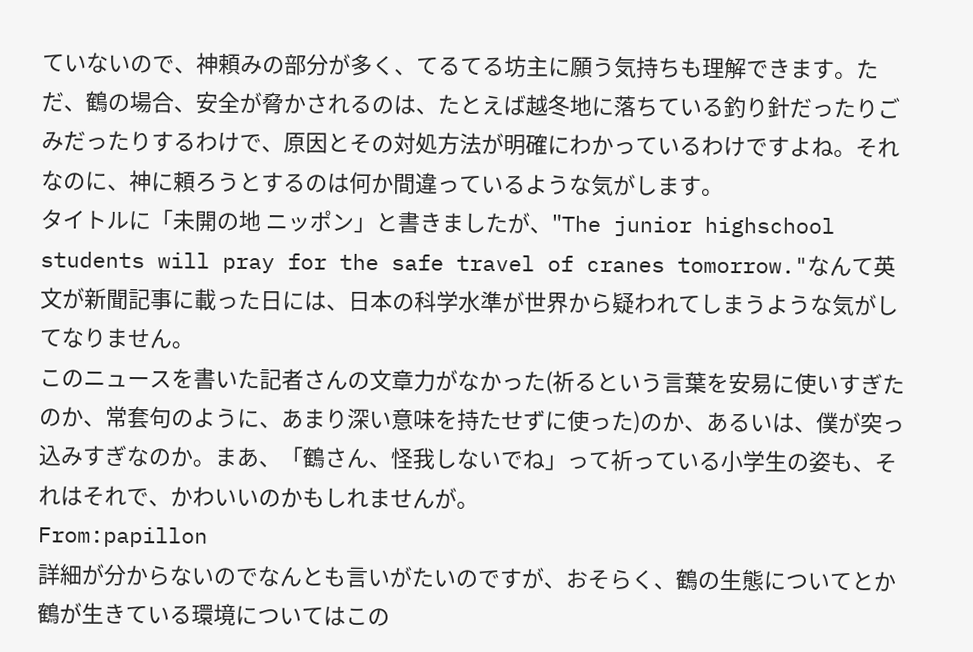ていないので、神頼みの部分が多く、てるてる坊主に願う気持ちも理解できます。ただ、鶴の場合、安全が脅かされるのは、たとえば越冬地に落ちている釣り針だったりごみだったりするわけで、原因とその対処方法が明確にわかっているわけですよね。それなのに、神に頼ろうとするのは何か間違っているような気がします。
タイトルに「未開の地 ニッポン」と書きましたが、"The junior highschool students will pray for the safe travel of cranes tomorrow."なんて英文が新聞記事に載った日には、日本の科学水準が世界から疑われてしまうような気がしてなりません。
このニュースを書いた記者さんの文章力がなかった(祈るという言葉を安易に使いすぎたのか、常套句のように、あまり深い意味を持たせずに使った)のか、あるいは、僕が突っ込みすぎなのか。まあ、「鶴さん、怪我しないでね」って祈っている小学生の姿も、それはそれで、かわいいのかもしれませんが。
From:papillon
詳細が分からないのでなんとも言いがたいのですが、おそらく、鶴の生態についてとか鶴が生きている環境についてはこの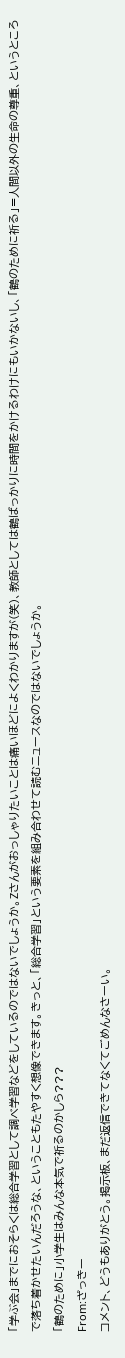「学ぶ会」までにおそらくは総合学習として調べ学習などをしているのではないでしょうか。Zさんがおっしゃりたいことは痛いほどによくわかりますが(笑)、教師としては鶴ばっかりに時間をかけるわけにもいかないし、「鶴のために祈る」=人間以外の生命の尊重、というところで落ち着かせたいんだろうな、ということもたやすく想像できます。きっと、「総合学習」という要素を組み合わせて読むニュースなのではないでしょうか。
「鶴のために」小学生はみんな本気で祈るのかしら???
From:ざっきー
コメント、どうもありがとう。掲示板、まだ返信できてなくてごめんなさーい。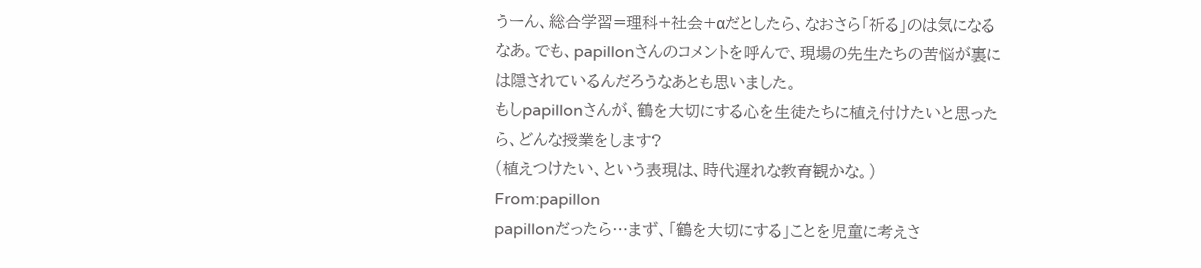うーん、総合学習=理科+社会+αだとしたら、なおさら「祈る」のは気になるなあ。でも、papillonさんのコメントを呼んで、現場の先生たちの苦悩が裏には隠されているんだろうなあとも思いました。
もしpapillonさんが、鶴を大切にする心を生徒たちに植え付けたいと思ったら、どんな授業をします?
(植えつけたい、という表現は、時代遅れな教育観かな。)
From:papillon
papillonだったら…まず、「鶴を大切にする」ことを児童に考えさ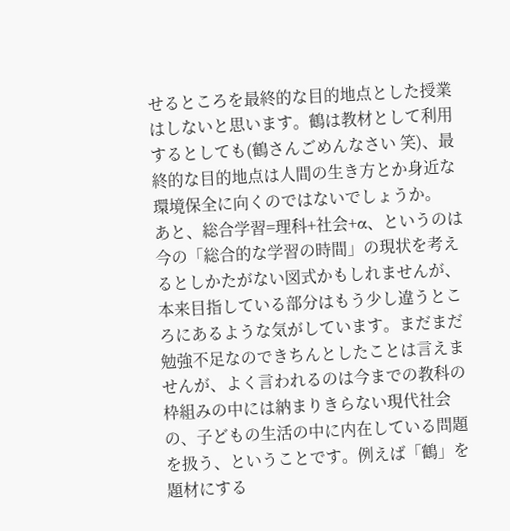せるところを最終的な目的地点とした授業はしないと思います。鶴は教材として利用するとしても(鶴さんごめんなさい 笑)、最終的な目的地点は人間の生き方とか身近な環境保全に向くのではないでしょうか。
あと、総合学習=理科+社会+α、というのは今の「総合的な学習の時間」の現状を考えるとしかたがない図式かもしれませんが、本来目指している部分はもう少し違うところにあるような気がしています。まだまだ勉強不足なのできちんとしたことは言えませんが、よく言われるのは今までの教科の枠組みの中には納まりきらない現代社会の、子どもの生活の中に内在している問題を扱う、ということです。例えば「鶴」を題材にする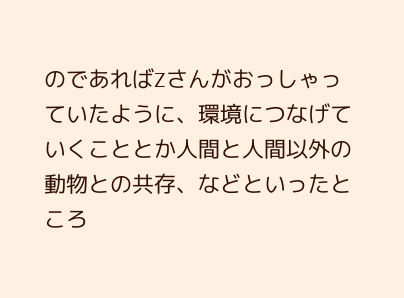のであればZさんがおっしゃっていたように、環境につなげていくこととか人間と人間以外の動物との共存、などといったところ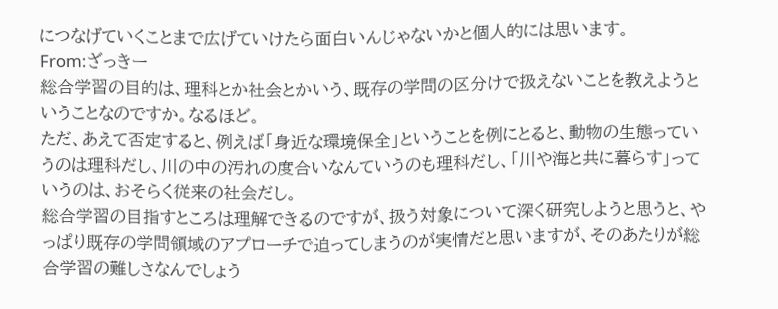につなげていくことまで広げていけたら面白いんじゃないかと個人的には思います。
From:ざっきー
総合学習の目的は、理科とか社会とかいう、既存の学問の区分けで扱えないことを教えようということなのですか。なるほど。
ただ、あえて否定すると、例えば「身近な環境保全」ということを例にとると、動物の生態っていうのは理科だし、川の中の汚れの度合いなんていうのも理科だし、「川や海と共に暮らす」っていうのは、おそらく従来の社会だし。
総合学習の目指すところは理解できるのですが、扱う対象について深く研究しようと思うと、やっぱり既存の学問領域のアプローチで迫ってしまうのが実情だと思いますが、そのあたりが総合学習の難しさなんでしょう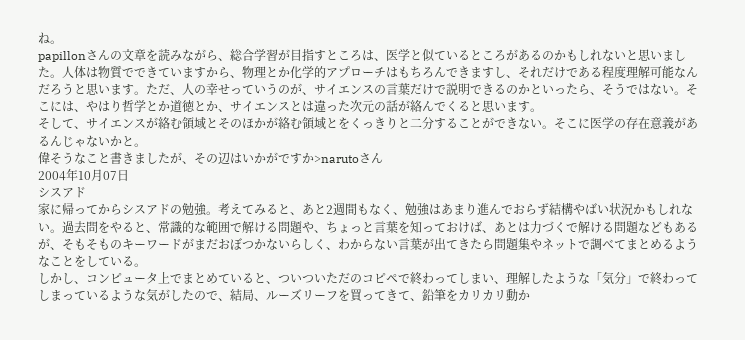ね。
papillonさんの文章を読みながら、総合学習が目指すところは、医学と似ているところがあるのかもしれないと思いました。人体は物質でできていますから、物理とか化学的アプローチはもちろんできますし、それだけである程度理解可能なんだろうと思います。ただ、人の幸せっていうのが、サイエンスの言葉だけで説明できるのかといったら、そうではない。そこには、やはり哲学とか道徳とか、サイエンスとは違った次元の話が絡んでくると思います。
そして、サイエンスが絡む領域とそのほかが絡む領域とをくっきりと二分することができない。そこに医学の存在意義があるんじゃないかと。
偉そうなこと書きましたが、その辺はいかがですか>narutoさん
2004年10月07日
シスアド
家に帰ってからシスアドの勉強。考えてみると、あと2週間もなく、勉強はあまり進んでおらず結構やばい状況かもしれない。過去問をやると、常識的な範囲で解ける問題や、ちょっと言葉を知っておけば、あとは力づくで解ける問題などもあるが、そもそものキーワードがまだおぼつかないらしく、わからない言葉が出てきたら問題集やネットで調べてまとめるようなことをしている。
しかし、コンピュータ上でまとめていると、ついついただのコピペで終わってしまい、理解したような「気分」で終わってしまっているような気がしたので、結局、ルーズリーフを買ってきて、鉛筆をカリカリ動か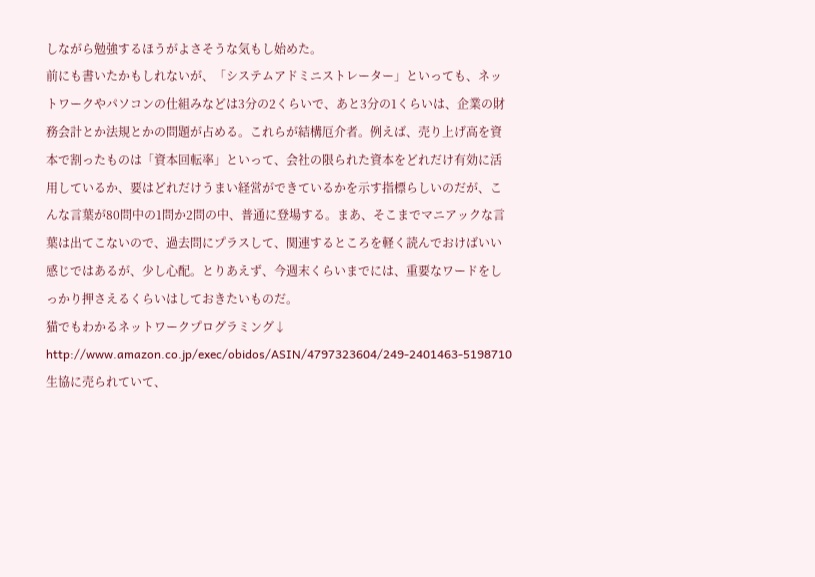しながら勉強するほうがよさそうな気もし始めた。
前にも書いたかもしれないが、「システムアドミニストレーター」といっても、ネットワークやパソコンの仕組みなどは3分の2くらいで、あと3分の1くらいは、企業の財務会計とか法規とかの問題が占める。これらが結構厄介者。例えば、売り上げ高を資本で割ったものは「資本回転率」といって、会社の限られた資本をどれだけ有効に活用しているか、要はどれだけうまい経営ができているかを示す指標らしいのだが、こんな言葉が80問中の1問か2問の中、普通に登場する。まあ、そこまでマニアックな言葉は出てこないので、過去問にプラスして、関連するところを軽く読んでおけばいい感じではあるが、少し心配。とりあえず、今週末くらいまでには、重要なワードをしっかり押さえるくらいはしておきたいものだ。
猫でもわかるネットワークプログラミング↓
http://www.amazon.co.jp/exec/obidos/ASIN/4797323604/249-2401463-5198710
生協に売られていて、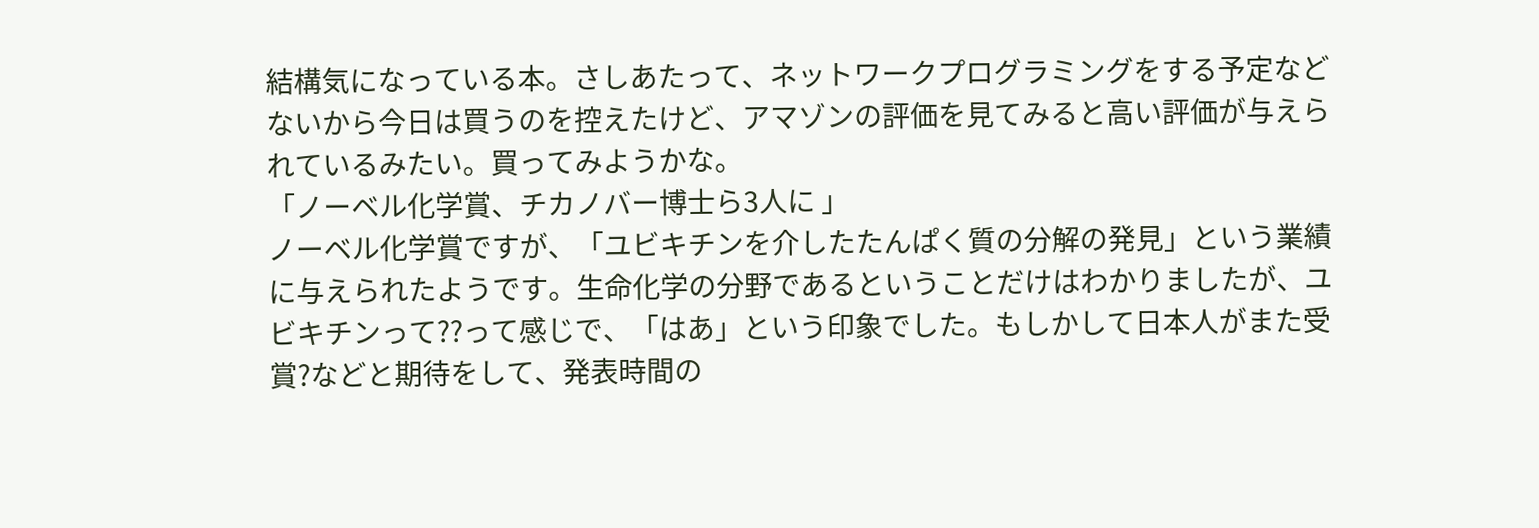結構気になっている本。さしあたって、ネットワークプログラミングをする予定などないから今日は買うのを控えたけど、アマゾンの評価を見てみると高い評価が与えられているみたい。買ってみようかな。
「ノーベル化学賞、チカノバー博士ら3人に 」
ノーベル化学賞ですが、「ユビキチンを介したたんぱく質の分解の発見」という業績に与えられたようです。生命化学の分野であるということだけはわかりましたが、ユビキチンって??って感じで、「はあ」という印象でした。もしかして日本人がまた受賞?などと期待をして、発表時間の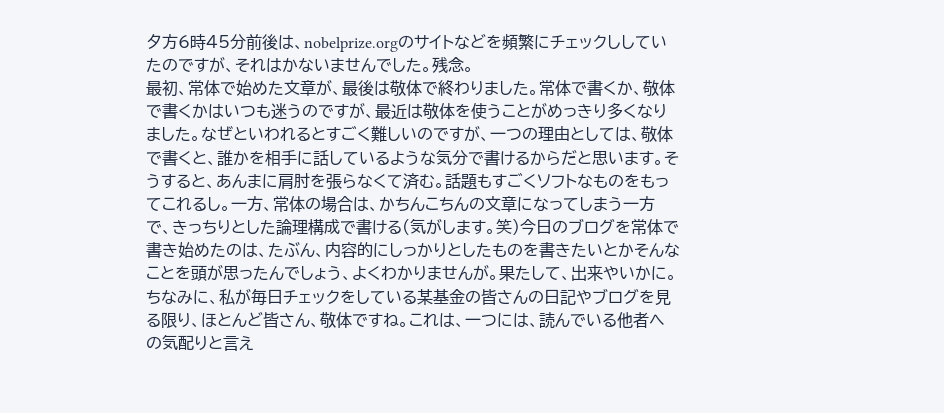夕方6時45分前後は、nobelprize.orgのサイトなどを頻繁にチェックししていたのですが、それはかないませんでした。残念。
最初、常体で始めた文章が、最後は敬体で終わりました。常体で書くか、敬体で書くかはいつも迷うのですが、最近は敬体を使うことがめっきり多くなりました。なぜといわれるとすごく難しいのですが、一つの理由としては、敬体で書くと、誰かを相手に話しているような気分で書けるからだと思います。そうすると、あんまに肩肘を張らなくて済む。話題もすごくソフトなものをもってこれるし。一方、常体の場合は、かちんこちんの文章になってしまう一方で、きっちりとした論理構成で書ける(気がします。笑)今日のブログを常体で書き始めたのは、たぶん、内容的にしっかりとしたものを書きたいとかそんなことを頭が思ったんでしょう、よくわかりませんが。果たして、出来やいかに。
ちなみに、私が毎日チェックをしている某基金の皆さんの日記やブログを見る限り、ほとんど皆さん、敬体ですね。これは、一つには、読んでいる他者への気配りと言え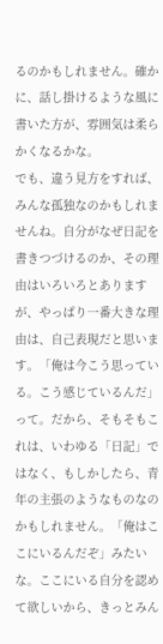るのかもしれません。確かに、話し掛けるような風に書いた方が、雰囲気は柔らかくなるかな。
でも、違う見方をすれば、みんな孤独なのかもしれませんね。自分がなぜ日記を書きつづけるのか、その理由はいろいろとありますが、やっぱり一番大きな理由は、自己表現だと思います。「俺は今こう思っている。こう感じているんだ」って。だから、そもそもこれは、いわゆる「日記」ではなく、もしかしたら、青年の主張のようなものなのかもしれません。「俺はここにいるんだぞ」みたいな。ここにいる自分を認めて欲しいから、きっとみん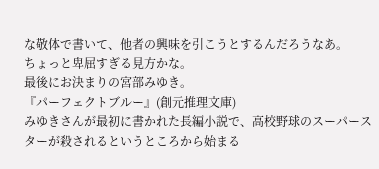な敬体で書いて、他者の興味を引こうとするんだろうなあ。
ちょっと卑屈すぎる見方かな。
最後にお決まりの宮部みゆき。
『パーフェクトブルー』(創元推理文庫)
みゆきさんが最初に書かれた長編小説で、高校野球のスーパースターが殺されるというところから始まる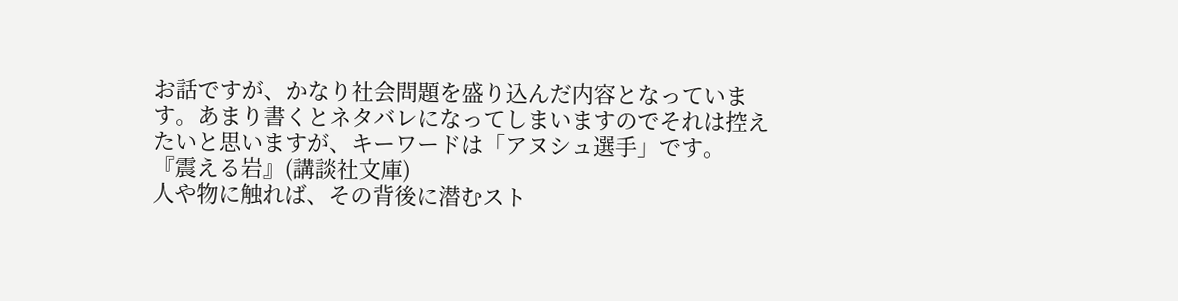お話ですが、かなり社会問題を盛り込んだ内容となっています。あまり書くとネタバレになってしまいますのでそれは控えたいと思いますが、キーワードは「アヌシュ選手」です。
『震える岩』(講談社文庫)
人や物に触れば、その背後に潜むスト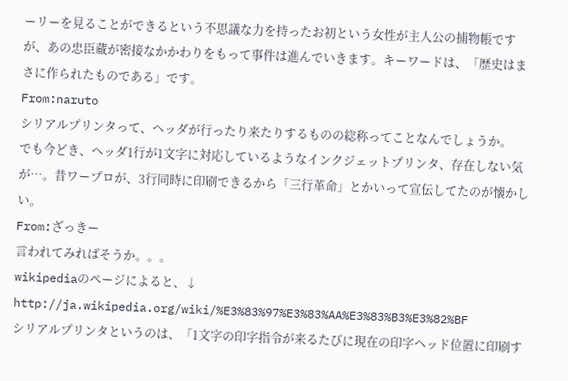ーリーを見ることができるという不思議な力を持ったお初という女性が主人公の捕物帳ですが、あの忠臣蔵が密接なかかわりをもって事件は進んでいきます。キーワードは、「歴史はまさに作られたものである」です。
From:naruto
シリアルプリンタって、ヘッダが行ったり来たりするものの総称ってことなんでしょうか。
でも今どき、ヘッダ1行が1文字に対応しているようなインクジェットプリンタ、存在しない気が…。昔ワープロが、3行同時に印刷できるから「三行革命」とかいって宣伝してたのが懐かしい。
From:ざっきー
言われてみればそうか。。。
wikipediaのページによると、↓
http://ja.wikipedia.org/wiki/%E3%83%97%E3%83%AA%E3%83%B3%E3%82%BF
シリアルプリンタというのは、「1文字の印字指令が来るたびに現在の印字ヘッド位置に印刷す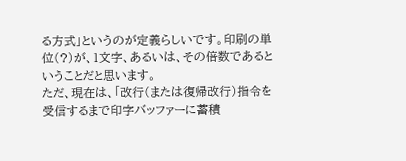る方式」というのが定義らしいです。印刷の単位(?)が、1文字、あるいは、その倍数であるということだと思います。
ただ、現在は、「改行(または復帰改行)指令を受信するまで印字バッファーに蓄積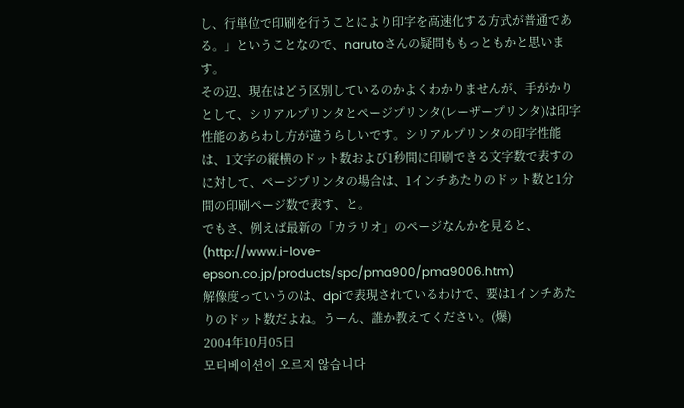し、行単位で印刷を行うことにより印字を高速化する方式が普通である。」ということなので、narutoさんの疑問ももっともかと思います。
その辺、現在はどう区別しているのかよくわかりませんが、手がかりとして、シリアルプリンタとページプリンタ(レーザープリンタ)は印字性能のあらわし方が違うらしいです。シリアルプリンタの印字性能は、1文字の縦横のドット数および1秒間に印刷できる文字数で表すのに対して、ページプリンタの場合は、1インチあたりのドット数と1分間の印刷ページ数で表す、と。
でもさ、例えば最新の「カラリオ」のページなんかを見ると、
(http://www.i-love-epson.co.jp/products/spc/pma900/pma9006.htm)
解像度っていうのは、dpiで表現されているわけで、要は1インチあたりのドット数だよね。うーん、誰か教えてください。(爆)
2004年10月05日
모티베이션이 오르지 않습니다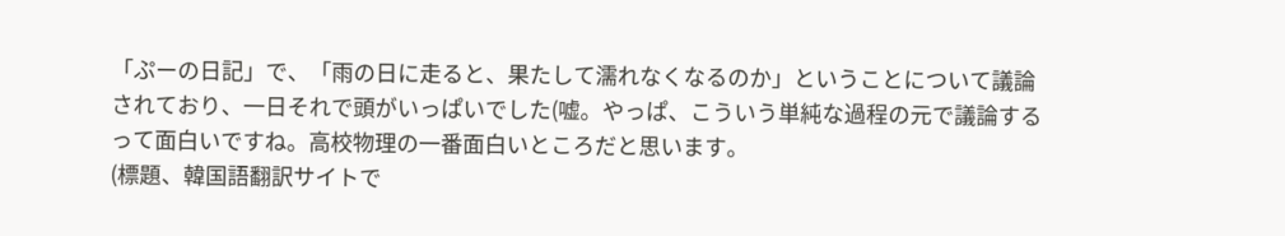「ぷーの日記」で、「雨の日に走ると、果たして濡れなくなるのか」ということについて議論されており、一日それで頭がいっぱいでした(嘘。やっぱ、こういう単純な過程の元で議論するって面白いですね。高校物理の一番面白いところだと思います。
(標題、韓国語翻訳サイトで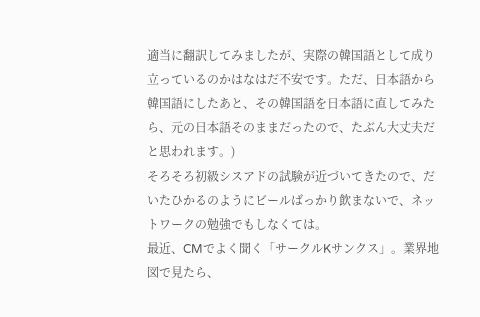適当に翻訳してみましたが、実際の韓国語として成り立っているのかはなはだ不安です。ただ、日本語から韓国語にしたあと、その韓国語を日本語に直してみたら、元の日本語そのままだったので、たぶん大丈夫だと思われます。)
そろそろ初級シスアドの試験が近づいてきたので、だいたひかるのようにビールばっかり飲まないで、ネットワークの勉強でもしなくては。
最近、CMでよく聞く「サークルKサンクス」。業界地図で見たら、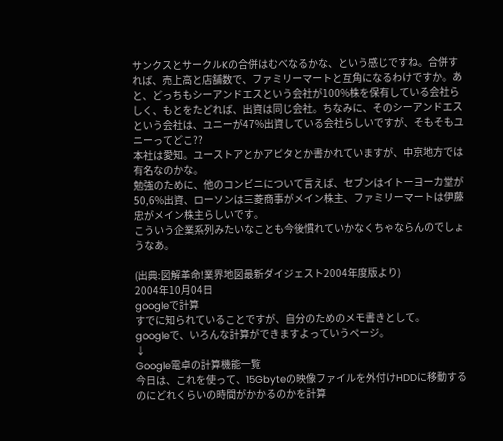サンクスとサークルKの合併はむべなるかな、という感じですね。合併すれば、売上高と店舗数で、ファミリーマートと互角になるわけですか。あと、どっちもシーアンドエスという会社が100%株を保有している会社らしく、もとをたどれば、出資は同じ会社。ちなみに、そのシーアンドエスという会社は、ユニーが47%出資している会社らしいですが、そもそもユニーってどこ??
本社は愛知。ユーストアとかアピタとか書かれていますが、中京地方では有名なのかな。
勉強のために、他のコンビニについて言えば、セブンはイトーヨーカ堂が50,6%出資、ローソンは三菱商事がメイン株主、ファミリーマートは伊藤忠がメイン株主らしいです。
こういう企業系列みたいなことも今後慣れていかなくちゃならんのでしょうなあ。

(出典:図解革命!業界地図最新ダイジェスト2004年度版より)
2004年10月04日
googleで計算
すでに知られていることですが、自分のためのメモ書きとして。
googleで、いろんな計算ができますよっていうページ。
↓
Google電卓の計算機能一覧
今日は、これを使って、15Gbyteの映像ファイルを外付けHDDに移動するのにどれくらいの時間がかかるのかを計算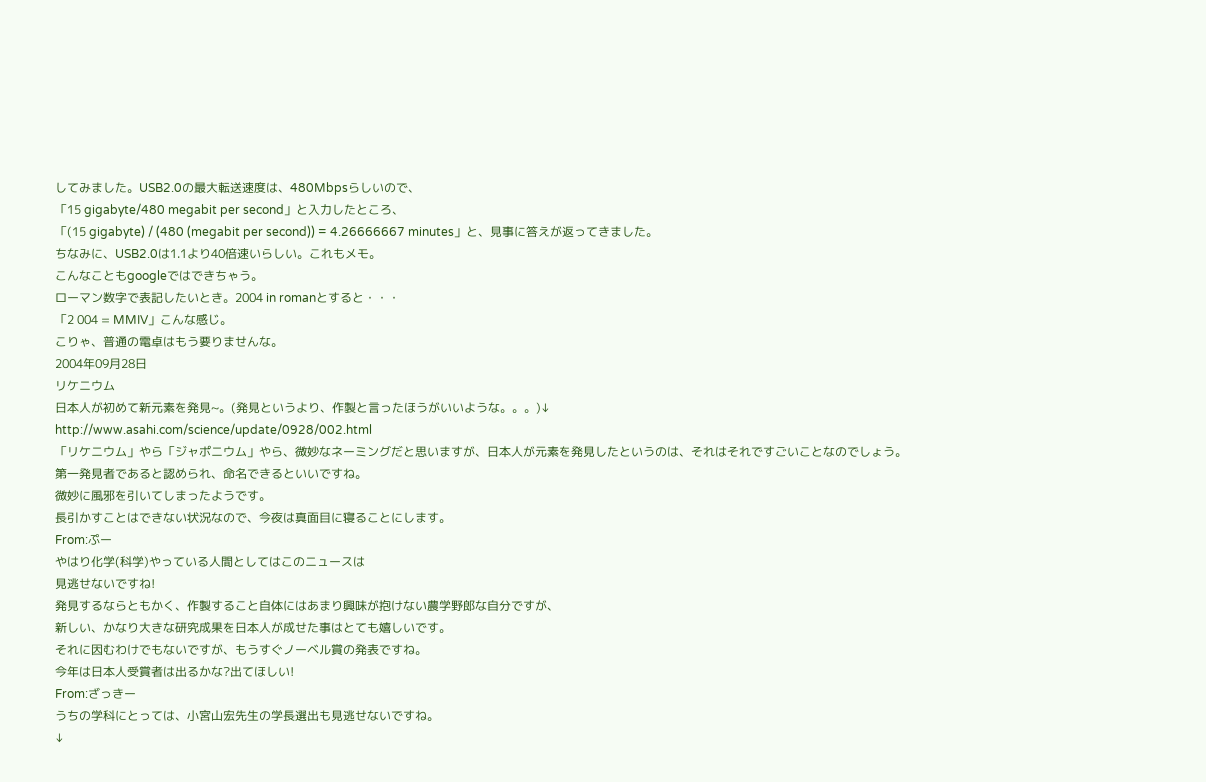してみました。USB2.0の最大転送速度は、480Mbpsらしいので、
「15 gigabyte/480 megabit per second」と入力したところ、
「(15 gigabyte) / (480 (megabit per second)) = 4.26666667 minutes」と、見事に答えが返ってきました。
ちなみに、USB2.0は1.1より40倍速いらしい。これもメモ。
こんなこともgoogleではできちゃう。
ローマン数字で表記したいとき。2004 in romanとすると・・・
「2 004 = MMIV」こんな感じ。
こりゃ、普通の電卓はもう要りませんな。
2004年09月28日
リケニウム
日本人が初めて新元素を発見~。(発見というより、作製と言ったほうがいいような。。。)↓
http://www.asahi.com/science/update/0928/002.html
「リケニウム」やら「ジャポニウム」やら、微妙なネーミングだと思いますが、日本人が元素を発見したというのは、それはそれですごいことなのでしょう。第一発見者であると認められ、命名できるといいですね。
微妙に風邪を引いてしまったようです。
長引かすことはできない状況なので、今夜は真面目に寝ることにします。
From:ぷー
やはり化学(科学)やっている人間としてはこのニュースは
見逃せないですね!
発見するならともかく、作製すること自体にはあまり興味が抱けない農学野郎な自分ですが、
新しい、かなり大きな研究成果を日本人が成せた事はとても嬉しいです。
それに因むわけでもないですが、もうすぐノーベル賞の発表ですね。
今年は日本人受賞者は出るかな?出てほしい!
From:ざっきー
うちの学科にとっては、小宮山宏先生の学長選出も見逃せないですね。
↓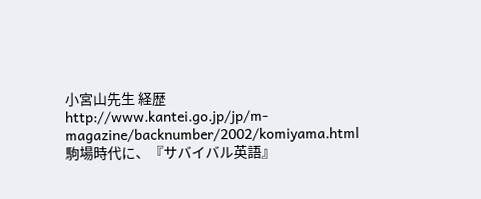小宮山先生 経歴
http://www.kantei.go.jp/jp/m-magazine/backnumber/2002/komiyama.html
駒場時代に、『サバイバル英語』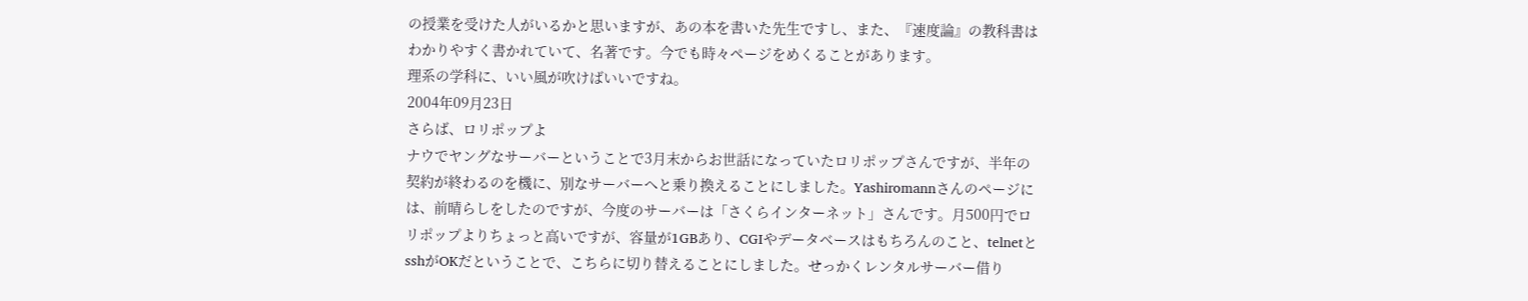の授業を受けた人がいるかと思いますが、あの本を書いた先生ですし、また、『速度論』の教科書はわかりやすく書かれていて、名著です。今でも時々ページをめくることがあります。
理系の学科に、いい風が吹けばいいですね。
2004年09月23日
さらば、ロリポップよ
ナウでヤングなサーバーということで3月末からお世話になっていたロリポップさんですが、半年の契約が終わるのを機に、別なサーバーへと乗り換えることにしました。Yashiromannさんのページには、前晴らしをしたのですが、今度のサーバーは「さくらインターネット」さんです。月500円でロリポップよりちょっと高いですが、容量が1GBあり、CGIやデータベースはもちろんのこと、telnetとsshがOKだということで、こちらに切り替えることにしました。せっかくレンタルサーバー借り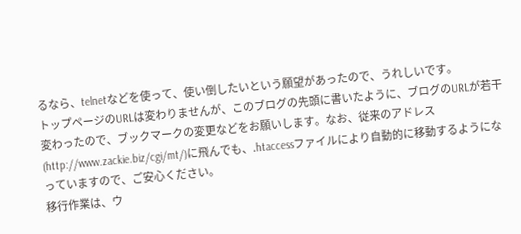るなら、telnetなどを使って、使い倒したいという願望があったので、うれしいです。
トップページのURLは変わりませんが、このブログの先頭に書いたように、ブログのURLが若干変わったので、ブックマークの変更などをお願いします。なお、従来のアドレス(http://www.zackie.biz/cgi/mt/)に飛んでも、.htaccessファイルにより自動的に移動するようになっていますので、ご安心ください。
移行作業は、ウ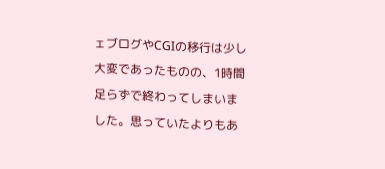ェブログやCGIの移行は少し大変であったものの、1時間足らずで終わってしまいました。思っていたよりもあ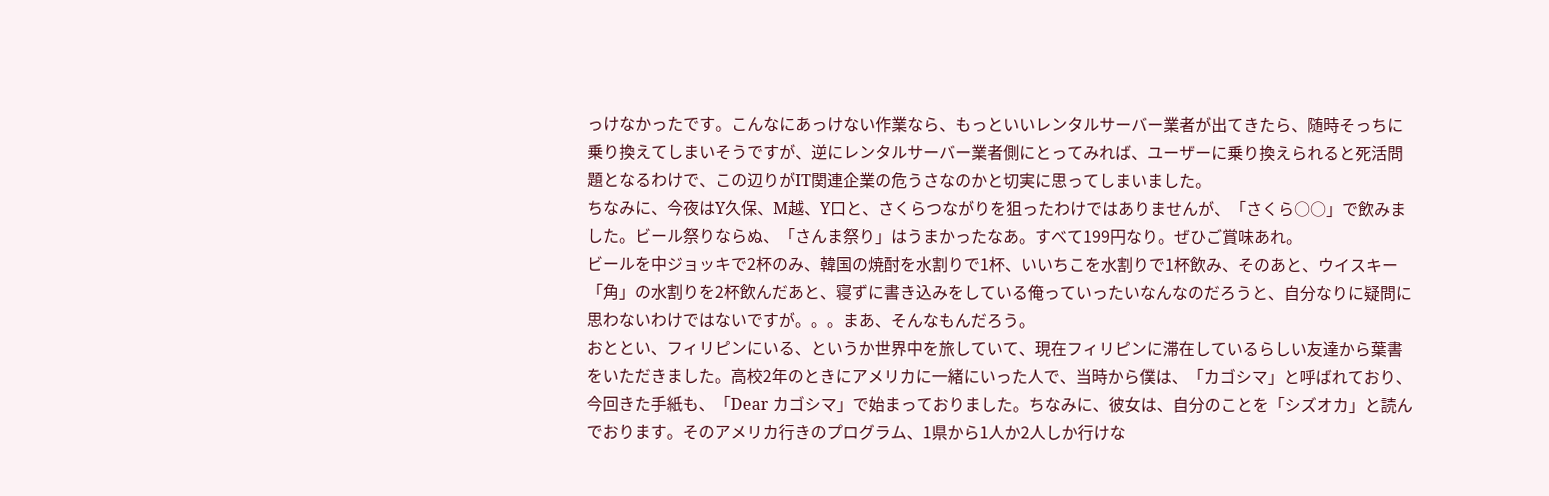っけなかったです。こんなにあっけない作業なら、もっといいレンタルサーバー業者が出てきたら、随時そっちに乗り換えてしまいそうですが、逆にレンタルサーバー業者側にとってみれば、ユーザーに乗り換えられると死活問題となるわけで、この辺りがIT関連企業の危うさなのかと切実に思ってしまいました。
ちなみに、今夜はY久保、M越、Y口と、さくらつながりを狙ったわけではありませんが、「さくら○○」で飲みました。ビール祭りならぬ、「さんま祭り」はうまかったなあ。すべて199円なり。ぜひご賞味あれ。
ビールを中ジョッキで2杯のみ、韓国の焼酎を水割りで1杯、いいちこを水割りで1杯飲み、そのあと、ウイスキー「角」の水割りを2杯飲んだあと、寝ずに書き込みをしている俺っていったいなんなのだろうと、自分なりに疑問に思わないわけではないですが。。。まあ、そんなもんだろう。
おととい、フィリピンにいる、というか世界中を旅していて、現在フィリピンに滞在しているらしい友達から葉書をいただきました。高校2年のときにアメリカに一緒にいった人で、当時から僕は、「カゴシマ」と呼ばれており、今回きた手紙も、「Dear カゴシマ」で始まっておりました。ちなみに、彼女は、自分のことを「シズオカ」と読んでおります。そのアメリカ行きのプログラム、1県から1人か2人しか行けな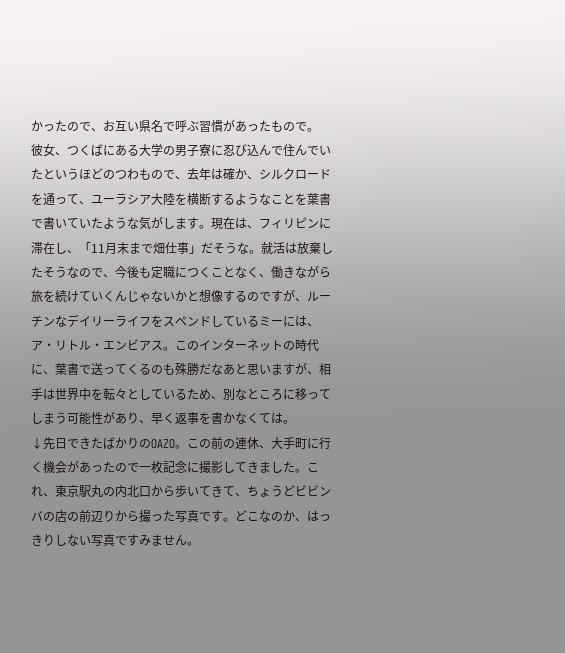かったので、お互い県名で呼ぶ習慣があったもので。
彼女、つくばにある大学の男子寮に忍び込んで住んでいたというほどのつわもので、去年は確か、シルクロードを通って、ユーラシア大陸を横断するようなことを葉書で書いていたような気がします。現在は、フィリピンに滞在し、「11月末まで畑仕事」だそうな。就活は放棄したそうなので、今後も定職につくことなく、働きながら旅を続けていくんじゃないかと想像するのですが、ルーチンなデイリーライフをスペンドしているミーには、ア・リトル・エンビアス。このインターネットの時代に、葉書で送ってくるのも殊勝だなあと思いますが、相手は世界中を転々としているため、別なところに移ってしまう可能性があり、早く返事を書かなくては。
↓先日できたばかりのOAZO。この前の連休、大手町に行く機会があったので一枚記念に撮影してきました。これ、東京駅丸の内北口から歩いてきて、ちょうどビビンバの店の前辺りから撮った写真です。どこなのか、はっきりしない写真ですみません。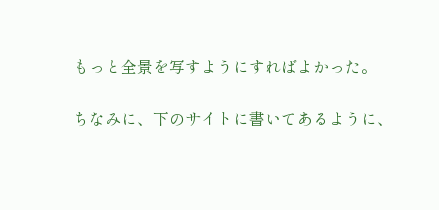もっと全景を写すようにすればよかった。

ちなみに、下のサイトに書いてあるように、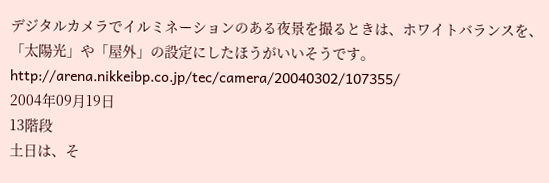デジタルカメラでイルミネーションのある夜景を撮るときは、ホワイトバランスを、「太陽光」や「屋外」の設定にしたほうがいいそうです。
http://arena.nikkeibp.co.jp/tec/camera/20040302/107355/
2004年09月19日
13階段
土日は、そ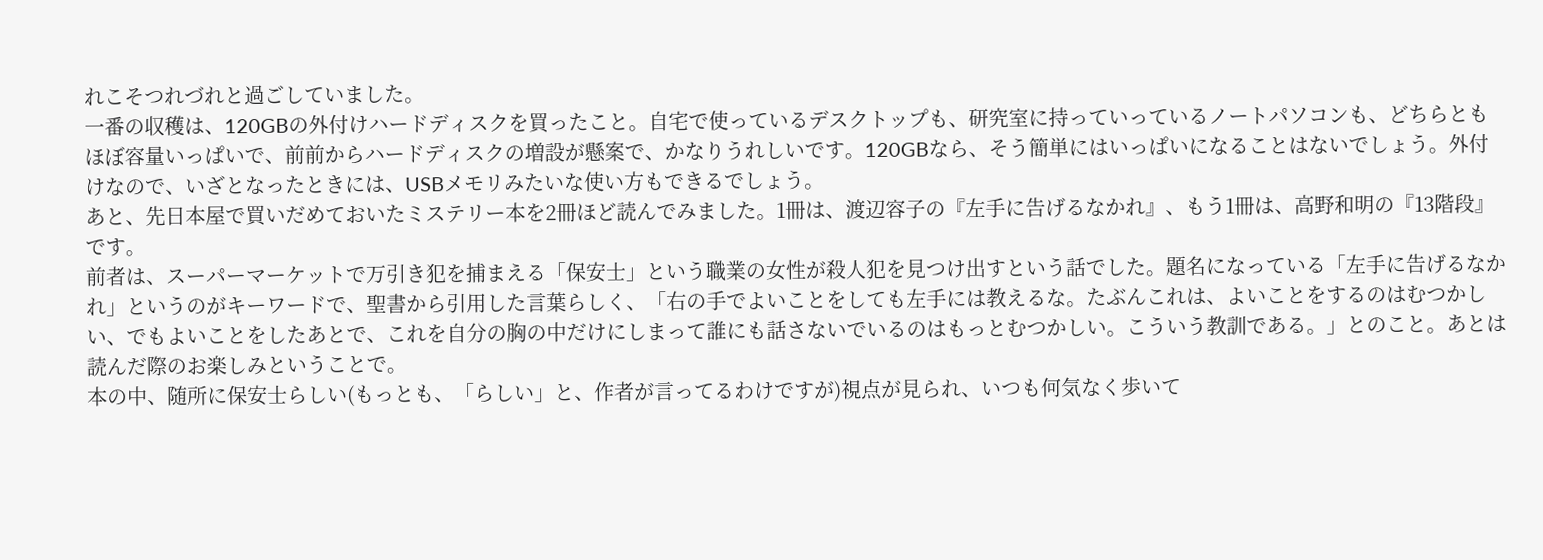れこそつれづれと過ごしていました。
一番の収穫は、120GBの外付けハードディスクを買ったこと。自宅で使っているデスクトップも、研究室に持っていっているノートパソコンも、どちらともほぼ容量いっぱいで、前前からハードディスクの増設が懸案で、かなりうれしいです。120GBなら、そう簡単にはいっぱいになることはないでしょう。外付けなので、いざとなったときには、USBメモリみたいな使い方もできるでしょう。
あと、先日本屋で買いだめておいたミステリー本を2冊ほど読んでみました。1冊は、渡辺容子の『左手に告げるなかれ』、もう1冊は、高野和明の『13階段』です。
前者は、スーパーマーケットで万引き犯を捕まえる「保安士」という職業の女性が殺人犯を見つけ出すという話でした。題名になっている「左手に告げるなかれ」というのがキーワードで、聖書から引用した言葉らしく、「右の手でよいことをしても左手には教えるな。たぶんこれは、よいことをするのはむつかしい、でもよいことをしたあとで、これを自分の胸の中だけにしまって誰にも話さないでいるのはもっとむつかしい。こういう教訓である。」とのこと。あとは読んだ際のお楽しみということで。
本の中、随所に保安士らしい(もっとも、「らしい」と、作者が言ってるわけですが)視点が見られ、いつも何気なく歩いて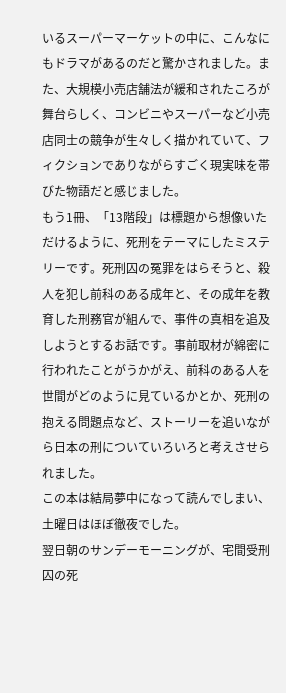いるスーパーマーケットの中に、こんなにもドラマがあるのだと驚かされました。また、大規模小売店舗法が緩和されたころが舞台らしく、コンビニやスーパーなど小売店同士の競争が生々しく描かれていて、フィクションでありながらすごく現実味を帯びた物語だと感じました。
もう1冊、「13階段」は標題から想像いただけるように、死刑をテーマにしたミステリーです。死刑囚の冤罪をはらそうと、殺人を犯し前科のある成年と、その成年を教育した刑務官が組んで、事件の真相を追及しようとするお話です。事前取材が綿密に行われたことがうかがえ、前科のある人を世間がどのように見ているかとか、死刑の抱える問題点など、ストーリーを追いながら日本の刑についていろいろと考えさせられました。
この本は結局夢中になって読んでしまい、土曜日はほぼ徹夜でした。
翌日朝のサンデーモーニングが、宅間受刑囚の死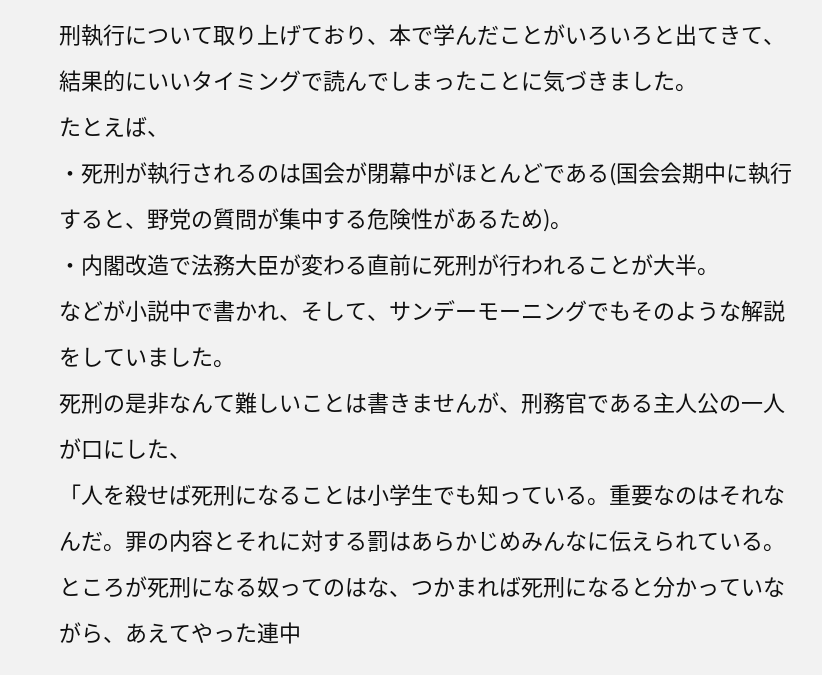刑執行について取り上げており、本で学んだことがいろいろと出てきて、結果的にいいタイミングで読んでしまったことに気づきました。
たとえば、
・死刑が執行されるのは国会が閉幕中がほとんどである(国会会期中に執行すると、野党の質問が集中する危険性があるため)。
・内閣改造で法務大臣が変わる直前に死刑が行われることが大半。
などが小説中で書かれ、そして、サンデーモーニングでもそのような解説をしていました。
死刑の是非なんて難しいことは書きませんが、刑務官である主人公の一人が口にした、
「人を殺せば死刑になることは小学生でも知っている。重要なのはそれなんだ。罪の内容とそれに対する罰はあらかじめみんなに伝えられている。ところが死刑になる奴ってのはな、つかまれば死刑になると分かっていながら、あえてやった連中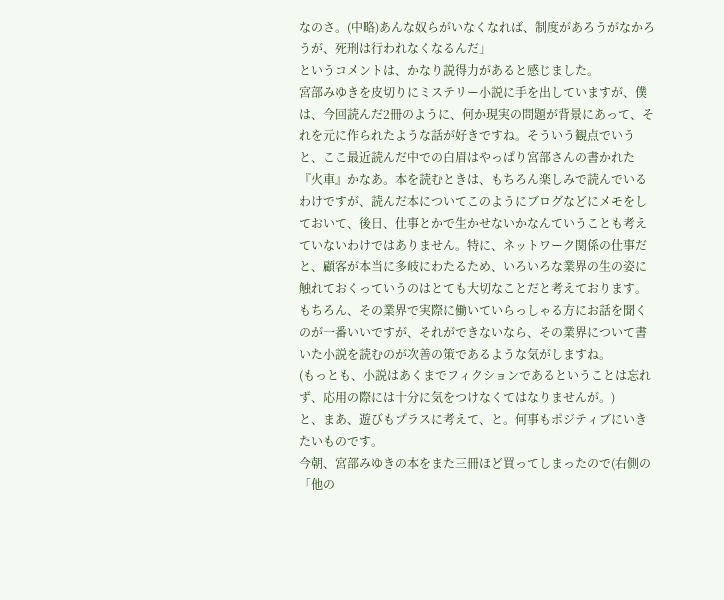なのさ。(中略)あんな奴らがいなくなれば、制度があろうがなかろうが、死刑は行われなくなるんだ」
というコメントは、かなり説得力があると感じました。
宮部みゆきを皮切りにミステリー小説に手を出していますが、僕は、今回読んだ2冊のように、何か現実の問題が背景にあって、それを元に作られたような話が好きですね。そういう観点でいうと、ここ最近読んだ中での白眉はやっぱり宮部さんの書かれた『火車』かなあ。本を読むときは、もちろん楽しみで読んでいるわけですが、読んだ本についてこのようにブログなどにメモをしておいて、後日、仕事とかで生かせないかなんていうことも考えていないわけではありません。特に、ネットワーク関係の仕事だと、顧客が本当に多岐にわたるため、いろいろな業界の生の姿に触れておくっていうのはとても大切なことだと考えております。もちろん、その業界で実際に働いていらっしゃる方にお話を聞くのが一番いいですが、それができないなら、その業界について書いた小説を読むのが次善の策であるような気がしますね。
(もっとも、小説はあくまでフィクションであるということは忘れず、応用の際には十分に気をつけなくてはなりませんが。)
と、まあ、遊びもプラスに考えて、と。何事もポジティブにいきたいものです。
今朝、宮部みゆきの本をまた三冊ほど買ってしまったので(右側の「他の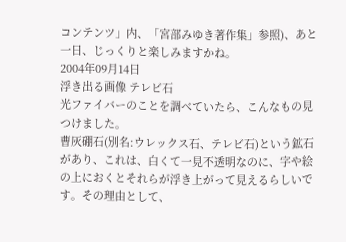コンテンツ」内、「宮部みゆき著作集」参照)、あと一日、じっくりと楽しみますかね。
2004年09月14日
浮き出る画像 テレビ石
光ファイバーのことを調べていたら、こんなもの見つけました。
曹灰硼石(別名:ウレックス石、テレビ石)という鉱石があり、これは、白くて一見不透明なのに、字や絵の上におくとそれらが浮き上がって見えるらしいです。その理由として、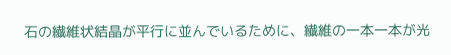石の繊維状結晶が平行に並んでいるために、繊維の一本一本が光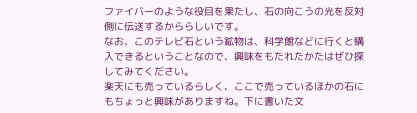ファイバーのような役目を果たし、石の向こうの光を反対側に伝送するかららしいです。
なお、このテレビ石という鉱物は、科学館などに行くと購入できるということなので、興味をもたれたかたはぜひ探してみてください。
楽天にも売っているらしく、ここで売っているほかの石にもちょっと興味がありますね。下に書いた文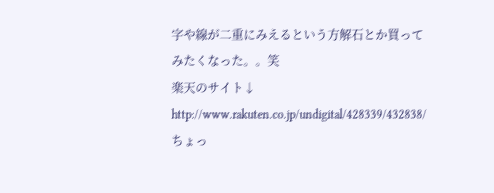字や線が二重にみえるという方解石とか買ってみたくなった。。笑
楽天のサイト↓
http://www.rakuten.co.jp/undigital/428339/432838/
ちょっ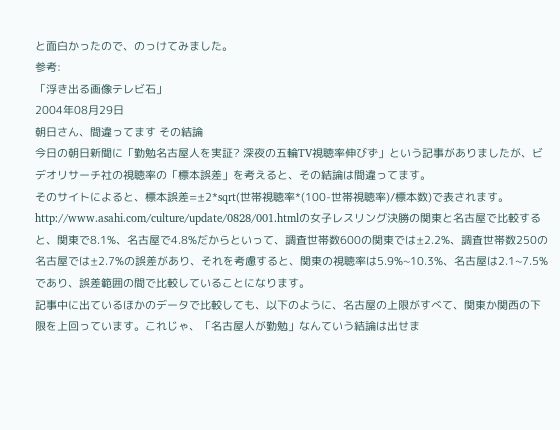と面白かったので、のっけてみました。
参考:
「浮き出る画像テレビ石」
2004年08月29日
朝日さん、間違ってます その結論
今日の朝日新聞に「勤勉名古屋人を実証? 深夜の五輪TV視聴率伸びず」という記事がありましたが、ビデオリサーチ社の視聴率の「標本誤差」を考えると、その結論は間違ってます。
そのサイトによると、標本誤差=±2*sqrt(世帯視聴率*(100-世帯視聴率)/標本数)で表されます。
http://www.asahi.com/culture/update/0828/001.htmlの女子レスリング決勝の関東と名古屋で比較すると、関東で8.1%、名古屋で4.8%だからといって、調査世帯数600の関東では±2.2%、調査世帯数250の名古屋では±2.7%の誤差があり、それを考慮すると、関東の視聴率は5.9%~10.3%、名古屋は2.1~7.5%であり、誤差範囲の間で比較していることになります。
記事中に出ているほかのデータで比較しても、以下のように、名古屋の上限がすべて、関東か関西の下限を上回っています。これじゃ、「名古屋人が勤勉」なんていう結論は出せま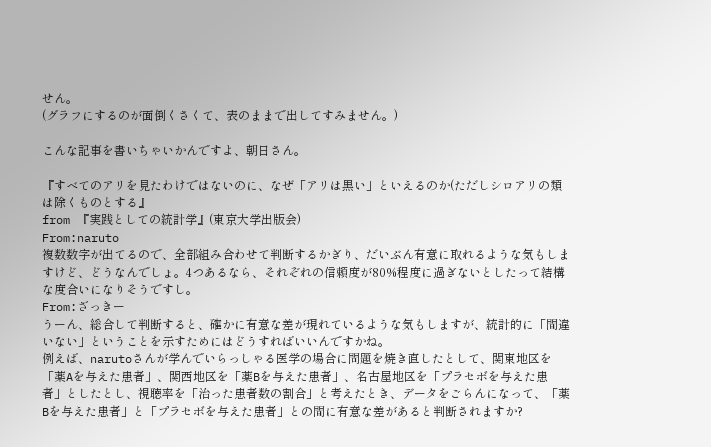せん。
(グラフにするのが面倒くさくて、表のままで出してすみません。)

こんな記事を書いちゃいかんですよ、朝日さん。

『すべてのアリを見たわけではないのに、なぜ「アリは黒い」といえるのか(ただしシロアリの類は除くものとする』
from 『実践としての統計学』(東京大学出版会)
From:naruto
複数数字が出てるので、全部組み合わせて判断するかぎり、だいぶん有意に取れるような気もしますけど、どうなんでしょ。4つあるなら、それぞれの信頼度が80%程度に過ぎないとしたって結構な度合いになりそうですし。
From:ざっきー
うーん、総合して判断すると、確かに有意な差が現れているような気もしますが、統計的に「間違いない」ということを示すためにはどうすればいいんですかね。
例えば、narutoさんが学んでいらっしゃる医学の場合に問題を焼き直したとして、関東地区を「薬Aを与えた患者」、関西地区を「薬Bを与えた患者」、名古屋地区を「プラセボを与えた患者」としたとし、視聴率を「治った患者数の割合」と考えたとき、データをごらんになって、「薬Bを与えた患者」と「プラセボを与えた患者」との間に有意な差があると判断されますか?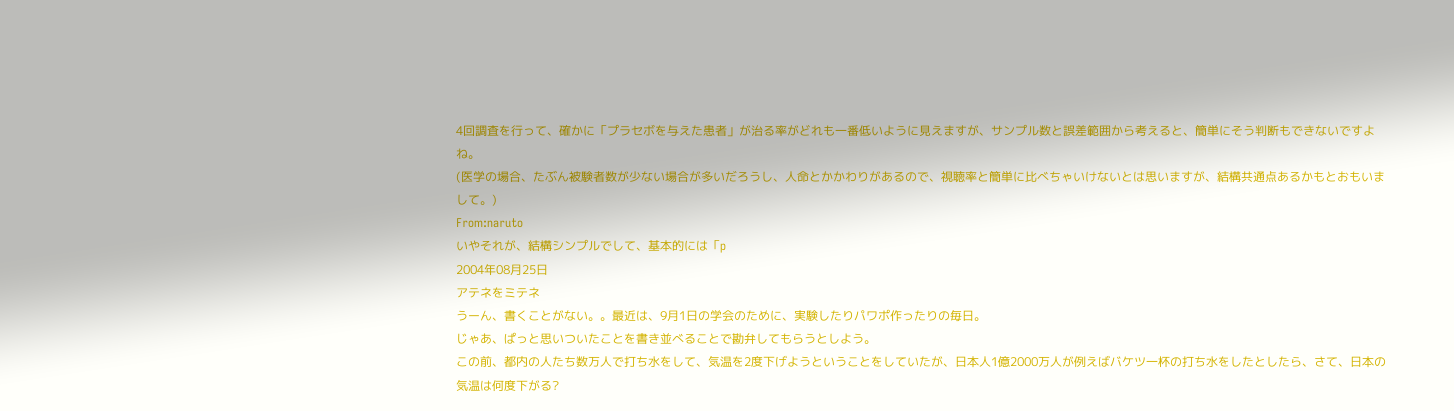4回調査を行って、確かに「プラセボを与えた患者」が治る率がどれも一番低いように見えますが、サンプル数と誤差範囲から考えると、簡単にそう判断もできないですよね。
(医学の場合、たぶん被験者数が少ない場合が多いだろうし、人命とかかわりがあるので、視聴率と簡単に比べちゃいけないとは思いますが、結構共通点あるかもとおもいまして。)
From:naruto
いやそれが、結構シンプルでして、基本的には「p
2004年08月25日
アテネをミテネ
うーん、書くことがない。。最近は、9月1日の学会のために、実験したりパワポ作ったりの毎日。
じゃあ、ぱっと思いついたことを書き並べることで勘弁してもらうとしよう。
この前、都内の人たち数万人で打ち水をして、気温を2度下げようということをしていたが、日本人1億2000万人が例えばバケツ一杯の打ち水をしたとしたら、さて、日本の気温は何度下がる?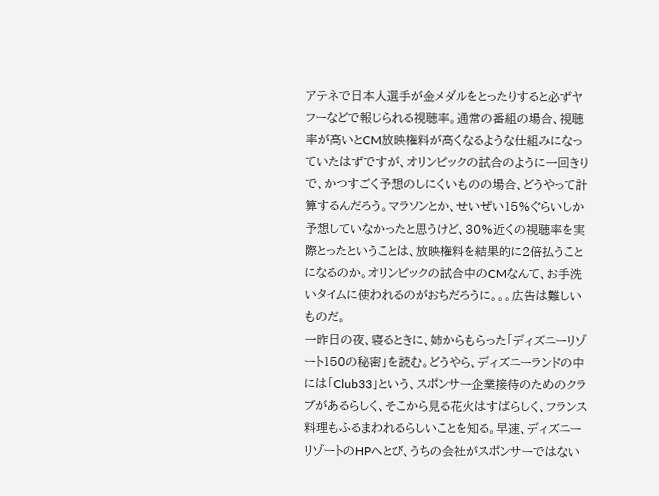アテネで日本人選手が金メダルをとったりすると必ずヤフーなどで報じられる視聴率。通常の番組の場合、視聴率が高いとCM放映権料が高くなるような仕組みになっていたはずですが、オリンピックの試合のように一回きりで、かつすごく予想のしにくいものの場合、どうやって計算するんだろう。マラソンとか、せいぜい15%ぐらいしか予想していなかったと思うけど、30%近くの視聴率を実際とったということは、放映権料を結果的に2倍払うことになるのか。オリンピックの試合中のCMなんて、お手洗いタイムに使われるのがおちだろうに。。。広告は難しいものだ。
一昨日の夜、寝るときに、姉からもらった「ディズニーリゾート150の秘密」を読む。どうやら、ディズニーランドの中には「Club33」という、スポンサー企業接待のためのクラブがあるらしく、そこから見る花火はすばらしく、フランス料理もふるまわれるらしいことを知る。早速、ディズニーリゾートのHPへとび、うちの会社がスポンサーではない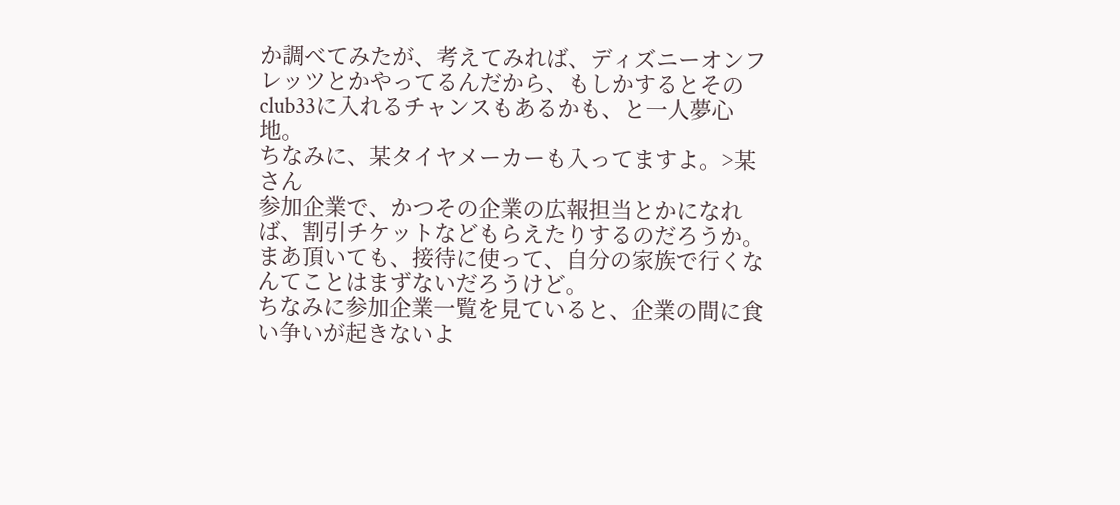か調べてみたが、考えてみれば、ディズニーオンフレッツとかやってるんだから、もしかするとそのclub33に入れるチャンスもあるかも、と一人夢心地。
ちなみに、某タイヤメーカーも入ってますよ。>某さん
参加企業で、かつその企業の広報担当とかになれば、割引チケットなどもらえたりするのだろうか。まあ頂いても、接待に使って、自分の家族で行くなんてことはまずないだろうけど。
ちなみに参加企業一覧を見ていると、企業の間に食い争いが起きないよ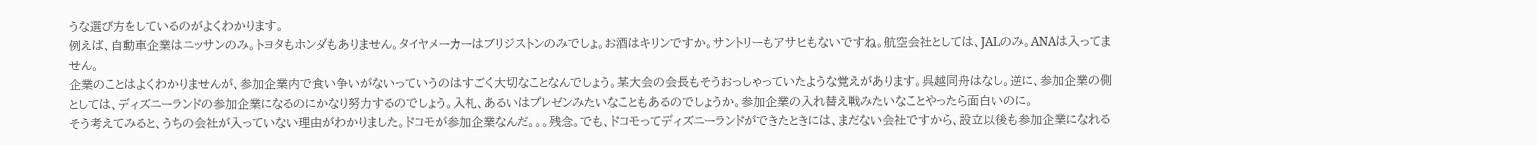うな選び方をしているのがよくわかります。
例えば、自動車企業はニッサンのみ。トヨタもホンダもありません。タイヤメーカーはブリジストンのみでしょ。お酒はキリンですか。サントリーもアサヒもないですね。航空会社としては、JALのみ。ANAは入ってません。
企業のことはよくわかりませんが、参加企業内で食い争いがないっていうのはすごく大切なことなんでしょう。某大会の会長もそうおっしゃっていたような覚えがあります。呉越同舟はなし。逆に、参加企業の側としては、ディズニーランドの参加企業になるのにかなり努力するのでしょう。入札、あるいはプレゼンみたいなこともあるのでしょうか。参加企業の入れ替え戦みたいなことやったら面白いのに。
そう考えてみると、うちの会社が入っていない理由がわかりました。ドコモが参加企業なんだ。。。残念。でも、ドコモってディズニーランドができたときには、まだない会社ですから、設立以後も参加企業になれる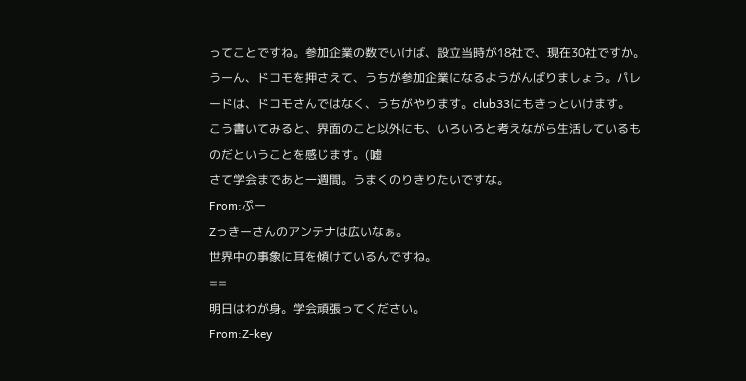ってことですね。参加企業の数でいけば、設立当時が18社で、現在30社ですか。うーん、ドコモを押さえて、うちが参加企業になるようがんばりましょう。パレードは、ドコモさんではなく、うちがやります。club33にもきっといけます。
こう書いてみると、界面のこと以外にも、いろいろと考えながら生活しているものだということを感じます。(嘘
さて学会まであと一週間。うまくのりきりたいですな。
From:ぷー
Zっきーさんのアンテナは広いなぁ。
世界中の事象に耳を傾けているんですね。
==
明日はわが身。学会頑張ってください。
From:Z-key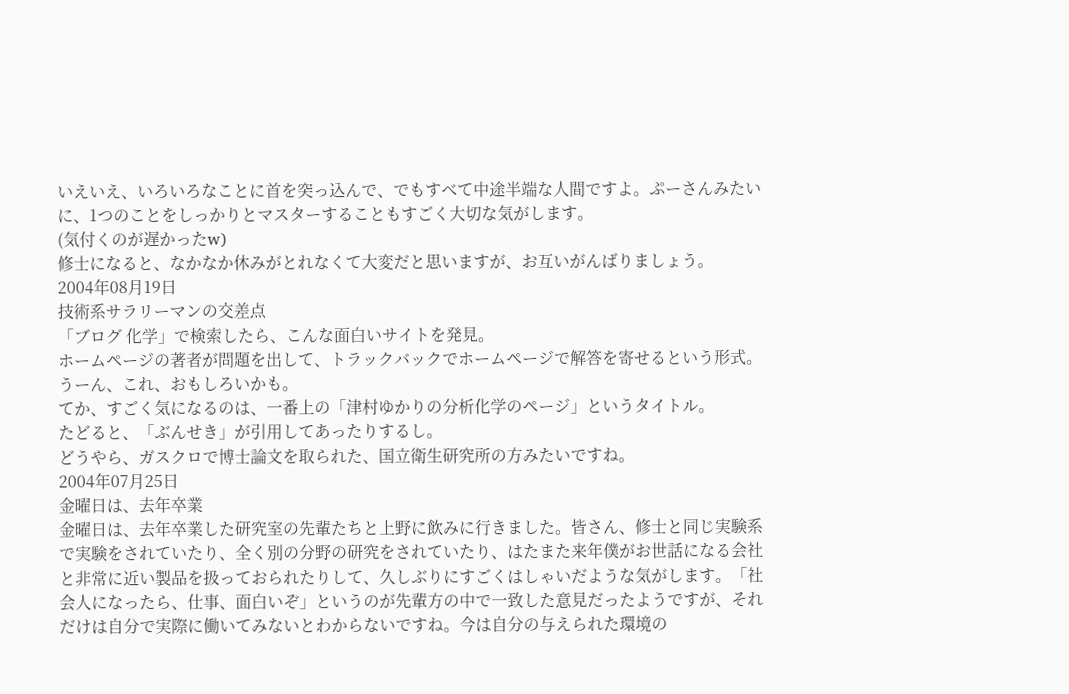いえいえ、いろいろなことに首を突っ込んで、でもすべて中途半端な人間ですよ。ぷーさんみたいに、1つのことをしっかりとマスターすることもすごく大切な気がします。
(気付くのが遅かったw)
修士になると、なかなか休みがとれなくて大変だと思いますが、お互いがんばりましょう。
2004年08月19日
技術系サラリーマンの交差点
「ブログ 化学」で検索したら、こんな面白いサイトを発見。
ホームページの著者が問題を出して、トラックバックでホームページで解答を寄せるという形式。うーん、これ、おもしろいかも。
てか、すごく気になるのは、一番上の「津村ゆかりの分析化学のページ」というタイトル。
たどると、「ぶんせき」が引用してあったりするし。
どうやら、ガスクロで博士論文を取られた、国立衛生研究所の方みたいですね。
2004年07月25日
金曜日は、去年卒業
金曜日は、去年卒業した研究室の先輩たちと上野に飲みに行きました。皆さん、修士と同じ実験系で実験をされていたり、全く別の分野の研究をされていたり、はたまた来年僕がお世話になる会社と非常に近い製品を扱っておられたりして、久しぶりにすごくはしゃいだような気がします。「社会人になったら、仕事、面白いぞ」というのが先輩方の中で一致した意見だったようですが、それだけは自分で実際に働いてみないとわからないですね。今は自分の与えられた環境の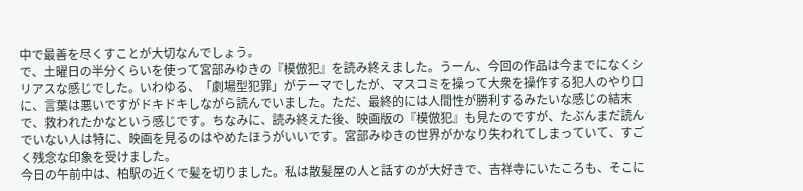中で最善を尽くすことが大切なんでしょう。
で、土曜日の半分くらいを使って宮部みゆきの『模倣犯』を読み終えました。うーん、今回の作品は今までになくシリアスな感じでした。いわゆる、「劇場型犯罪」がテーマでしたが、マスコミを操って大衆を操作する犯人のやり口に、言葉は悪いですがドキドキしながら読んでいました。ただ、最終的には人間性が勝利するみたいな感じの結末で、救われたかなという感じです。ちなみに、読み終えた後、映画版の『模倣犯』も見たのですが、たぶんまだ読んでいない人は特に、映画を見るのはやめたほうがいいです。宮部みゆきの世界がかなり失われてしまっていて、すごく残念な印象を受けました。
今日の午前中は、柏駅の近くで髪を切りました。私は散髪屋の人と話すのが大好きで、吉祥寺にいたころも、そこに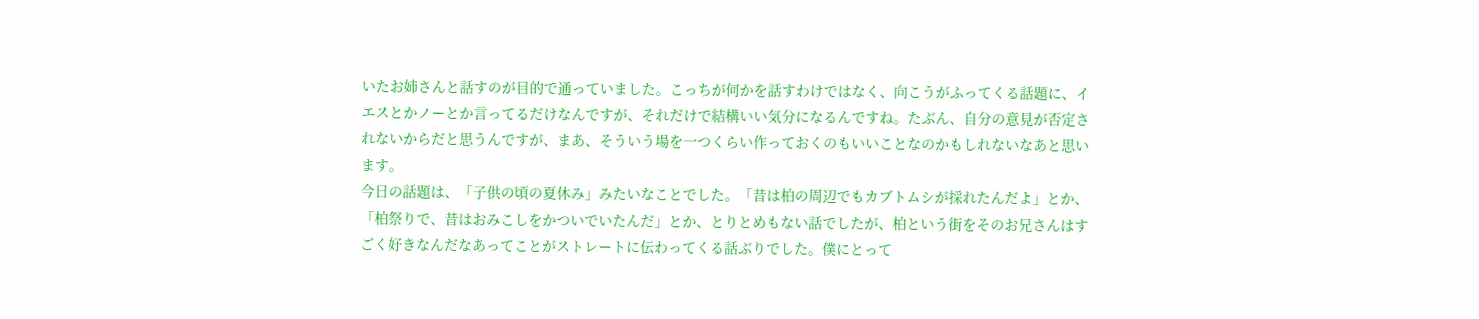いたお姉さんと話すのが目的で通っていました。こっちが何かを話すわけではなく、向こうがふってくる話題に、イエスとかノーとか言ってるだけなんですが、それだけで結構いい気分になるんですね。たぶん、自分の意見が否定されないからだと思うんですが、まあ、そういう場を一つくらい作っておくのもいいことなのかもしれないなあと思います。
今日の話題は、「子供の頃の夏休み」みたいなことでした。「昔は柏の周辺でもカブトムシが採れたんだよ」とか、「柏祭りで、昔はおみこしをかついでいたんだ」とか、とりとめもない話でしたが、柏という街をそのお兄さんはすごく好きなんだなあってことがストレートに伝わってくる話ぶりでした。僕にとって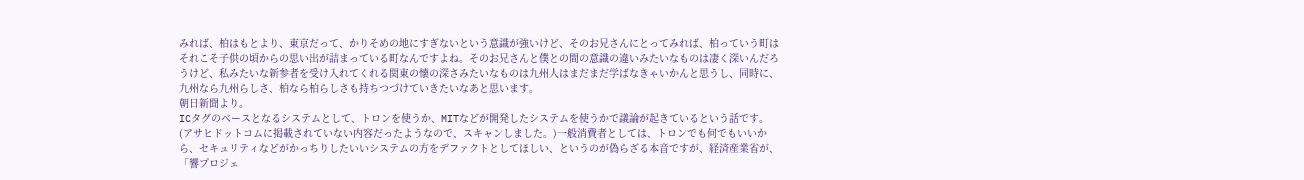みれば、柏はもとより、東京だって、かりそめの地にすぎないという意識が強いけど、そのお兄さんにとってみれば、柏っていう町はそれこそ子供の頃からの思い出が詰まっている町なんですよね。そのお兄さんと僕との間の意識の違いみたいなものは凄く深いんだろうけど、私みたいな新参者を受け入れてくれる関東の懐の深さみたいなものは九州人はまだまだ学ばなきゃいかんと思うし、同時に、九州なら九州らしさ、柏なら柏らしさも持ちつづけていきたいなあと思います。
朝日新聞より。
ICタグのベースとなるシステムとして、トロンを使うか、MITなどが開発したシステムを使うかで議論が起きているという話です。(アサヒドットコムに掲載されていない内容だったようなので、スキャンしました。)一般消費者としては、トロンでも何でもいいから、セキュリティなどがかっちりしたいいシステムの方をデファクトとしてほしい、というのが偽らざる本音ですが、経済産業省が、「響プロジェ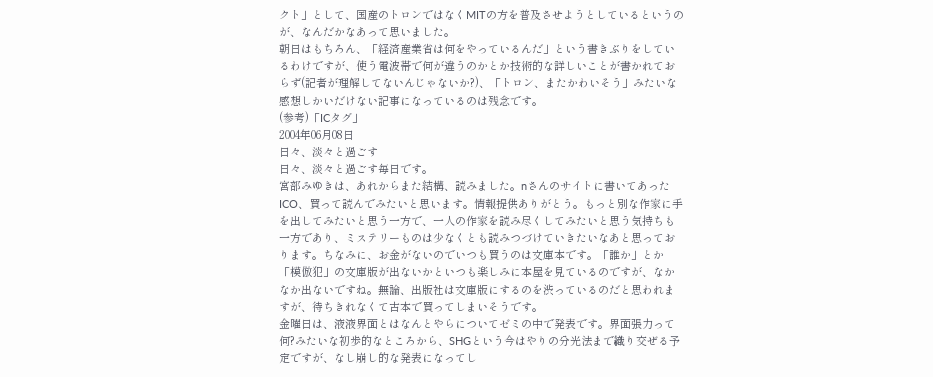クト」として、国産のトロンではなくMITの方を普及させようとしているというのが、なんだかなあって思いました。
朝日はもちろん、「経済産業省は何をやっているんだ」という書きぶりをしているわけですが、使う電波帯で何が違うのかとか技術的な詳しいことが書かれておらず(記者が理解してないんじゃないか?)、「トロン、またかわいそう」みたいな感想しかいだけない記事になっているのは残念です。
(参考)「ICタグ」
2004年06月08日
日々、淡々と過ごす
日々、淡々と過ごす毎日です。
宮部みゆきは、あれからまた結構、読みました。nさんのサイトに書いてあったICO、買って読んでみたいと思います。情報提供ありがとう。もっと別な作家に手を出してみたいと思う一方で、一人の作家を読み尽くしてみたいと思う気持ちも一方であり、ミステリーものは少なくとも読みつづけていきたいなあと思っております。ちなみに、お金がないのでいつも買うのは文庫本です。「誰か」とか「模倣犯」の文庫版が出ないかといつも楽しみに本屋を見ているのですが、なかなか出ないですね。無論、出版社は文庫版にするのを渋っているのだと思われますが、待ちきれなくて古本で買ってしまいそうです。
金曜日は、液液界面とはなんとやらについてゼミの中で発表です。界面張力って何?みたいな初歩的なところから、SHGという今はやりの分光法まで織り交ぜる予定ですが、なし崩し的な発表になってし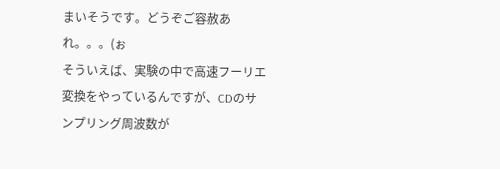まいそうです。どうぞご容赦あれ。。。(ぉ
そういえば、実験の中で高速フーリエ変換をやっているんですが、CDのサンプリング周波数が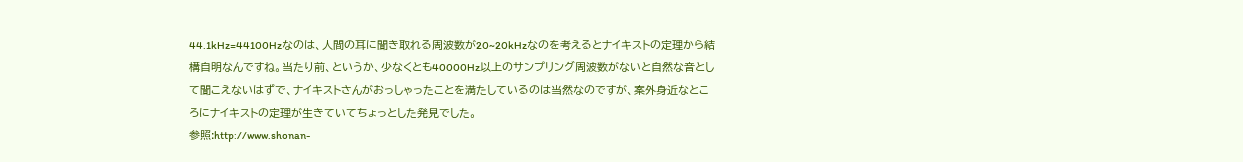44.1kHz=44100Hzなのは、人間の耳に聞き取れる周波数が20~20kHzなのを考えるとナイキストの定理から結構自明なんですね。当たり前、というか、少なくとも40000Hz以上のサンプリング周波数がないと自然な音として聞こえないはずで、ナイキストさんがおっしゃったことを満たしているのは当然なのですが、案外身近なところにナイキストの定理が生きていてちょっとした発見でした。
参照:http://www.shonan-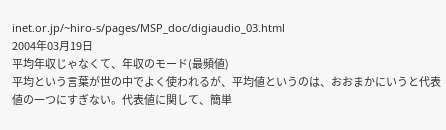inet.or.jp/~hiro-s/pages/MSP_doc/digiaudio_03.html
2004年03月19日
平均年収じゃなくて、年収のモード(最頻値)
平均という言葉が世の中でよく使われるが、平均値というのは、おおまかにいうと代表値の一つにすぎない。代表値に関して、簡単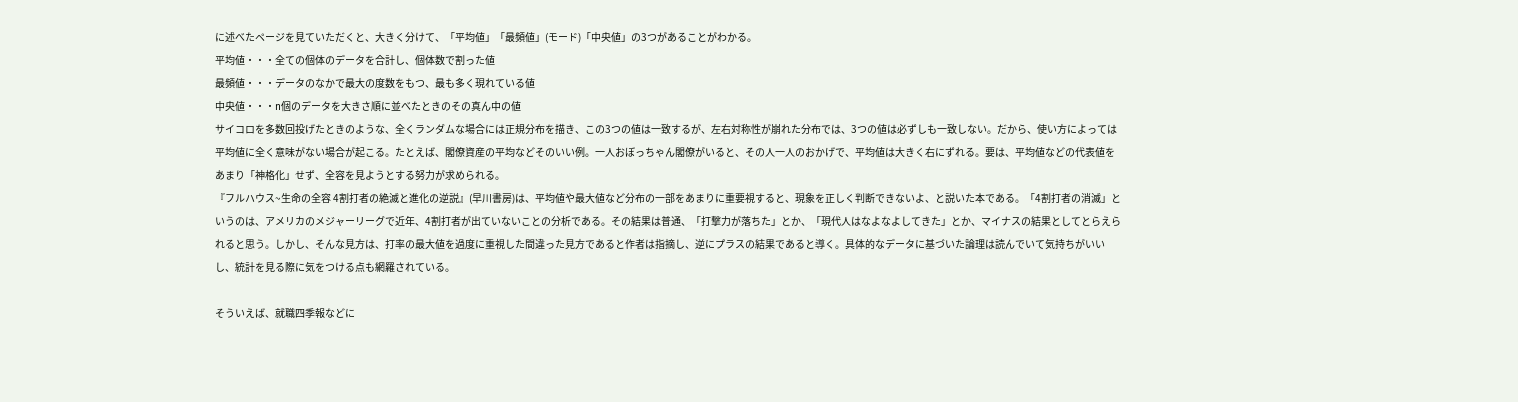に述べたページを見ていただくと、大きく分けて、「平均値」「最頻値」(モード)「中央値」の3つがあることがわかる。
平均値・・・全ての個体のデータを合計し、個体数で割った値
最頻値・・・データのなかで最大の度数をもつ、最も多く現れている値
中央値・・・n個のデータを大きさ順に並べたときのその真ん中の値
サイコロを多数回投げたときのような、全くランダムな場合には正規分布を描き、この3つの値は一致するが、左右対称性が崩れた分布では、3つの値は必ずしも一致しない。だから、使い方によっては平均値に全く意味がない場合が起こる。たとえば、閣僚資産の平均などそのいい例。一人おぼっちゃん閣僚がいると、その人一人のおかげで、平均値は大きく右にずれる。要は、平均値などの代表値をあまり「神格化」せず、全容を見ようとする努力が求められる。
『フルハウス~生命の全容 4割打者の絶滅と進化の逆説』(早川書房)は、平均値や最大値など分布の一部をあまりに重要視すると、現象を正しく判断できないよ、と説いた本である。「4割打者の消滅」というのは、アメリカのメジャーリーグで近年、4割打者が出ていないことの分析である。その結果は普通、「打撃力が落ちた」とか、「現代人はなよなよしてきた」とか、マイナスの結果としてとらえられると思う。しかし、そんな見方は、打率の最大値を過度に重視した間違った見方であると作者は指摘し、逆にプラスの結果であると導く。具体的なデータに基づいた論理は読んでいて気持ちがいいし、統計を見る際に気をつける点も網羅されている。

そういえば、就職四季報などに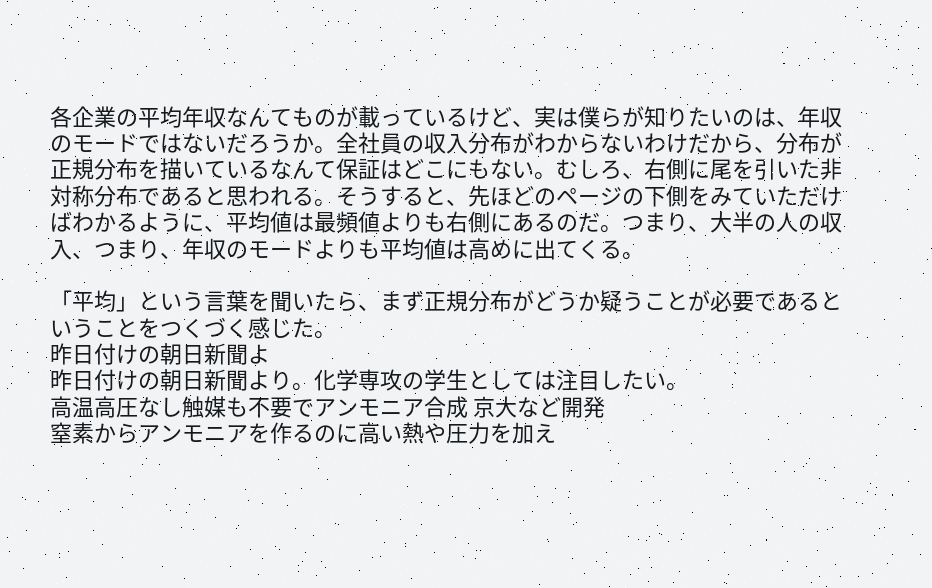各企業の平均年収なんてものが載っているけど、実は僕らが知りたいのは、年収のモードではないだろうか。全社員の収入分布がわからないわけだから、分布が正規分布を描いているなんて保証はどこにもない。むしろ、右側に尾を引いた非対称分布であると思われる。そうすると、先ほどのページの下側をみていただけばわかるように、平均値は最頻値よりも右側にあるのだ。つまり、大半の人の収入、つまり、年収のモードよりも平均値は高めに出てくる。

「平均」という言葉を聞いたら、まず正規分布がどうか疑うことが必要であるということをつくづく感じた。
昨日付けの朝日新聞よ
昨日付けの朝日新聞より。化学専攻の学生としては注目したい。
高温高圧なし触媒も不要でアンモニア合成 京大など開発
窒素からアンモニアを作るのに高い熱や圧力を加え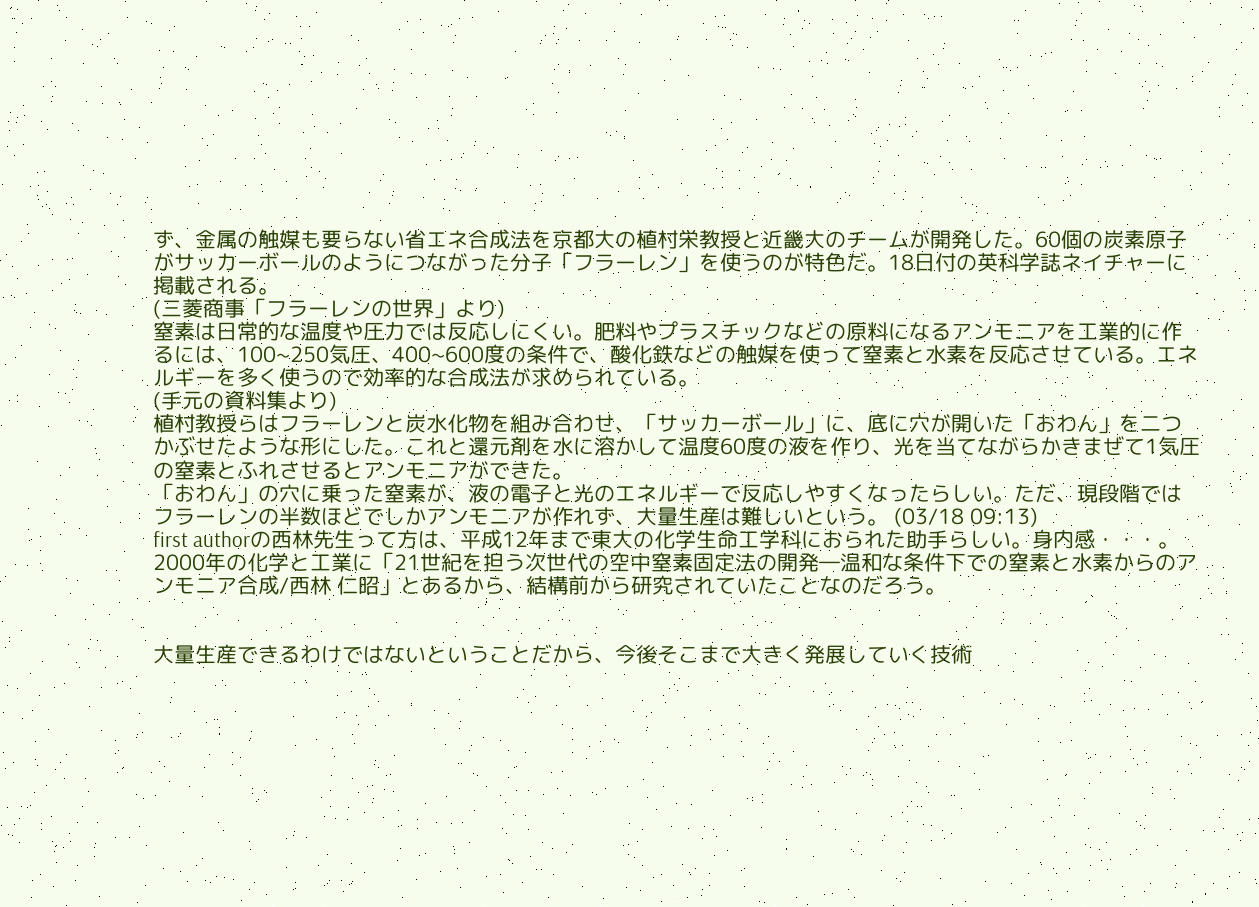ず、金属の触媒も要らない省エネ合成法を京都大の植村栄教授と近畿大のチームが開発した。60個の炭素原子がサッカーボールのようにつながった分子「フラーレン」を使うのが特色だ。18日付の英科学誌ネイチャーに掲載される。
(三菱商事「フラーレンの世界」より)
窒素は日常的な温度や圧力では反応しにくい。肥料やプラスチックなどの原料になるアンモニアを工業的に作るには、100~250気圧、400~600度の条件で、酸化鉄などの触媒を使って窒素と水素を反応させている。エネルギーを多く使うので効率的な合成法が求められている。
(手元の資料集より)
植村教授らはフラーレンと炭水化物を組み合わせ、「サッカーボール」に、底に穴が開いた「おわん」を二つかぶせたような形にした。これと還元剤を水に溶かして温度60度の液を作り、光を当てながらかきまぜて1気圧の窒素とふれさせるとアンモニアができた。
「おわん」の穴に乗った窒素が、液の電子と光のエネルギーで反応しやすくなったらしい。ただ、現段階ではフラーレンの半数ほどでしかアンモニアが作れず、大量生産は難しいという。 (03/18 09:13)
first authorの西林先生って方は、平成12年まで東大の化学生命工学科におられた助手らしい。身内感・・・。2000年の化学と工業に「21世紀を担う次世代の空中窒素固定法の開発―温和な条件下での窒素と水素からのアンモニア合成/西林 仁昭」とあるから、結構前から研究されていたことなのだろう。


大量生産できるわけではないということだから、今後そこまで大きく発展していく技術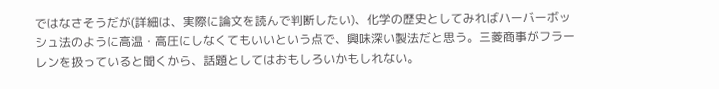ではなさそうだが(詳細は、実際に論文を読んで判断したい)、化学の歴史としてみればハーバーボッシュ法のように高温・高圧にしなくてもいいという点で、興味深い製法だと思う。三菱商事がフラーレンを扱っていると聞くから、話題としてはおもしろいかもしれない。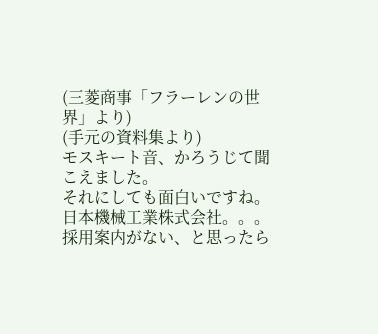(三菱商事「フラーレンの世界」より)
(手元の資料集より)
モスキート音、かろうじて聞こえました。
それにしても面白いですね。
日本機械工業株式会社。。。
採用案内がない、と思ったら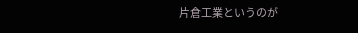片倉工業というのが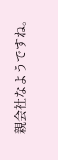親会社なようですね。